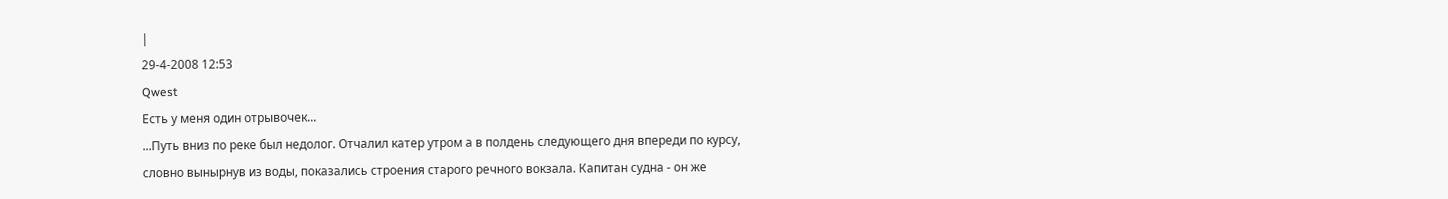|
29-4-2008 12:53
Qwest
Есть у меня один отрывочек...
...Путь вниз по реке был недолог. Отчалил катер утром а в полдень следующего дня впереди по курсу, словно вынырнув из воды, показались строения старого речного вокзала. Капитан судна - он же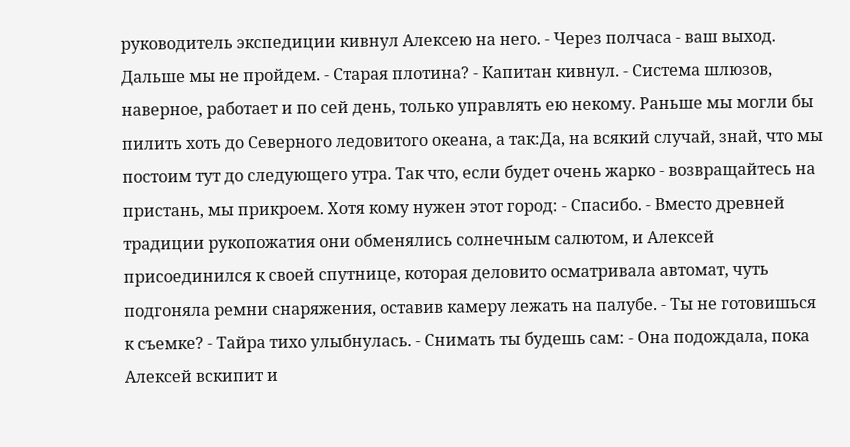руководитель экспедиции кивнул Алексею на него. - Через полчаса - ваш выход. Дальше мы не пройдем. - Старая плотина? - Капитан кивнул. - Система шлюзов, наверное, работает и по сей день, только управлять ею некому. Раньше мы могли бы пилить хоть до Северного ледовитого океана, а так:Да, на всякий случай, знай, что мы постоим тут до следующего утра. Так что, если будет очень жарко - возвращайтесь на пристань, мы прикроем. Хотя кому нужен этот город: - Спасибо. - Вместо древней традиции рукопожатия они обменялись солнечным салютом, и Алексей присоединился к своей спутнице, которая деловито осматривала автомат, чуть подгоняла ремни снаряжения, оставив камеру лежать на палубе. - Ты не готовишься к съемке? - Тайра тихо улыбнулась. - Снимать ты будешь сам: - Она подождала, пока Алексей вскипит и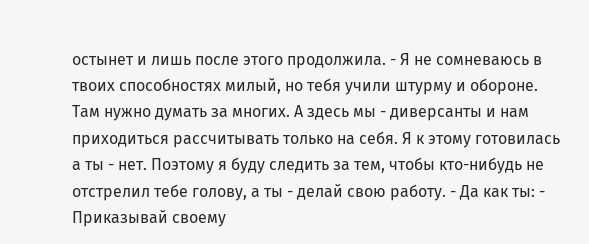остынет и лишь после этого продолжила. - Я не сомневаюсь в твоих способностях милый, но тебя учили штурму и обороне. Там нужно думать за многих. А здесь мы - диверсанты и нам приходиться рассчитывать только на себя. Я к этому готовилась а ты - нет. Поэтому я буду следить за тем, чтобы кто-нибудь не отстрелил тебе голову, а ты - делай свою работу. - Да как ты: - Приказывай своему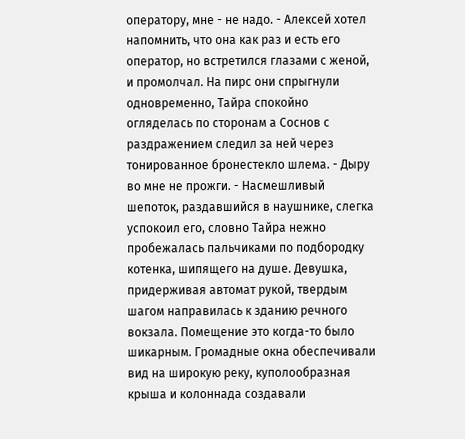оператору, мне - не надо. - Алексей хотел напомнить, что она как раз и есть его оператор, но встретился глазами с женой, и промолчал. На пирс они спрыгнули одновременно, Тайра спокойно огляделась по сторонам а Соснов с раздражением следил за ней через тонированное бронестекло шлема. - Дыру во мне не прожги. - Насмешливый шепоток, раздавшийся в наушнике, слегка успокоил его, словно Тайра нежно пробежалась пальчиками по подбородку котенка, шипящего на душе. Девушка, придерживая автомат рукой, твердым шагом направилась к зданию речного вокзала. Помещение это когда-то было шикарным. Громадные окна обеспечивали вид на широкую реку, куполообразная крыша и колоннада создавали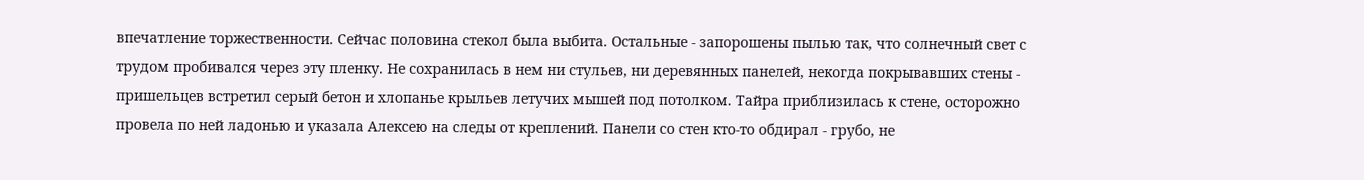впечатление торжественности. Сейчас половина стекол была выбита. Остальные - запорошены пылью так, что солнечный свет с трудом пробивался через эту пленку. Не сохранилась в нем ни стульев, ни деревянных панелей, некогда покрывавших стены - пришельцев встретил серый бетон и хлопанье крыльев летучих мышей под потолком. Тайра приблизилась к стене, осторожно провела по ней ладонью и указала Алексею на следы от креплений. Панели со стен кто-то обдирал - грубо, не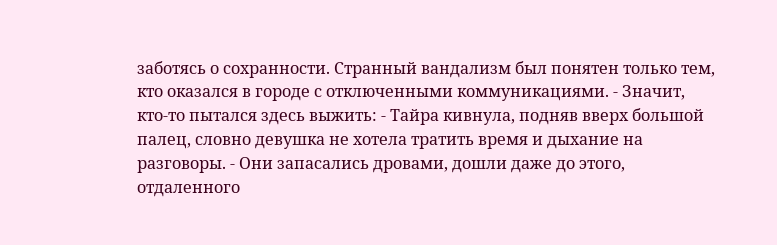заботясь о сохранности. Странный вандализм был понятен только тем, кто оказался в городе с отключенными коммуникациями. - Значит, кто-то пытался здесь выжить: - Тайра кивнула, подняв вверх большой палец, словно девушка не хотела тратить время и дыхание на разговоры. - Они запасались дровами, дошли даже до этого, отдаленного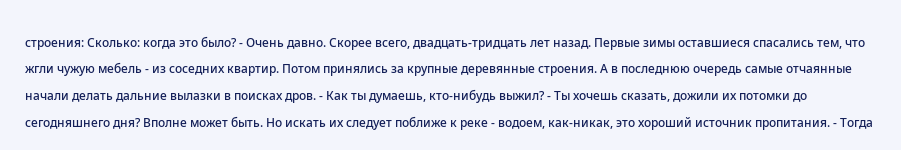строения: Сколько: когда это было? - Очень давно. Скорее всего, двадцать-тридцать лет назад. Первые зимы оставшиеся спасались тем, что жгли чужую мебель - из соседних квартир. Потом принялись за крупные деревянные строения. А в последнюю очередь самые отчаянные начали делать дальние вылазки в поисках дров. - Как ты думаешь, кто-нибудь выжил? - Ты хочешь сказать, дожили их потомки до сегодняшнего дня? Вполне может быть. Но искать их следует поближе к реке - водоем, как-никак, это хороший источник пропитания. - Тогда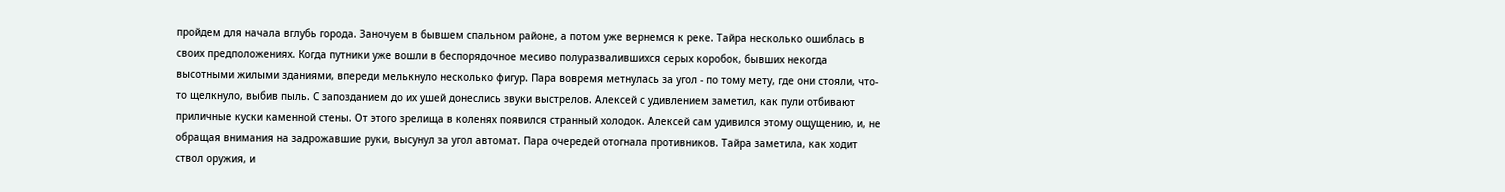пройдем для начала вглубь города. Заночуем в бывшем спальном районе, а потом уже вернемся к реке. Тайра несколько ошиблась в своих предположениях. Когда путники уже вошли в беспорядочное месиво полуразвалившихся серых коробок, бывших некогда высотными жилыми зданиями, впереди мелькнуло несколько фигур. Пара вовремя метнулась за угол - по тому мету, где они стояли, что-то щелкнуло, выбив пыль. С запозданием до их ушей донеслись звуки выстрелов. Алексей с удивлением заметил, как пули отбивают приличные куски каменной стены. От этого зрелища в коленях появился странный холодок. Алексей сам удивился этому ощущению, и, не обращая внимания на задрожавшие руки, высунул за угол автомат. Пара очередей отогнала противников. Тайра заметила, как ходит ствол оружия, и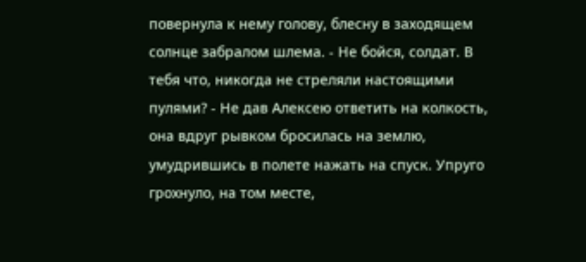повернула к нему голову, блесну в заходящем солнце забралом шлема. - Не бойся, солдат. В тебя что, никогда не стреляли настоящими пулями? - Не дав Алексею ответить на колкость, она вдруг рывком бросилась на землю, умудрившись в полете нажать на спуск. Упруго грохнуло, на том месте,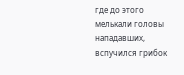где до этого мелькали головы нападавших, вспучился грибок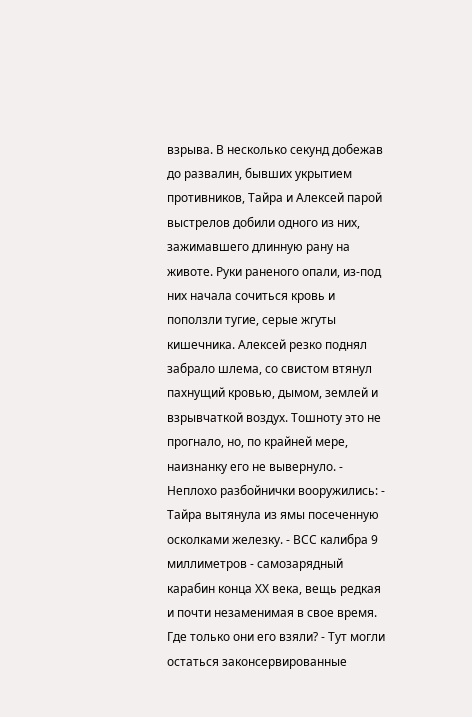взрыва. В несколько секунд добежав до развалин, бывших укрытием противников, Тайра и Алексей парой выстрелов добили одного из них, зажимавшего длинную рану на животе. Руки раненого опали, из-под них начала сочиться кровь и поползли тугие, серые жгуты кишечника. Алексей резко поднял забрало шлема, со свистом втянул пахнущий кровью, дымом, землей и взрывчаткой воздух. Тошноту это не прогнало, но, по крайней мере, наизнанку его не вывернуло. - Неплохо разбойнички вооружились: - Тайра вытянула из ямы посеченную осколками железку. - ВСС калибра 9 миллиметров - самозарядный карабин конца ХХ века, вещь редкая и почти незаменимая в свое время. Где только они его взяли? - Тут могли остаться законсервированные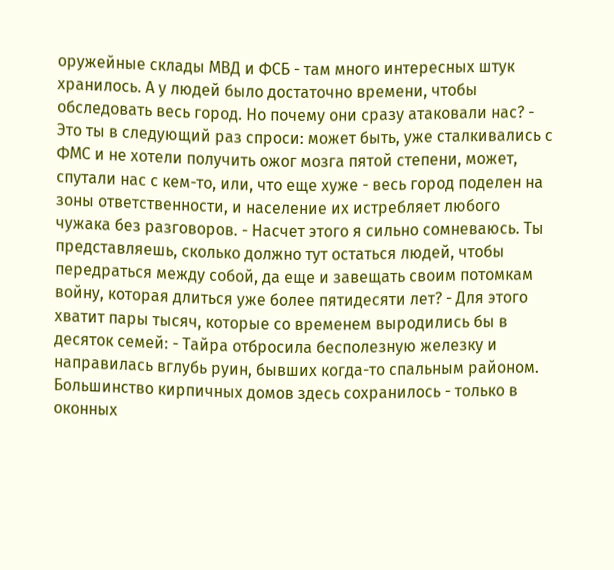оружейные склады МВД и ФСБ - там много интересных штук хранилось. А у людей было достаточно времени, чтобы обследовать весь город. Но почему они сразу атаковали нас? - Это ты в следующий раз спроси: может быть, уже сталкивались с ФМС и не хотели получить ожог мозга пятой степени, может, спутали нас с кем-то, или, что еще хуже - весь город поделен на зоны ответственности, и население их истребляет любого чужака без разговоров. - Насчет этого я сильно сомневаюсь. Ты представляешь, сколько должно тут остаться людей, чтобы передраться между собой, да еще и завещать своим потомкам войну, которая длиться уже более пятидесяти лет? - Для этого хватит пары тысяч, которые со временем выродились бы в десяток семей: - Тайра отбросила бесполезную железку и направилась вглубь руин, бывших когда-то спальным районом. Большинство кирпичных домов здесь сохранилось - только в оконных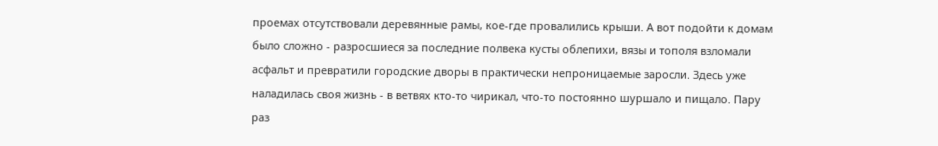проемах отсутствовали деревянные рамы, кое-где провалились крыши. А вот подойти к домам было сложно - разросшиеся за последние полвека кусты облепихи, вязы и тополя взломали асфальт и превратили городские дворы в практически непроницаемые заросли. Здесь уже наладилась своя жизнь - в ветвях кто-то чирикал, что-то постоянно шуршало и пищало. Пару раз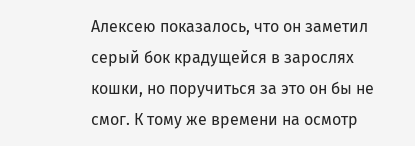Алексею показалось, что он заметил серый бок крадущейся в зарослях кошки, но поручиться за это он бы не смог. К тому же времени на осмотр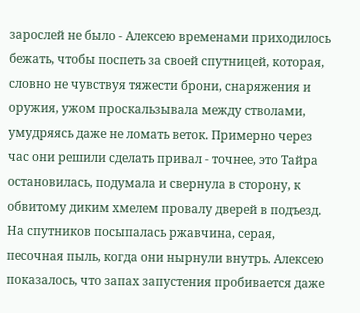зарослей не было - Алексею временами приходилось бежать, чтобы поспеть за своей спутницей, которая, словно не чувствуя тяжести брони, снаряжения и оружия, ужом проскальзывала между стволами, умудряясь даже не ломать веток. Примерно через час они решили сделать привал - точнее, это Тайра остановилась, подумала и свернула в сторону, к обвитому диким хмелем провалу дверей в подъезд. На спутников посыпалась ржавчина, серая, песочная пыль, когда они нырнули внутрь. Алексею показалось, что запах запустения пробивается даже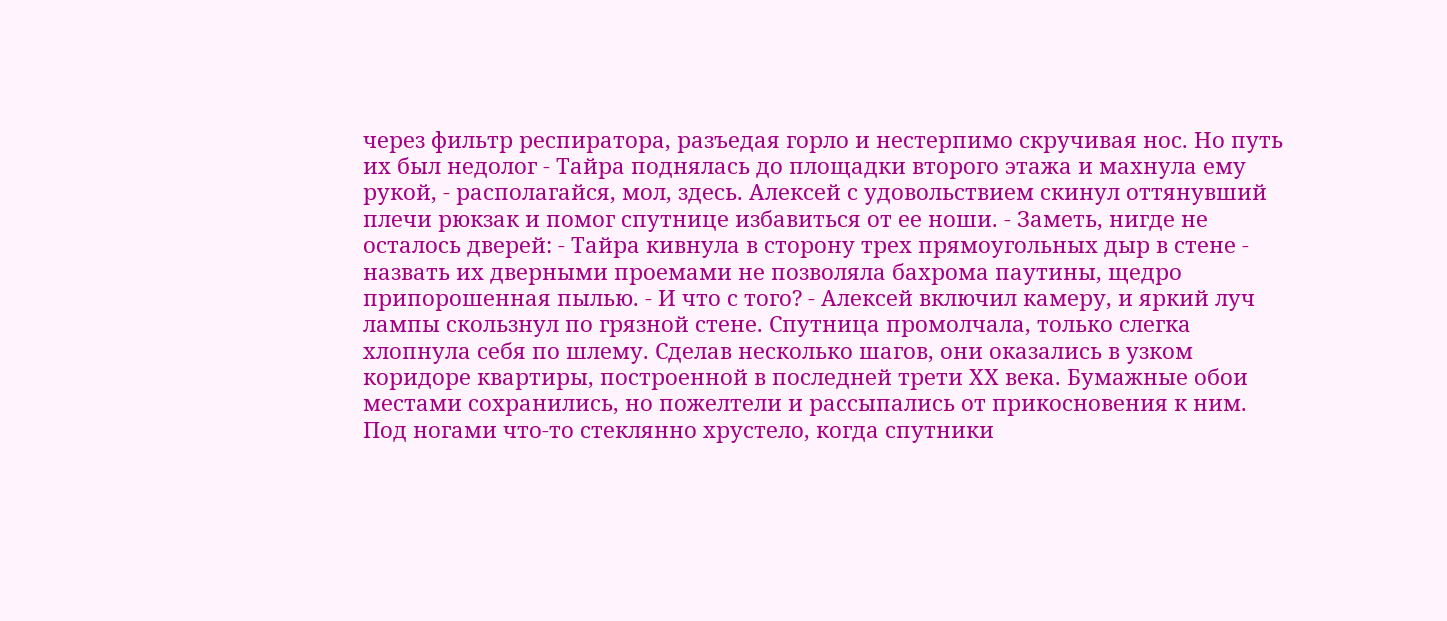через фильтр респиратора, разъедая горло и нестерпимо скручивая нос. Но путь их был недолог - Тайра поднялась до площадки второго этажа и махнула ему рукой, - располагайся, мол, здесь. Алексей с удовольствием скинул оттянувший плечи рюкзак и помог спутнице избавиться от ее ноши. - Заметь, нигде не осталось дверей: - Тайра кивнула в сторону трех прямоугольных дыр в стене - назвать их дверными проемами не позволяла бахрома паутины, щедро припорошенная пылью. - И что с того? - Алексей включил камеру, и яркий луч лампы скользнул по грязной стене. Спутница промолчала, только слегка хлопнула себя по шлему. Сделав несколько шагов, они оказались в узком коридоре квартиры, построенной в последней трети ХХ века. Бумажные обои местами сохранились, но пожелтели и рассыпались от прикосновения к ним. Под ногами что-то стеклянно хрустело, когда спутники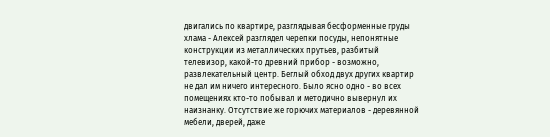двигались по квартире, разглядывая бесформенные груды хлама - Алексей разглядел черепки посуды, непонятные конструкции из металлических прутьев, разбитый телевизор, какой-то древний прибор - возможно, развлекательный центр. Беглый обход двух других квартир не дал им ничего интересного. Было ясно одно - во всех помещениях кто-то побывал и методично вывернул их наизнанку. Отсутствие же горючих материалов - деревянной мебели, дверей, даже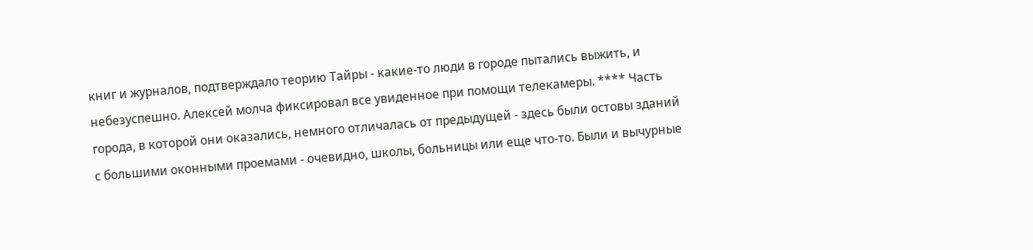книг и журналов, подтверждало теорию Тайры - какие-то люди в городе пытались выжить, и небезуспешно. Алексей молча фиксировал все увиденное при помощи телекамеры. **** Часть города, в которой они оказались, немного отличалась от предыдущей - здесь были остовы зданий с большими оконными проемами - очевидно, школы, больницы или еще что-то. Были и вычурные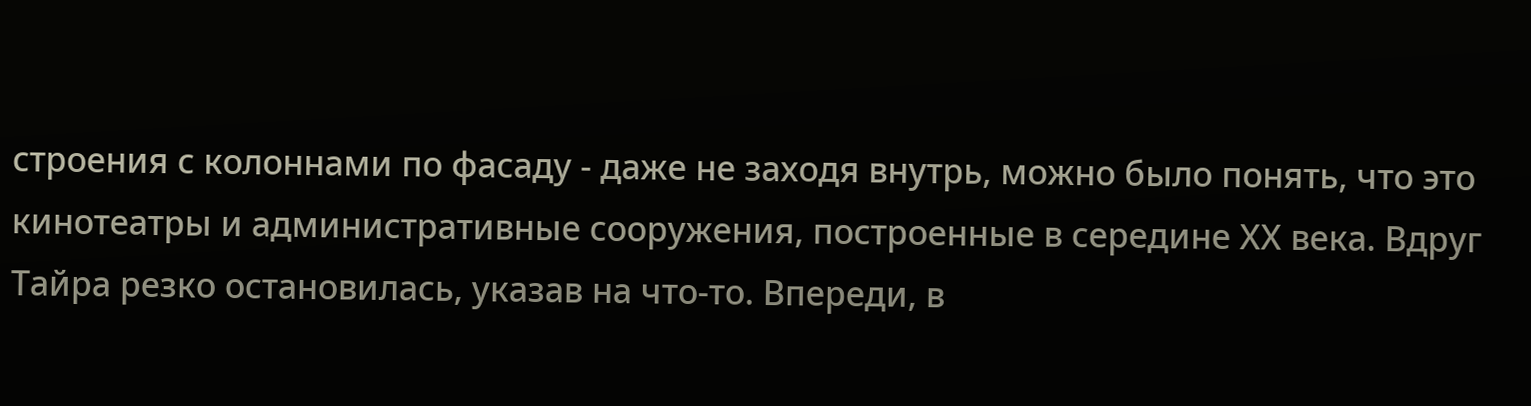строения с колоннами по фасаду - даже не заходя внутрь, можно было понять, что это кинотеатры и административные сооружения, построенные в середине ХХ века. Вдруг Тайра резко остановилась, указав на что-то. Впереди, в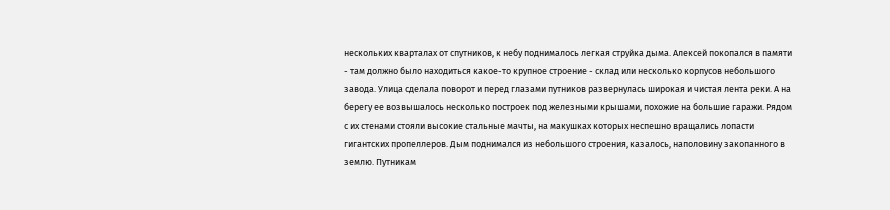нескольких кварталах от спутников, к небу поднималось легкая струйка дыма. Алексей покопался в памяти - там должно было находиться какое-то крупное строение - склад или несколько корпусов небольшого завода. Улица сделала поворот и перед глазами путников развернулась широкая и чистая лента реки. А на берегу ее возвышалось несколько построек под железными крышами, похожие на большие гаражи. Рядом с их стенами стояли высокие стальные мачты, на макушках которых неспешно вращались лопасти гигантских пропеллеров. Дым поднимался из небольшого строения, казалось, наполовину закопанного в землю. Путникам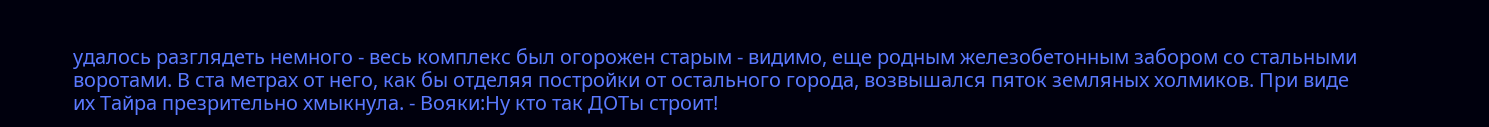удалось разглядеть немного - весь комплекс был огорожен старым - видимо, еще родным железобетонным забором со стальными воротами. В ста метрах от него, как бы отделяя постройки от остального города, возвышался пяток земляных холмиков. При виде их Тайра презрительно хмыкнула. - Вояки:Ну кто так ДОТы строит!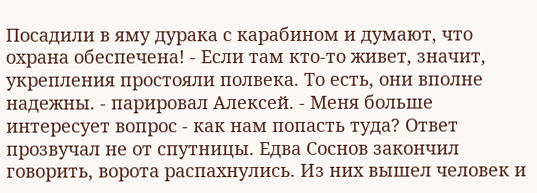Посадили в яму дурака с карабином и думают, что охрана обеспечена! - Если там кто-то живет, значит, укрепления простояли полвека. То есть, они вполне надежны. - парировал Алексей. - Меня больше интересует вопрос - как нам попасть туда? Ответ прозвучал не от спутницы. Едва Соснов закончил говорить, ворота распахнулись. Из них вышел человек и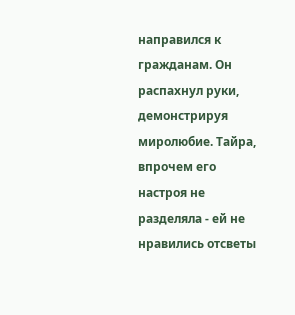направился к гражданам. Он распахнул руки, демонстрируя миролюбие. Тайра, впрочем его настроя не разделяла - ей не нравились отсветы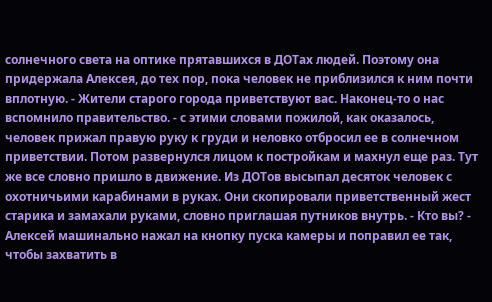солнечного света на оптике прятавшихся в ДОТах людей. Поэтому она придержала Алексея, до тех пор, пока человек не приблизился к ним почти вплотную. - Жители старого города приветствуют вас. Наконец-то о нас вспомнило правительство. - с этими словами пожилой, как оказалось, человек прижал правую руку к груди и неловко отбросил ее в солнечном приветствии. Потом развернулся лицом к постройкам и махнул еще раз. Тут же все словно пришло в движение. Из ДОТов высыпал десяток человек с охотничьими карабинами в руках. Они скопировали приветственный жест старика и замахали руками, словно приглашая путников внутрь. - Кто вы? - Алексей машинально нажал на кнопку пуска камеры и поправил ее так, чтобы захватить в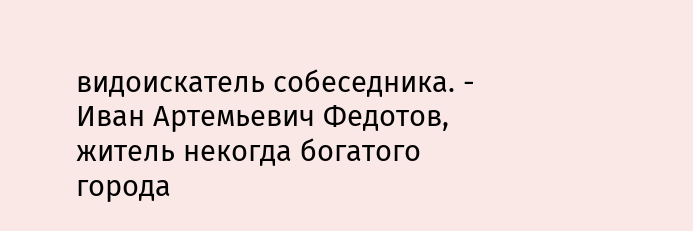видоискатель собеседника. - Иван Артемьевич Федотов, житель некогда богатого города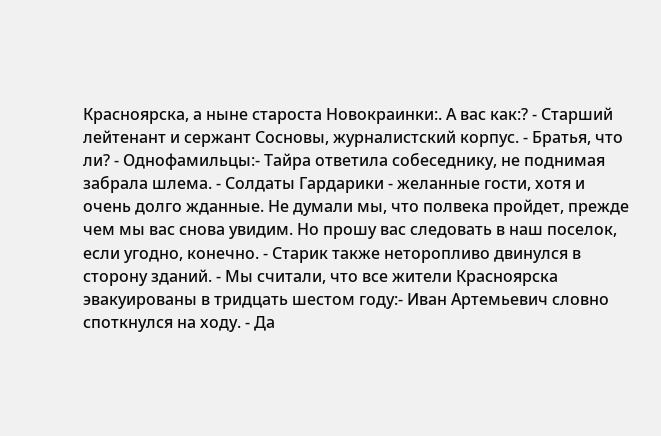Красноярска, а ныне староста Новокраинки:. А вас как:? - Старший лейтенант и сержант Сосновы, журналистский корпус. - Братья, что ли? - Однофамильцы:- Тайра ответила собеседнику, не поднимая забрала шлема. - Солдаты Гардарики - желанные гости, хотя и очень долго жданные. Не думали мы, что полвека пройдет, прежде чем мы вас снова увидим. Но прошу вас следовать в наш поселок, если угодно, конечно. - Старик также неторопливо двинулся в сторону зданий. - Мы считали, что все жители Красноярска эвакуированы в тридцать шестом году:- Иван Артемьевич словно споткнулся на ходу. - Да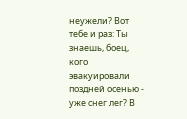неужели? Вот тебе и раз: Ты знаешь, боец, кого эвакуировали поздней осенью - уже снег лег? В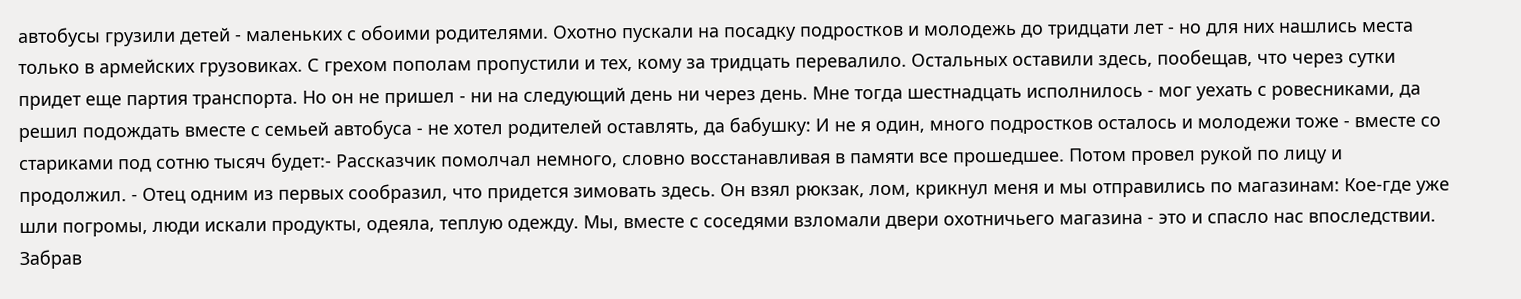автобусы грузили детей - маленьких с обоими родителями. Охотно пускали на посадку подростков и молодежь до тридцати лет - но для них нашлись места только в армейских грузовиках. С грехом пополам пропустили и тех, кому за тридцать перевалило. Остальных оставили здесь, пообещав, что через сутки придет еще партия транспорта. Но он не пришел - ни на следующий день ни через день. Мне тогда шестнадцать исполнилось - мог уехать с ровесниками, да решил подождать вместе с семьей автобуса - не хотел родителей оставлять, да бабушку: И не я один, много подростков осталось и молодежи тоже - вместе со стариками под сотню тысяч будет:- Рассказчик помолчал немного, словно восстанавливая в памяти все прошедшее. Потом провел рукой по лицу и продолжил. - Отец одним из первых сообразил, что придется зимовать здесь. Он взял рюкзак, лом, крикнул меня и мы отправились по магазинам: Кое-где уже шли погромы, люди искали продукты, одеяла, теплую одежду. Мы, вместе с соседями взломали двери охотничьего магазина - это и спасло нас впоследствии. Забрав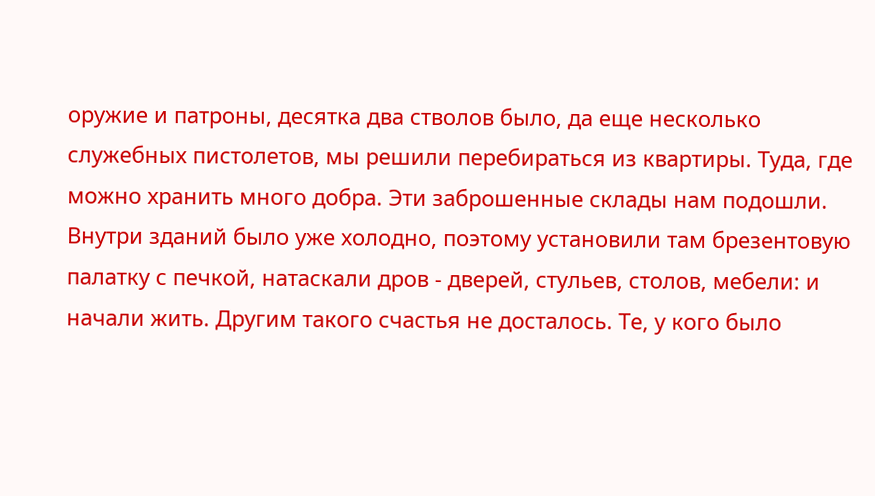оружие и патроны, десятка два стволов было, да еще несколько служебных пистолетов, мы решили перебираться из квартиры. Туда, где можно хранить много добра. Эти заброшенные склады нам подошли. Внутри зданий было уже холодно, поэтому установили там брезентовую палатку с печкой, натаскали дров - дверей, стульев, столов, мебели: и начали жить. Другим такого счастья не досталось. Те, у кого было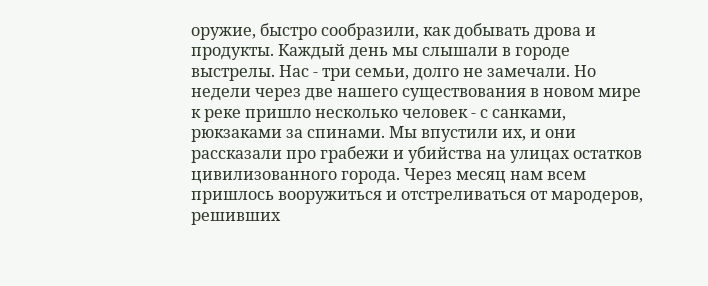оружие, быстро сообразили, как добывать дрова и продукты. Каждый день мы слышали в городе выстрелы. Нас - три семьи, долго не замечали. Но недели через две нашего существования в новом мире к реке пришло несколько человек - с санками, рюкзаками за спинами. Мы впустили их, и они рассказали про грабежи и убийства на улицах остатков цивилизованного города. Через месяц нам всем пришлось вооружиться и отстреливаться от мародеров, решивших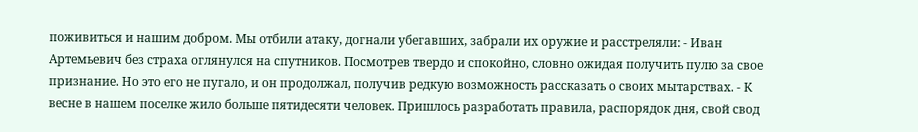поживиться и нашим добром. Мы отбили атаку, догнали убегавших, забрали их оружие и расстреляли: - Иван Артемьевич без страха оглянулся на спутников. Посмотрев твердо и спокойно, словно ожидая получить пулю за свое признание. Но это его не пугало, и он продолжал, получив редкую возможность рассказать о своих мытарствах. - К весне в нашем поселке жило больше пятидесяти человек. Пришлось разработать правила, распорядок дня, свой свод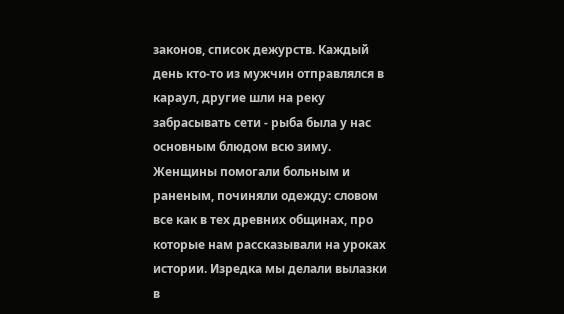законов, список дежурств. Каждый день кто-то из мужчин отправлялся в караул, другие шли на реку забрасывать сети - рыба была у нас основным блюдом всю зиму. Женщины помогали больным и раненым, починяли одежду: словом все как в тех древних общинах, про которые нам рассказывали на уроках истории. Изредка мы делали вылазки в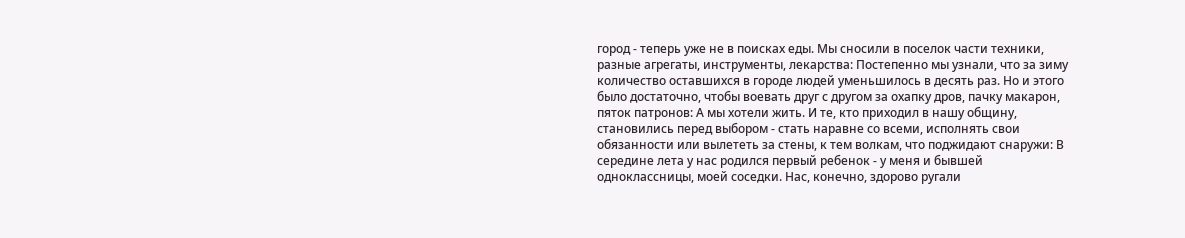город - теперь уже не в поисках еды. Мы сносили в поселок части техники, разные агрегаты, инструменты, лекарства: Постепенно мы узнали, что за зиму количество оставшихся в городе людей уменьшилось в десять раз. Но и этого было достаточно, чтобы воевать друг с другом за охапку дров, пачку макарон, пяток патронов: А мы хотели жить. И те, кто приходил в нашу общину, становились перед выбором - стать наравне со всеми, исполнять свои обязанности или вылететь за стены, к тем волкам, что поджидают снаружи: В середине лета у нас родился первый ребенок - у меня и бывшей одноклассницы, моей соседки. Нас, конечно, здорово ругали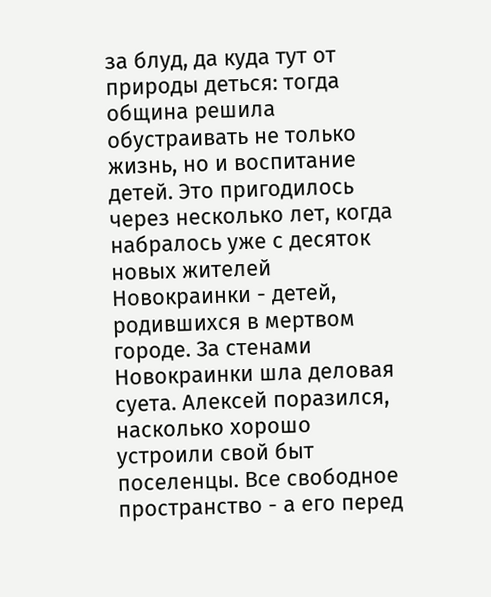за блуд, да куда тут от природы деться: тогда община решила обустраивать не только жизнь, но и воспитание детей. Это пригодилось через несколько лет, когда набралось уже с десяток новых жителей Новокраинки - детей, родившихся в мертвом городе. За стенами Новокраинки шла деловая суета. Алексей поразился, насколько хорошо устроили свой быт поселенцы. Все свободное пространство - а его перед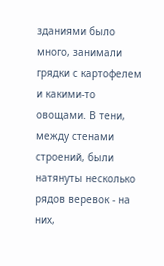зданиями было много, занимали грядки с картофелем и какими-то овощами. В тени, между стенами строений, были натянуты несколько рядов веревок - на них,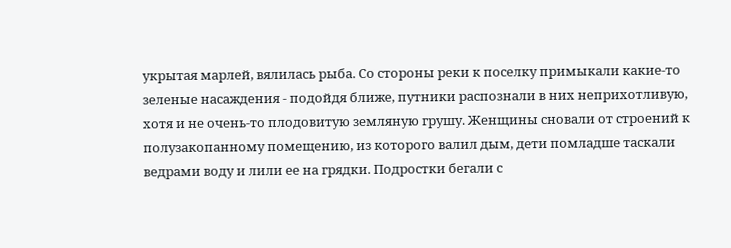укрытая марлей, вялилась рыба. Со стороны реки к поселку примыкали какие-то зеленые насаждения - подойдя ближе, путники распознали в них неприхотливую, хотя и не очень-то плодовитую земляную грушу. Женщины сновали от строений к полузакопанному помещению, из которого валил дым, дети помладше таскали ведрами воду и лили ее на грядки. Подростки бегали с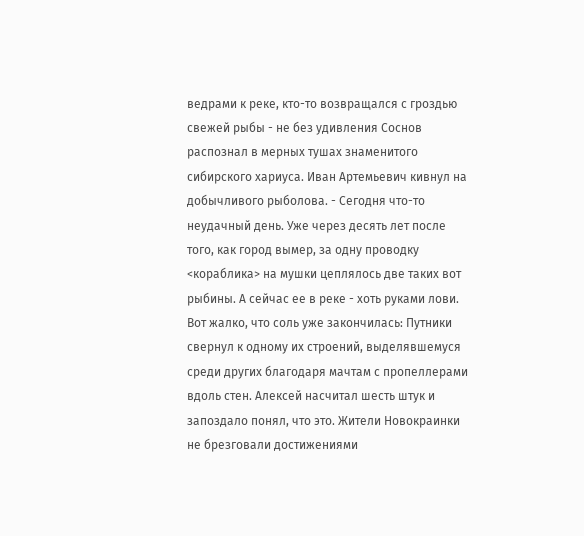ведрами к реке, кто-то возвращался с гроздью свежей рыбы - не без удивления Соснов распознал в мерных тушах знаменитого сибирского хариуса. Иван Артемьевич кивнул на добычливого рыболова. - Сегодня что-то неудачный день. Уже через десять лет после того, как город вымер, за одну проводку <кораблика> на мушки цеплялось две таких вот рыбины. А сейчас ее в реке - хоть руками лови. Вот жалко, что соль уже закончилась: Путники свернул к одному их строений, выделявшемуся среди других благодаря мачтам с пропеллерами вдоль стен. Алексей насчитал шесть штук и запоздало понял, что это. Жители Новокраинки не брезговали достижениями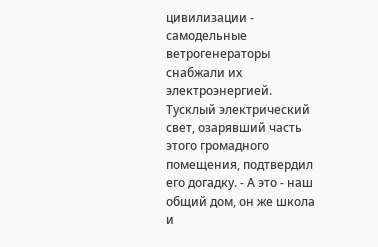цивилизации - самодельные ветрогенераторы снабжали их электроэнергией. Тусклый электрический свет, озарявший часть этого громадного помещения, подтвердил его догадку. - А это - наш общий дом, он же школа и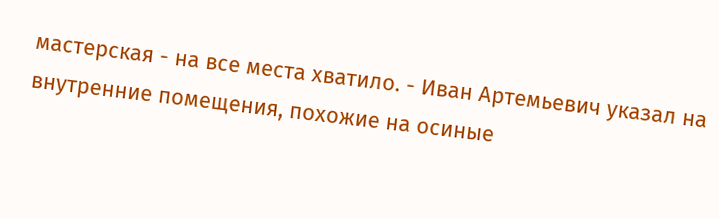мастерская - на все места хватило. - Иван Артемьевич указал на внутренние помещения, похожие на осиные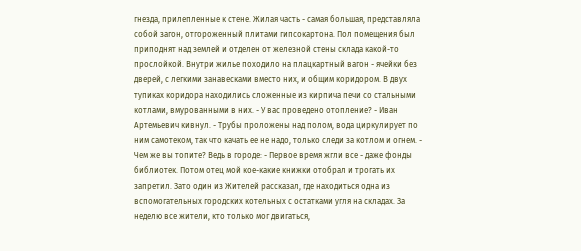гнезда, прилепленные к стене. Жилая часть - самая большая, представляла собой загон, отгороженный плитами гипсокартона. Пол помещения был приподнят над землей и отделен от железной стены склада какой-то прослойкой. Внутри жилье походило на плацкартный вагон - ячейки без дверей, с легкими занавесками вместо них, и общим коридором. В двух тупиках коридора находились сложенные из кирпича печи со стальными котлами, вмурованными в них. - У вас проведено отопление? - Иван Артемьевич кивнул. - Трубы проложены над полом, вода циркулирует по ним самотеком, так что качать ее не надо, только следи за котлом и огнем. - Чем же вы топите? Ведь в городе: - Первое время жгли все - даже фонды библиотек. Потом отец мой кое-какие книжки отобрал и трогать их запретил. Зато один из Жителей рассказал, где находиться одна из вспомогательных городских котельных с остатками угля на складах. За неделю все жители, кто только мог двигаться,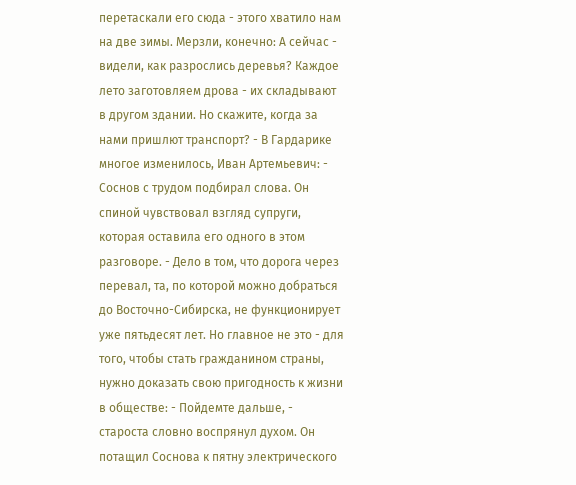перетаскали его сюда - этого хватило нам на две зимы. Мерзли, конечно: А сейчас - видели, как разрослись деревья? Каждое лето заготовляем дрова - их складывают в другом здании. Но скажите, когда за нами пришлют транспорт? - В Гардарике многое изменилось, Иван Артемьевич: - Соснов с трудом подбирал слова. Он спиной чувствовал взгляд супруги, которая оставила его одного в этом разговоре. - Дело в том, что дорога через перевал, та, по которой можно добраться до Восточно-Сибирска, не функционирует уже пятьдесят лет. Но главное не это - для того, чтобы стать гражданином страны, нужно доказать свою пригодность к жизни в обществе: - Пойдемте дальше, - староста словно воспрянул духом. Он потащил Соснова к пятну электрического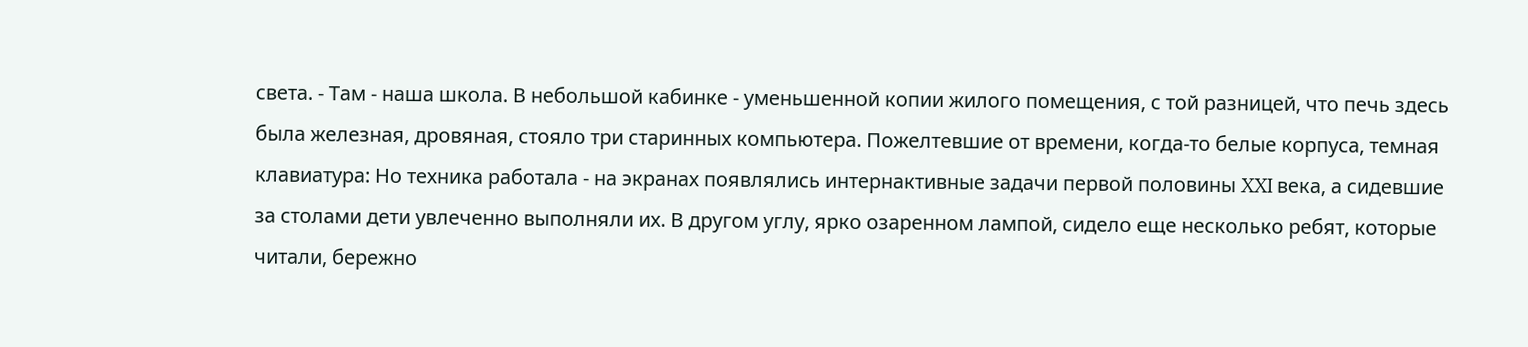света. - Там - наша школа. В небольшой кабинке - уменьшенной копии жилого помещения, с той разницей, что печь здесь была железная, дровяная, стояло три старинных компьютера. Пожелтевшие от времени, когда-то белые корпуса, темная клавиатура: Но техника работала - на экранах появлялись интернактивные задачи первой половины XXI века, а сидевшие за столами дети увлеченно выполняли их. В другом углу, ярко озаренном лампой, сидело еще несколько ребят, которые читали, бережно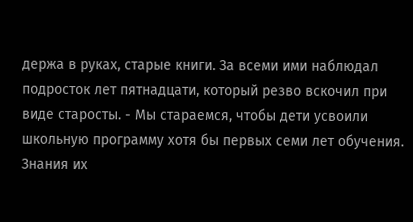держа в руках, старые книги. За всеми ими наблюдал подросток лет пятнадцати, который резво вскочил при виде старосты. - Мы стараемся, чтобы дети усвоили школьную программу хотя бы первых семи лет обучения. Знания их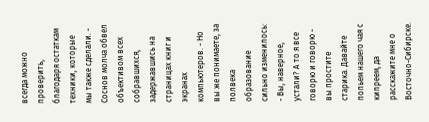всегда можно проверить, благодаря остаткам техники, которые мы также сделали. - Соснов молча обвел объективом всех собравшихся, задержавшись на страницах книг и экранах компьютеров. - Но вы же понимаете, за полвека образование сильно изменилось: - Вы, наверное, устали? А то я все говорю и говорю - вы простите старика. Давайте попьем нашего чая с кипреем, да расскажите мне о Восточно-Сибирске.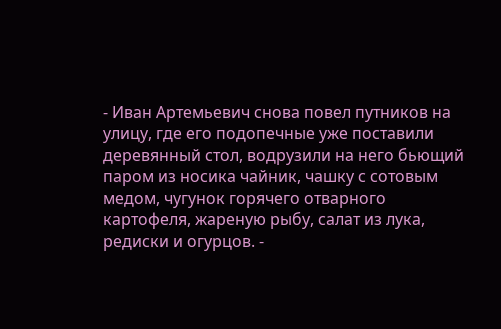- Иван Артемьевич снова повел путников на улицу, где его подопечные уже поставили деревянный стол, водрузили на него бьющий паром из носика чайник, чашку с сотовым медом, чугунок горячего отварного картофеля, жареную рыбу, салат из лука, редиски и огурцов. -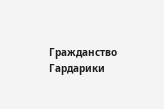Гражданство Гардарики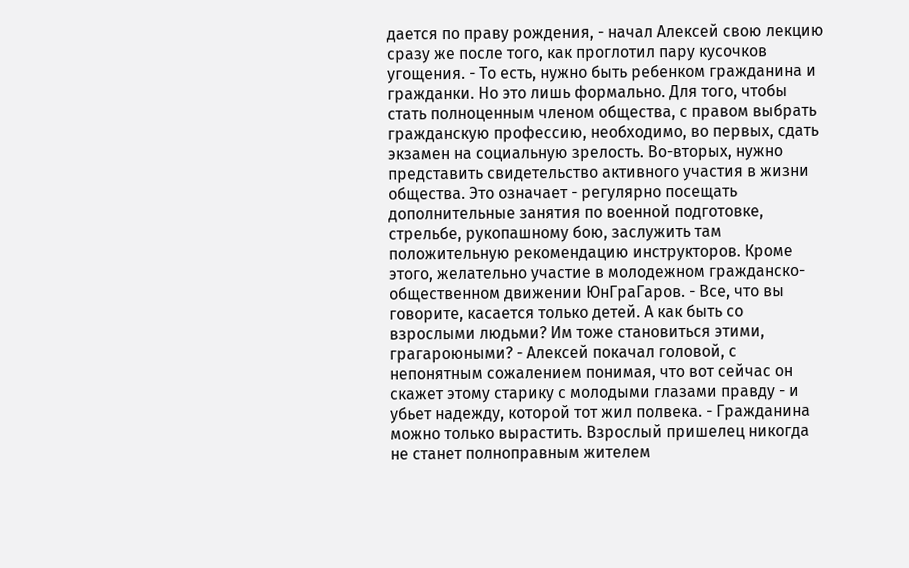дается по праву рождения, - начал Алексей свою лекцию сразу же после того, как проглотил пару кусочков угощения. - То есть, нужно быть ребенком гражданина и гражданки. Но это лишь формально. Для того, чтобы стать полноценным членом общества, с правом выбрать гражданскую профессию, необходимо, во первых, сдать экзамен на социальную зрелость. Во-вторых, нужно представить свидетельство активного участия в жизни общества. Это означает - регулярно посещать дополнительные занятия по военной подготовке, стрельбе, рукопашному бою, заслужить там положительную рекомендацию инструкторов. Кроме этого, желательно участие в молодежном гражданско-общественном движении ЮнГраГаров. - Все, что вы говорите, касается только детей. А как быть со взрослыми людьми? Им тоже становиться этими, грагароюными? - Алексей покачал головой, с непонятным сожалением понимая, что вот сейчас он скажет этому старику с молодыми глазами правду - и убьет надежду, которой тот жил полвека. - Гражданина можно только вырастить. Взрослый пришелец никогда не станет полноправным жителем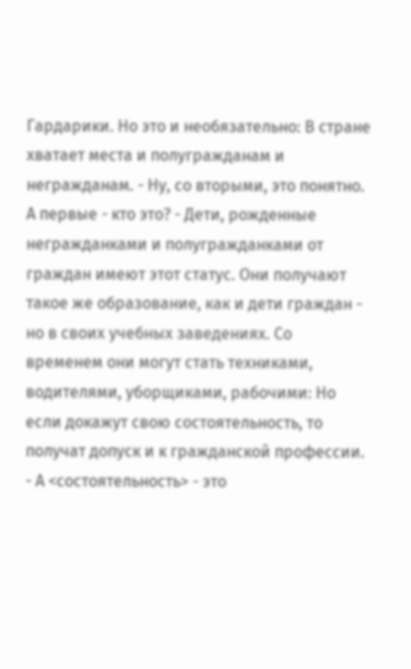Гардарики. Но это и необязательно: В стране хватает места и полугражданам и негражданам. - Ну, со вторыми, это понятно. А первые - кто это? - Дети, рожденные негражданками и полугражданками от граждан имеют этот статус. Они получают такое же образование, как и дети граждан - но в своих учебных заведениях. Со временем они могут стать техниками, водителями, уборщиками, рабочими: Но если докажут свою состоятельность, то получат допуск и к гражданской профессии. - А <состоятельность> - это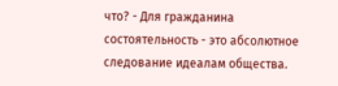что? - Для гражданина состоятельность - это абсолютное следование идеалам общества.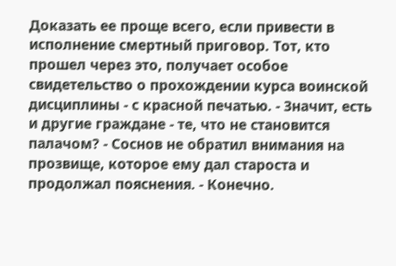Доказать ее проще всего, если привести в исполнение смертный приговор. Тот, кто прошел через это, получает особое свидетельство о прохождении курса воинской дисциплины - с красной печатью. - Значит, есть и другие граждане - те, что не становится палачом? - Соснов не обратил внимания на прозвище, которое ему дал староста и продолжал пояснения. - Конечно.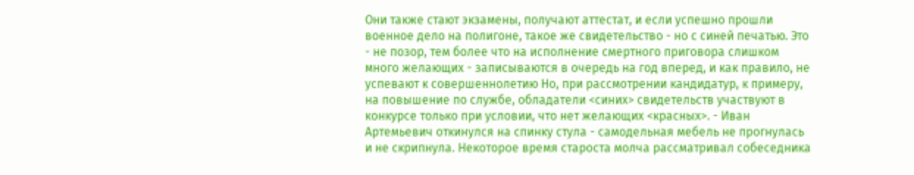Они также стают экзамены, получают аттестат, и если успешно прошли военное дело на полигоне, такое же свидетельство - но с синей печатью. Это - не позор, тем более что на исполнение смертного приговора слишком много желающих - записываются в очередь на год вперед, и как правило, не успевают к совершеннолетию Но, при рассмотрении кандидатур, к примеру, на повышение по службе, обладатели <синих> свидетельств участвуют в конкурсе только при условии, что нет желающих <красных>. - Иван Артемьевич откинулся на спинку стула - самодельная мебель не прогнулась и не скрипнула. Некоторое время староста молча рассматривал собеседника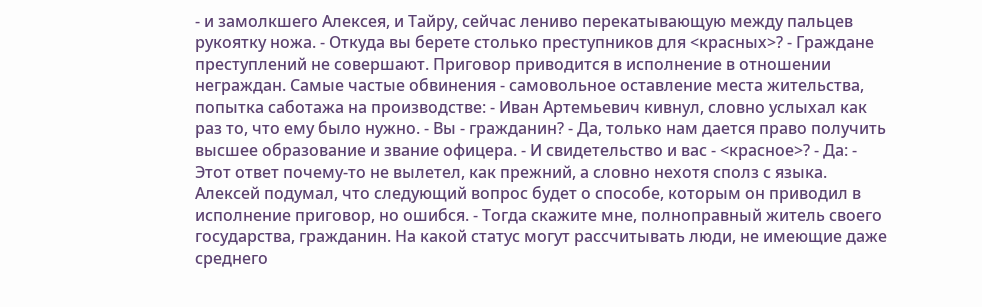- и замолкшего Алексея, и Тайру, сейчас лениво перекатывающую между пальцев рукоятку ножа. - Откуда вы берете столько преступников для <красных>? - Граждане преступлений не совершают. Приговор приводится в исполнение в отношении неграждан. Самые частые обвинения - самовольное оставление места жительства, попытка саботажа на производстве: - Иван Артемьевич кивнул, словно услыхал как раз то, что ему было нужно. - Вы - гражданин? - Да, только нам дается право получить высшее образование и звание офицера. - И свидетельство и вас - <красное>? - Да: - Этот ответ почему-то не вылетел, как прежний, а словно нехотя сполз с языка. Алексей подумал, что следующий вопрос будет о способе, которым он приводил в исполнение приговор, но ошибся. - Тогда скажите мне, полноправный житель своего государства, гражданин. На какой статус могут рассчитывать люди, не имеющие даже среднего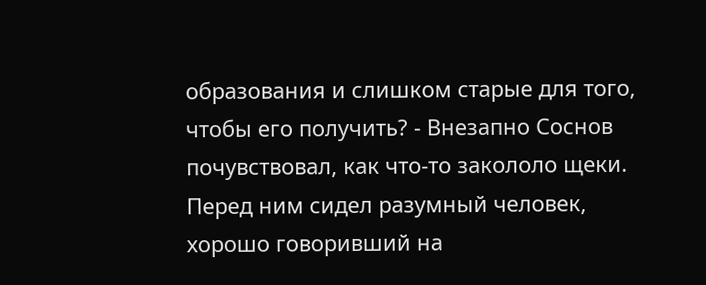образования и слишком старые для того, чтобы его получить? - Внезапно Соснов почувствовал, как что-то закололо щеки. Перед ним сидел разумный человек, хорошо говоривший на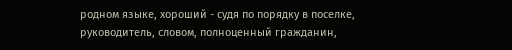родном языке, хороший - судя по порядку в поселке, руководитель, словом, полноценный гражданин,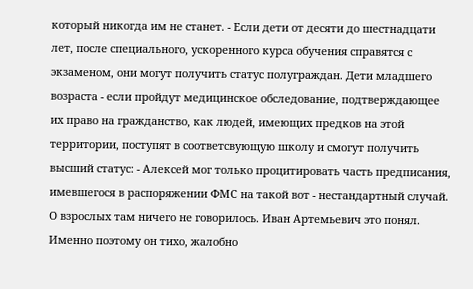который никогда им не станет. - Если дети от десяти до шестнадцати лет, после специального, ускоренного курса обучения справятся с экзаменом, они могут получить статус полуграждан. Дети младшего возраста - если пройдут медицинское обследование, подтверждающее их право на гражданство, как людей, имеющих предков на этой территории, поступят в соответсвующую школу и смогут получить высший статус: - Алексей мог только процитировать часть предписания, имевшегося в распоряжении ФМС на такой вот - нестандартный случай. О взрослых там ничего не говорилось. Иван Артемьевич это понял. Именно поэтому он тихо, жалобно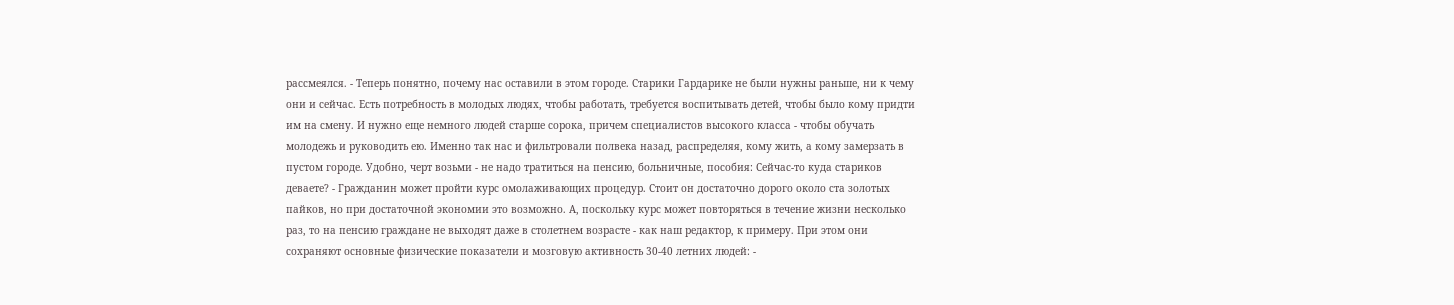рассмеялся. - Теперь понятно, почему нас оставили в этом городе. Старики Гардарике не были нужны раньше, ни к чему они и сейчас. Есть потребность в молодых людях, чтобы работать, требуется воспитывать детей, чтобы было кому придти им на смену. И нужно еще немного людей старше сорока, причем специалистов высокого класса - чтобы обучать молодежь и руководить ею. Именно так нас и фильтровали полвека назад, распределяя, кому жить, а кому замерзать в пустом городе. Удобно, черт возьми - не надо тратиться на пенсию, больничные, пособия: Сейчас-то куда стариков деваете? - Гражданин может пройти курс омолаживающих процедур. Стоит он достаточно дорого около ста золотых пайков, но при достаточной экономии это возможно. А, поскольку курс может повторяться в течение жизни несколько раз, то на пенсию граждане не выходят даже в столетнем возрасте - как наш редактор, к примеру. При этом они сохраняют основные физические показатели и мозговую активность 30-40 летних людей: -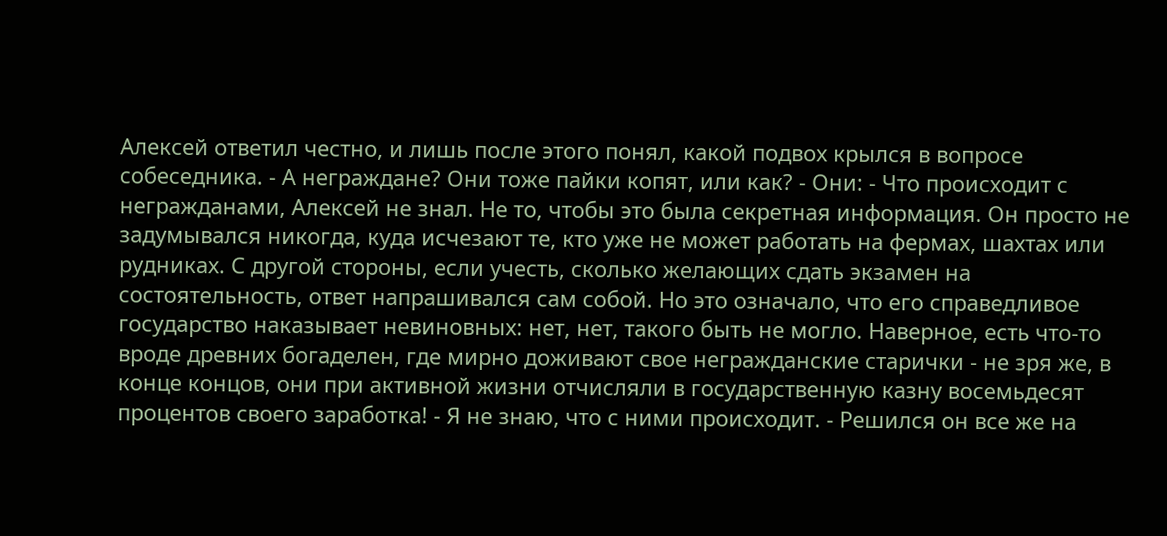Алексей ответил честно, и лишь после этого понял, какой подвох крылся в вопросе собеседника. - А неграждане? Они тоже пайки копят, или как? - Они: - Что происходит с негражданами, Алексей не знал. Не то, чтобы это была секретная информация. Он просто не задумывался никогда, куда исчезают те, кто уже не может работать на фермах, шахтах или рудниках. С другой стороны, если учесть, сколько желающих сдать экзамен на состоятельность, ответ напрашивался сам собой. Но это означало, что его справедливое государство наказывает невиновных: нет, нет, такого быть не могло. Наверное, есть что-то вроде древних богаделен, где мирно доживают свое негражданские старички - не зря же, в конце концов, они при активной жизни отчисляли в государственную казну восемьдесят процентов своего заработка! - Я не знаю, что с ними происходит. - Решился он все же на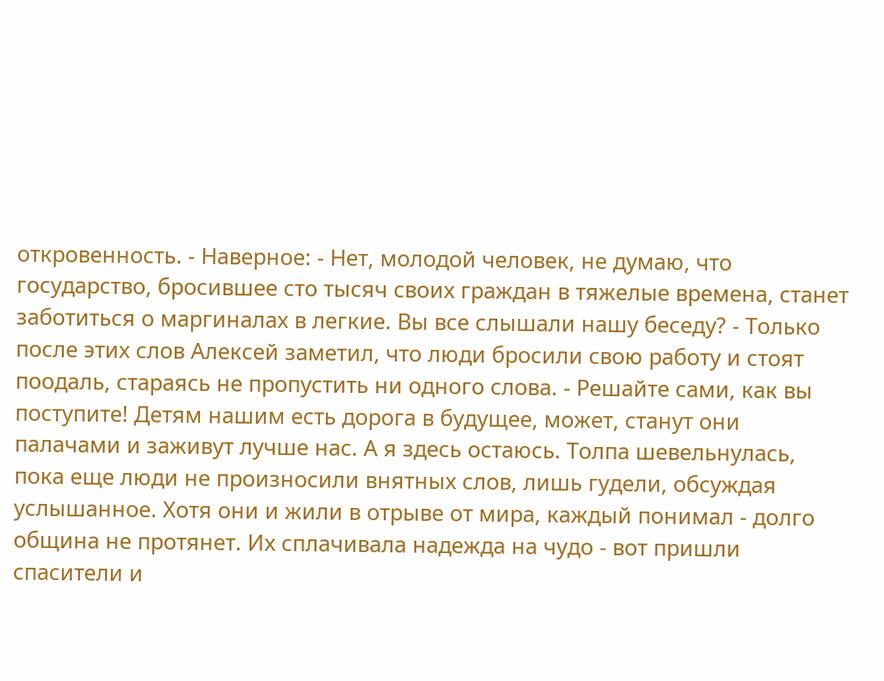откровенность. - Наверное: - Нет, молодой человек, не думаю, что государство, бросившее сто тысяч своих граждан в тяжелые времена, станет заботиться о маргиналах в легкие. Вы все слышали нашу беседу? - Только после этих слов Алексей заметил, что люди бросили свою работу и стоят поодаль, стараясь не пропустить ни одного слова. - Решайте сами, как вы поступите! Детям нашим есть дорога в будущее, может, станут они палачами и заживут лучше нас. А я здесь остаюсь. Толпа шевельнулась, пока еще люди не произносили внятных слов, лишь гудели, обсуждая услышанное. Хотя они и жили в отрыве от мира, каждый понимал - долго община не протянет. Их сплачивала надежда на чудо - вот пришли спасители и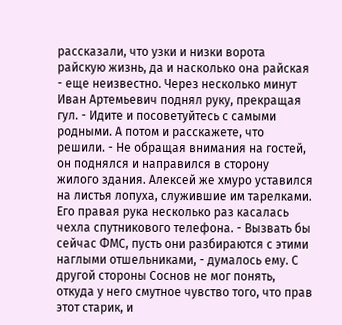рассказали, что узки и низки ворота райскую жизнь, да и насколько она райская - еще неизвестно. Через несколько минут Иван Артемьевич поднял руку, прекращая гул. - Идите и посоветуйтесь с самыми родными. А потом и расскажете, что решили. - Не обращая внимания на гостей, он поднялся и направился в сторону жилого здания. Алексей же хмуро уставился на листья лопуха, служившие им тарелками. Его правая рука несколько раз касалась чехла спутникового телефона. - Вызвать бы сейчас ФМС, пусть они разбираются с этими наглыми отшельниками, - думалось ему. С другой стороны Соснов не мог понять, откуда у него смутное чувство того, что прав этот старик, и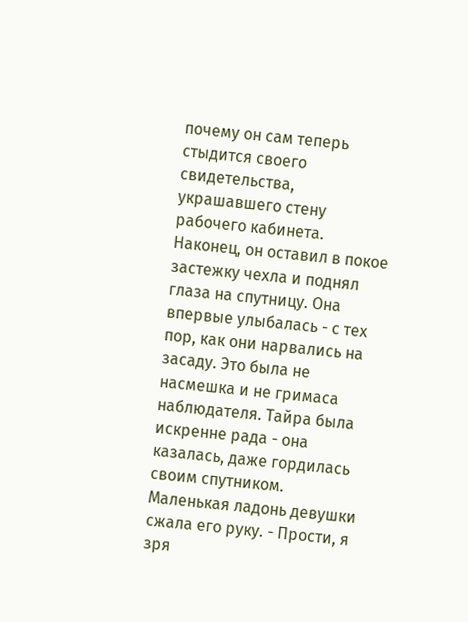почему он сам теперь стыдится своего свидетельства, украшавшего стену рабочего кабинета. Наконец, он оставил в покое застежку чехла и поднял глаза на спутницу. Она впервые улыбалась - с тех пор, как они нарвались на засаду. Это была не насмешка и не гримаса наблюдателя. Тайра была искренне рада - она казалась, даже гордилась своим спутником. Маленькая ладонь девушки сжала его руку. - Прости, я зря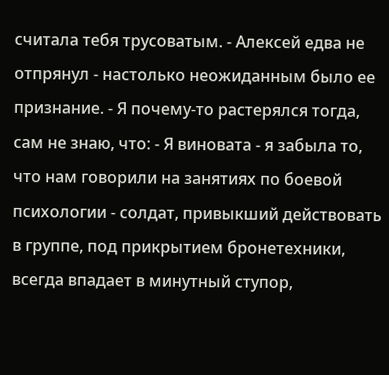считала тебя трусоватым. - Алексей едва не отпрянул - настолько неожиданным было ее признание. - Я почему-то растерялся тогда, сам не знаю, что: - Я виновата - я забыла то, что нам говорили на занятиях по боевой психологии - солдат, привыкший действовать в группе, под прикрытием бронетехники, всегда впадает в минутный ступор,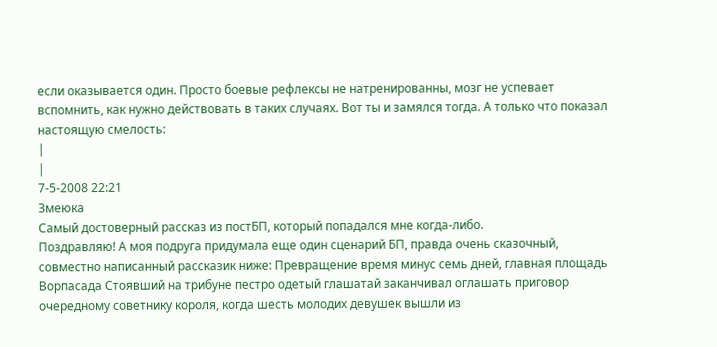если оказывается один. Просто боевые рефлексы не натренированны, мозг не успевает вспомнить, как нужно действовать в таких случаях. Вот ты и замялся тогда. А только что показал настоящую смелость:
|
|
7-5-2008 22:21
Змеюка
Самый достоверный рассказ из постБП, который попадался мне когда-либо.
Поздравляю! А моя подруга придумала еще один сценарий БП, правда очень сказочный, совместно написанный рассказик ниже: Превращение время минус семь дней, главная площадь Ворпасада Стоявший на трибуне пестро одетый глашатай заканчивал оглашать приговор очередному советнику короля, когда шесть молодих девушек вышли из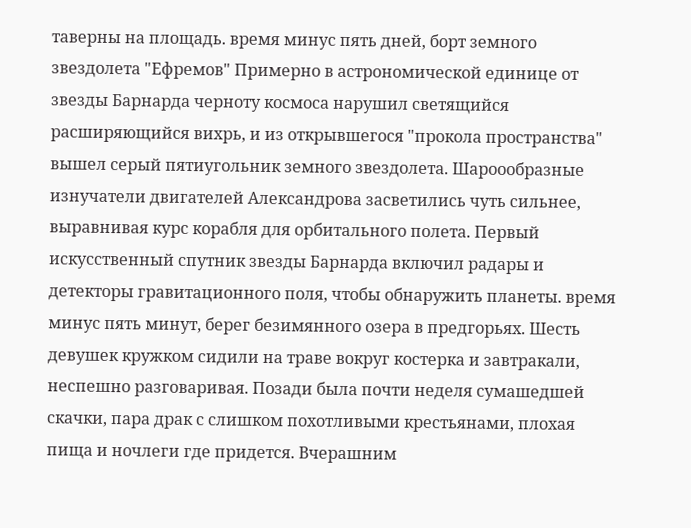таверны на площадь. время минус пять дней, борт земного звездолета "Ефремов" Примерно в астрономической единице от звезды Барнарда черноту космоса нарушил светящийся расширяющийся вихрь, и из открывшегося "прокола пространства" вышел серый пятиугольник земного звездолета. Шароообразные изнучатели двигателей Александрова засветились чуть сильнее, выравнивая курс корабля для орбитального полета. Первый искусственный спутник звезды Барнарда включил радары и детекторы гравитационного поля, чтобы обнаружить планеты. время минус пять минут, берег безимянного озера в предгорьях. Шесть девушек кружком сидили на траве вокруг костерка и завтракали, неспешно разговаривая. Позади была почти неделя сумашедшей скачки, пара драк с слишком похотливыми крестьянами, плохая пища и ночлеги где придется. Вчерашним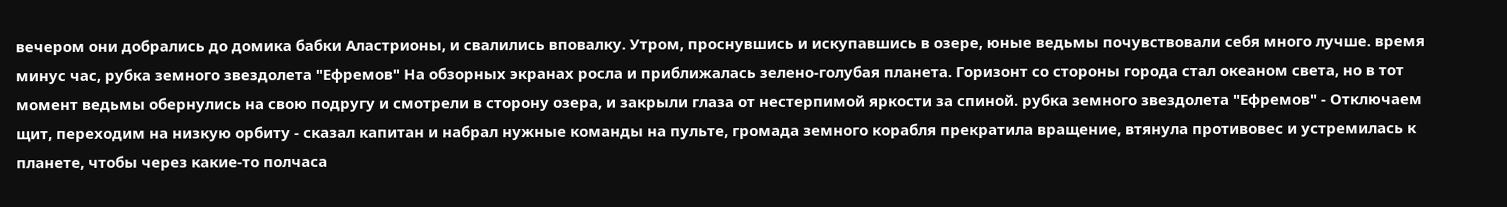вечером они добрались до домика бабки Аластрионы, и свалились вповалку. Утром, проснувшись и искупавшись в озере, юные ведьмы почувствовали себя много лучше. время минус час, рубка земного звездолета "Ефремов" На обзорных экранах росла и приближалась зелено-голубая планета. Горизонт со стороны города стал океаном света, но в тот момент ведьмы обернулись на свою подругу и смотрели в сторону озера, и закрыли глаза от нестерпимой яркости за спиной. рубка земного звездолета "Ефремов" - Отключаем щит, переходим на низкую орбиту - сказал капитан и набрал нужные команды на пульте, громада земного корабля прекратила вращение, втянула противовес и устремилась к планете, чтобы через какие-то полчаса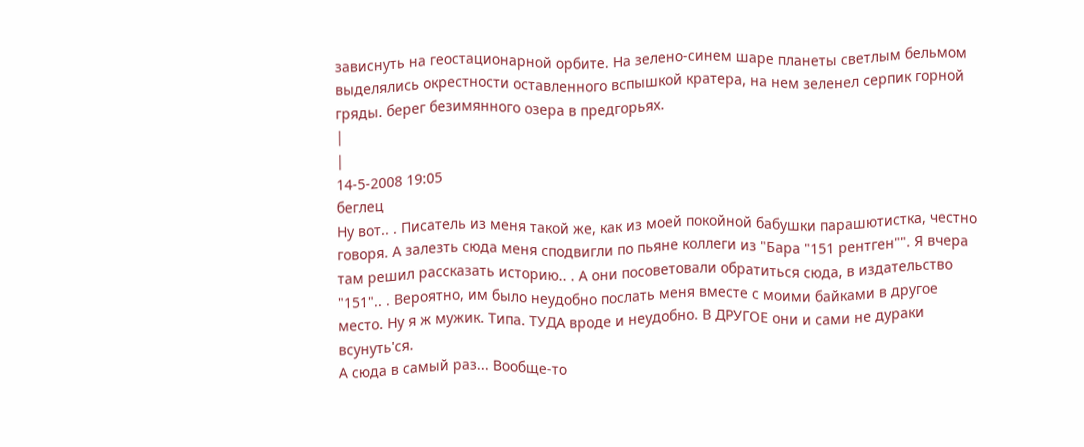зависнуть на геостационарной орбите. На зелено-синем шаре планеты светлым бельмом выделялись окрестности оставленного вспышкой кратера, на нем зеленел серпик горной гряды. берег безимянного озера в предгорьях.
|
|
14-5-2008 19:05
беглец
Ну вот.. . Писатель из меня такой же, как из моей покойной бабушки парашютистка, честно говоря. А залезть сюда меня сподвигли по пьяне коллеги из "Бара "151 рентген"". Я вчера там решил рассказать историю.. . А они посоветовали обратиться сюда, в издательство "151".. . Вероятно, им было неудобно послать меня вместе с моими байками в другое место. Ну я ж мужик. Типа. ТУДА вроде и неудобно. В ДРУГОЕ они и сами не дураки всунуть'ся.
А сюда в самый раз... Вообще-то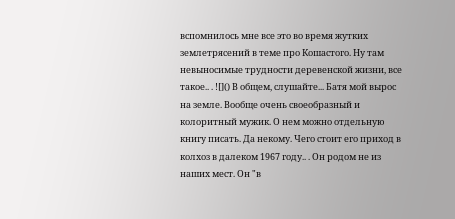вспомнилось мне все это во время жутких землетрясений в теме про Кошастого. Ну там невыносимые трудности деревенской жизни, все такое.. . ![]() В общем, слушайте... Батя мой вырос на земле. Вообще очень своеобразный и колоритный мужик. О нем можно отдельную книгу писать. Да некому. Чего стоит его приход в колхоз в далеком 1967 году.. . Он родом не из наших мест. Он "в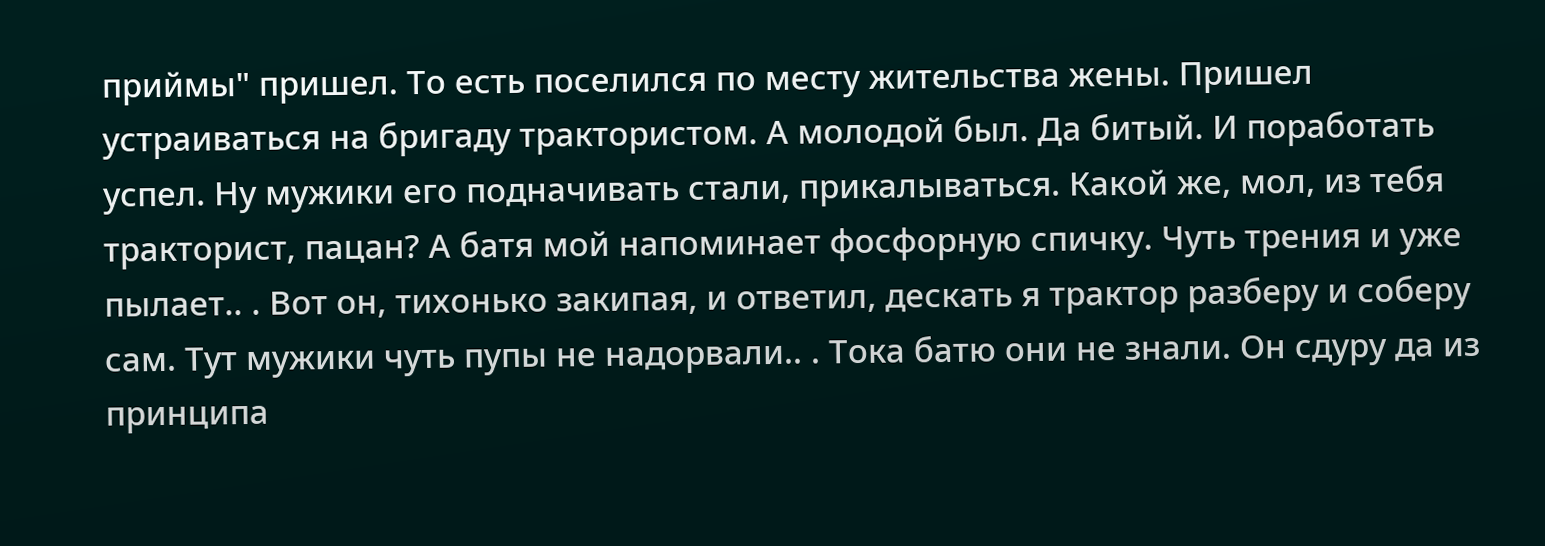приймы" пришел. То есть поселился по месту жительства жены. Пришел устраиваться на бригаду трактористом. А молодой был. Да битый. И поработать успел. Ну мужики его подначивать стали, прикалываться. Какой же, мол, из тебя тракторист, пацан? А батя мой напоминает фосфорную спичку. Чуть трения и уже пылает.. . Вот он, тихонько закипая, и ответил, дескать я трактор разберу и соберу сам. Тут мужики чуть пупы не надорвали.. . Тока батю они не знали. Он сдуру да из принципа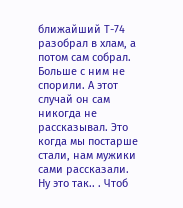ближайший Т-74 разобрал в хлам, а потом сам собрал. Больше с ним не спорили. А этот случай он сам никогда не рассказывал. Это когда мы постарше стали, нам мужики сами рассказали. Ну это так.. . Чтоб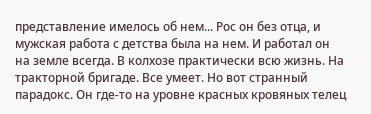представление имелось об нем... Рос он без отца, и мужская работа с детства была на нем. И работал он на земле всегда. В колхозе практически всю жизнь. На тракторной бригаде. Все умеет. Но вот странный парадокс. Он где-то на уровне красных кровяных телец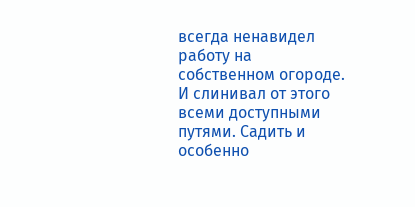всегда ненавидел работу на собственном огороде. И слинивал от этого всеми доступными путями. Садить и особенно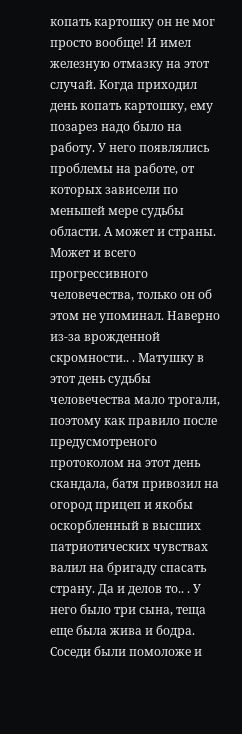копать картошку он не мог просто вообще! И имел железную отмазку на этот случай. Когда приходил день копать картошку, ему позарез надо было на работу. У него появлялись проблемы на работе, от которых зависели по меньшей мере судьбы области. А может и страны. Может и всего прогрессивного человечества, только он об этом не упоминал. Наверно из-за врожденной скромности.. . Матушку в этот день судьбы человечества мало трогали, поэтому как правило после предусмотреного протоколом на этот день скандала, батя привозил на огород прицеп и якобы оскорбленный в высших патриотических чувствах валил на бригаду спасать страну. Да и делов то.. . У него было три сына, теща еще была жива и бодра. Соседи были помоложе и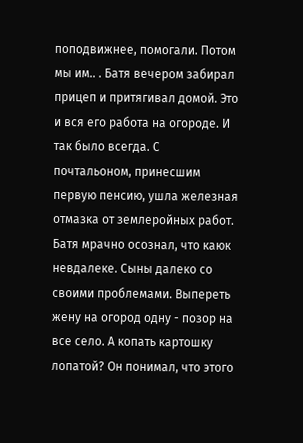поподвижнее, помогали. Потом мы им.. . Батя вечером забирал прицеп и притягивал домой. Это и вся его работа на огороде. И так было всегда. С почтальоном, принесшим первую пенсию, ушла железная отмазка от землеройных работ. Батя мрачно осознал, что каюк невдалеке. Сыны далеко со своими проблемами. Выпереть жену на огород одну - позор на все село. А копать картошку лопатой? Он понимал, что этого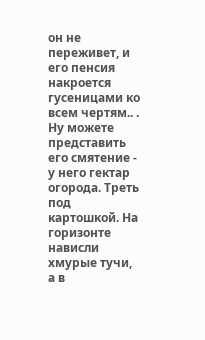он не переживет, и его пенсия накроется гусеницами ко всем чертям.. . Ну можете представить его смятение - у него гектар огорода. Треть под картошкой. На горизонте нависли хмурые тучи, а в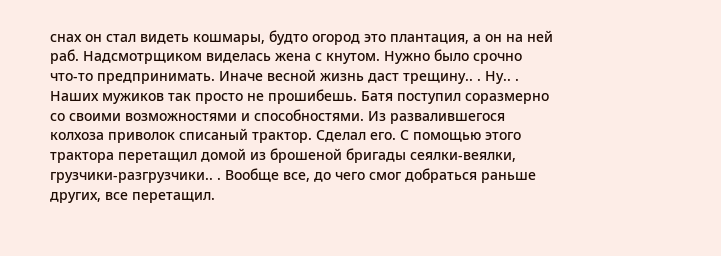снах он стал видеть кошмары, будто огород это плантация, а он на ней раб. Надсмотрщиком виделась жена с кнутом. Нужно было срочно что-то предпринимать. Иначе весной жизнь даст трещину.. . Ну.. . Наших мужиков так просто не прошибешь. Батя поступил соразмерно со своими возможностями и способностями. Из развалившегося колхоза приволок списаный трактор. Сделал его. С помощью этого трактора перетащил домой из брошеной бригады сеялки-веялки, грузчики-разгрузчики.. . Вообще все, до чего смог добраться раньше других, все перетащил.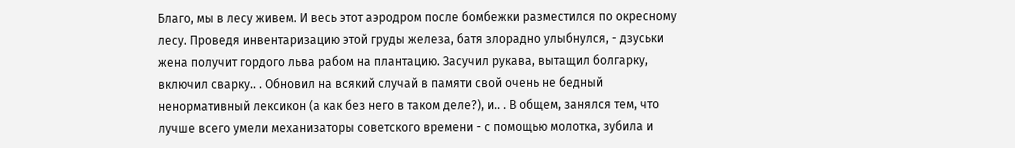Благо, мы в лесу живем. И весь этот аэродром после бомбежки разместился по окресному лесу. Проведя инвентаризацию этой груды железа, батя злорадно улыбнулся, - дзуськи жена получит гордого льва рабом на плантацию. Засучил рукава, вытащил болгарку, включил сварку.. . Обновил на всякий случай в памяти свой очень не бедный ненормативный лексикон (а как без него в таком деле?), и.. . В общем, занялся тем, что лучше всего умели механизаторы советского времени - с помощью молотка, зубила и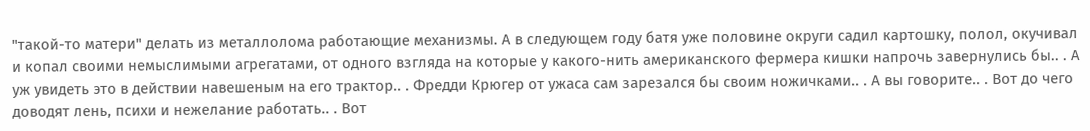"такой-то матери" делать из металлолома работающие механизмы. А в следующем году батя уже половине округи садил картошку, полол, окучивал и копал своими немыслимыми агрегатами, от одного взгляда на которые у какого-нить американского фермера кишки напрочь завернулись бы.. . А уж увидеть это в действии навешеным на его трактор.. . Фредди Крюгер от ужаса сам зарезался бы своим ножичками.. . А вы говорите.. . Вот до чего доводят лень, психи и нежелание работать.. . Вот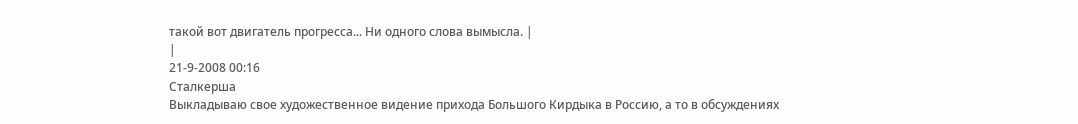такой вот двигатель прогресса... Ни одного слова вымысла. |
|
21-9-2008 00:16
Сталкерша
Выкладываю свое художественное видение прихода Большого Кирдыка в Россию, а то в обсуждениях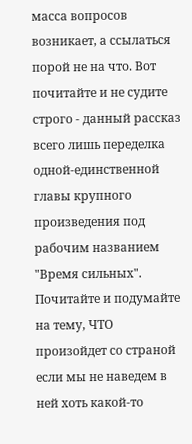масса вопросов возникает, а ссылаться порой не на что. Вот почитайте и не судите строго - данный рассказ всего лишь переделка одной-единственной главы крупного произведения под рабочим названием "Время сильных". Почитайте и подумайте на тему, ЧТО произойдет со страной если мы не наведем в ней хоть какой-то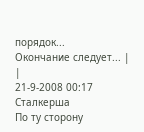порядок...
Окончание следует... |
|
21-9-2008 00:17
Сталкерша
По ту сторону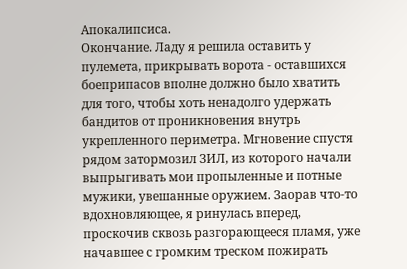Апокалипсиса.
Окончание. Ладу я решила оставить у пулемета, прикрывать ворота - оставшихся боеприпасов вполне должно было хватить для того, чтобы хоть ненадолго удержать бандитов от проникновения внутрь укрепленного периметра. Мгновение спустя рядом затормозил ЗИЛ, из которого начали выпрыгивать мои пропыленные и потные мужики, увешанные оружием. Заорав что-то вдохновляющее, я ринулась вперед, проскочив сквозь разгорающееся пламя, уже начавшее с громким треском пожирать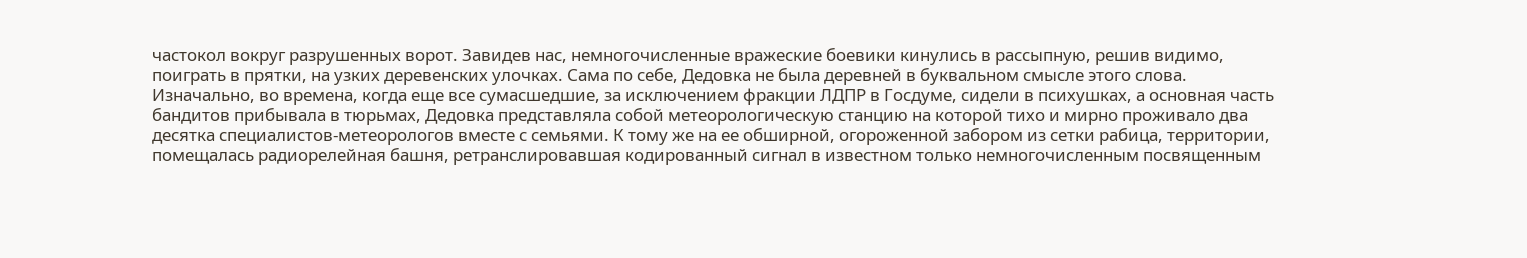частокол вокруг разрушенных ворот. Завидев нас, немногочисленные вражеские боевики кинулись в рассыпную, решив видимо, поиграть в прятки, на узких деревенских улочках. Сама по себе, Дедовка не была деревней в буквальном смысле этого слова. Изначально, во времена, когда еще все сумасшедшие, за исключением фракции ЛДПР в Госдуме, сидели в психушках, а основная часть бандитов прибывала в тюрьмах, Дедовка представляла собой метеорологическую станцию на которой тихо и мирно проживало два десятка специалистов-метеорологов вместе с семьями. К тому же на ее обширной, огороженной забором из сетки рабица, территории, помещалась радиорелейная башня, ретранслировавшая кодированный сигнал в известном только немногочисленным посвященным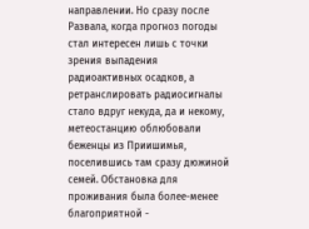направлении. Но сразу после Развала, когда прогноз погоды стал интересен лишь с точки зрения выпадения радиоактивных осадков, а ретранслировать радиосигналы стало вдруг некуда, да и некому, метеостанцию облюбовали беженцы из Приишимья, поселившись там сразу дюжиной семей. Обстановка для проживания была более-менее благоприятной -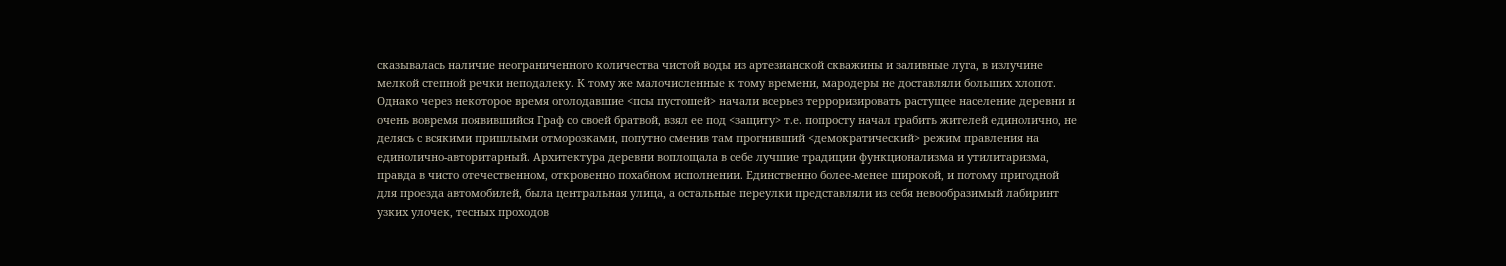сказывалась наличие неограниченного количества чистой воды из артезианской скважины и заливные луга, в излучине мелкой степной речки неподалеку. К тому же малочисленные к тому времени, мародеры не доставляли больших хлопот. Однако через некоторое время оголодавшие <псы пустошей> начали всерьез терроризировать растущее население деревни и очень вовремя появившийся Граф со своей братвой, взял ее под <защиту> т.е. попросту начал грабить жителей единолично, не делясь с всякими пришлыми отморозками, попутно сменив там прогнивший <демократический> режим правления на единолично-авторитарный. Архитектура деревни воплощала в себе лучшие традиции функционализма и утилитаризма, правда в чисто отечественном, откровенно похабном исполнении. Единственно более-менее широкой, и потому пригодной для проезда автомобилей, была центральная улица, а остальные переулки представляли из себя невообразимый лабиринт узких улочек, тесных проходов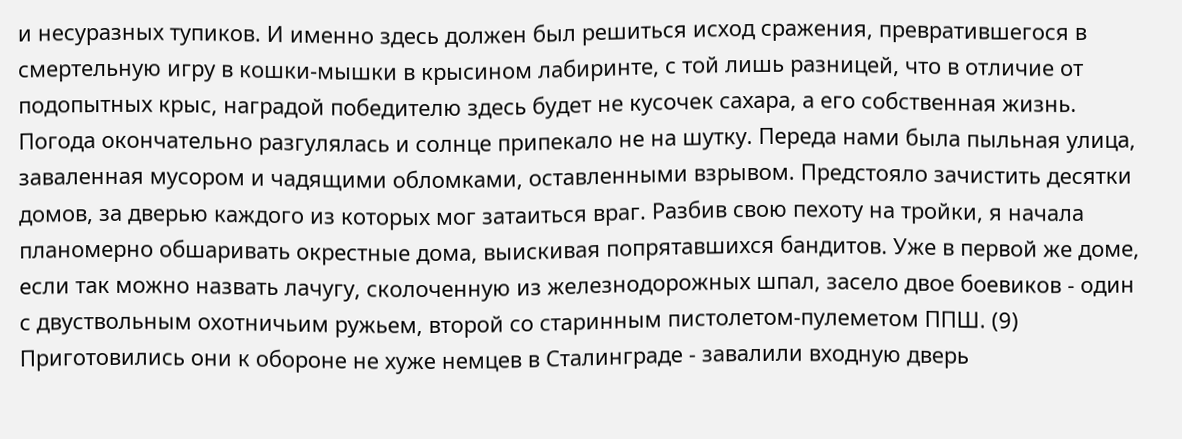и несуразных тупиков. И именно здесь должен был решиться исход сражения, превратившегося в смертельную игру в кошки-мышки в крысином лабиринте, с той лишь разницей, что в отличие от подопытных крыс, наградой победителю здесь будет не кусочек сахара, а его собственная жизнь. Погода окончательно разгулялась и солнце припекало не на шутку. Переда нами была пыльная улица, заваленная мусором и чадящими обломками, оставленными взрывом. Предстояло зачистить десятки домов, за дверью каждого из которых мог затаиться враг. Разбив свою пехоту на тройки, я начала планомерно обшаривать окрестные дома, выискивая попрятавшихся бандитов. Уже в первой же доме, если так можно назвать лачугу, сколоченную из железнодорожных шпал, засело двое боевиков - один с двуствольным охотничьим ружьем, второй со старинным пистолетом-пулеметом ППШ. (9) Приготовились они к обороне не хуже немцев в Сталинграде - завалили входную дверь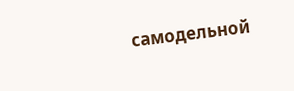самодельной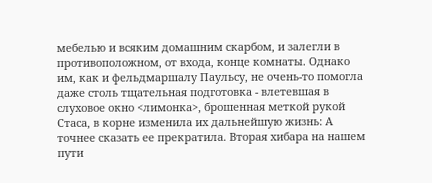мебелью и всяким домашним скарбом, и залегли в противоположном, от входа, конце комнаты. Однако им, как и фельдмаршалу Паульсу, не очень-то помогла даже столь тщательная подготовка - влетевшая в слуховое окно <лимонка>, брошенная меткой рукой Стаса, в корне изменила их дальнейшую жизнь: А точнее сказать ее прекратила. Вторая хибара на нашем пути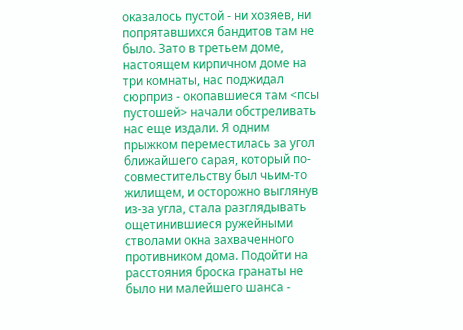оказалось пустой - ни хозяев, ни попрятавшихся бандитов там не было. Зато в третьем доме, настоящем кирпичном доме на три комнаты, нас поджидал сюрприз - окопавшиеся там <псы пустошей> начали обстреливать нас еще издали. Я одним прыжком переместилась за угол ближайшего сарая, который по-совместительству был чьим-то жилищем, и осторожно выглянув из-за угла, стала разглядывать ощетинившиеся ружейными стволами окна захваченного противником дома. Подойти на расстояния броска гранаты не было ни малейшего шанса -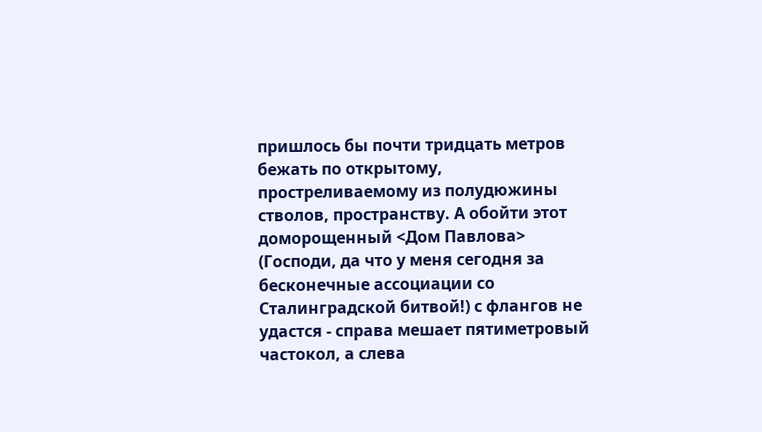пришлось бы почти тридцать метров бежать по открытому, простреливаемому из полудюжины стволов, пространству. А обойти этот доморощенный <Дом Павлова> (Господи, да что у меня сегодня за бесконечные ассоциации со Сталинградской битвой!) с флангов не удастся - справа мешает пятиметровый частокол, а слева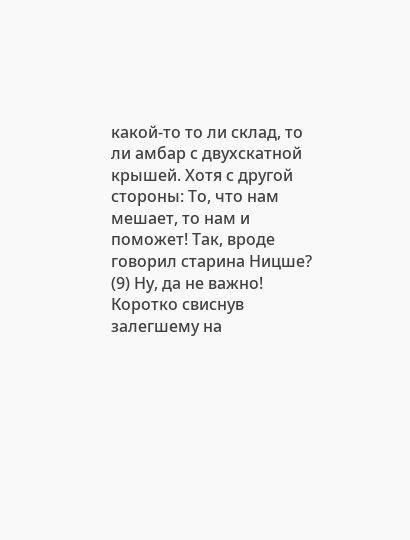какой-то то ли склад, то ли амбар с двухскатной крышей. Хотя с другой стороны: То, что нам мешает, то нам и поможет! Так, вроде говорил старина Ницше? (9) Ну, да не важно! Коротко свиснув залегшему на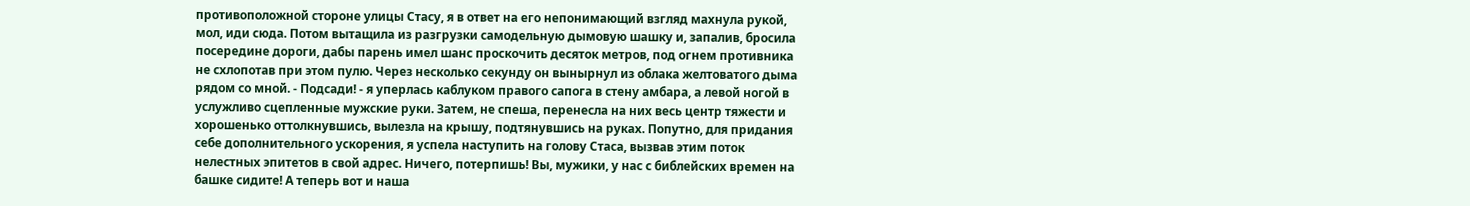противоположной стороне улицы Стасу, я в ответ на его непонимающий взгляд махнула рукой, мол, иди сюда. Потом вытащила из разгрузки самодельную дымовую шашку и, запалив, бросила посередине дороги, дабы парень имел шанс проскочить десяток метров, под огнем противника не схлопотав при этом пулю. Через несколько секунду он вынырнул из облака желтоватого дыма рядом со мной. - Подсади! - я уперлась каблуком правого сапога в стену амбара, а левой ногой в услужливо сцепленные мужские руки. Затем, не спеша, перенесла на них весь центр тяжести и хорошенько оттолкнувшись, вылезла на крышу, подтянувшись на руках. Попутно, для придания себе дополнительного ускорения, я успела наступить на голову Стаса, вызвав этим поток нелестных эпитетов в свой адрес. Ничего, потерпишь! Вы, мужики, у нас с библейских времен на башке сидите! А теперь вот и наша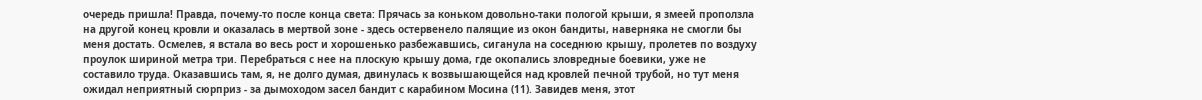очередь пришла! Правда, почему-то после конца света: Прячась за коньком довольно-таки пологой крыши, я змеей проползла на другой конец кровли и оказалась в мертвой зоне - здесь остервенело палящие из окон бандиты, наверняка не смогли бы меня достать. Осмелев, я встала во весь рост и хорошенько разбежавшись, сиганула на соседнюю крышу, пролетев по воздуху проулок шириной метра три. Перебраться с нее на плоскую крышу дома, где окопались зловредные боевики, уже не составило труда. Оказавшись там, я, не долго думая, двинулась к возвышающейся над кровлей печной трубой, но тут меня ожидал неприятный сюрприз - за дымоходом засел бандит с карабином Мосина (11). Завидев меня, этот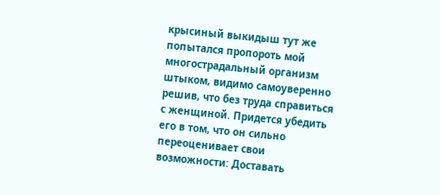крысиный выкидыш тут же попытался пропороть мой многострадальный организм штыком, видимо самоуверенно решив, что без труда справиться с женщиной. Придется убедить его в том, что он сильно переоценивает свои возможности: Доставать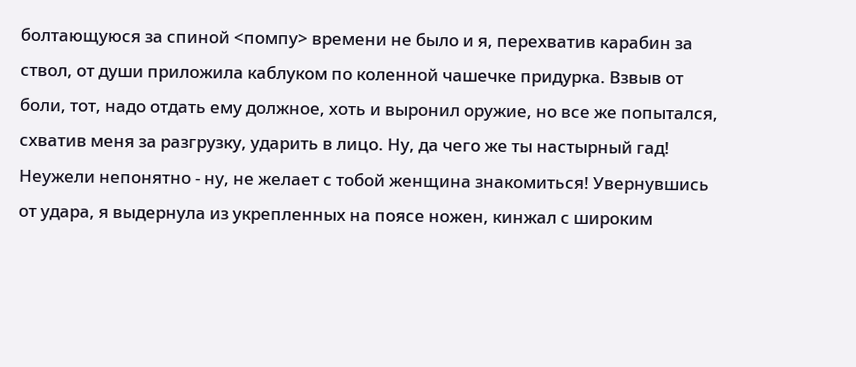болтающуюся за спиной <помпу> времени не было и я, перехватив карабин за ствол, от души приложила каблуком по коленной чашечке придурка. Взвыв от боли, тот, надо отдать ему должное, хоть и выронил оружие, но все же попытался, схватив меня за разгрузку, ударить в лицо. Ну, да чего же ты настырный гад! Неужели непонятно - ну, не желает с тобой женщина знакомиться! Увернувшись от удара, я выдернула из укрепленных на поясе ножен, кинжал с широким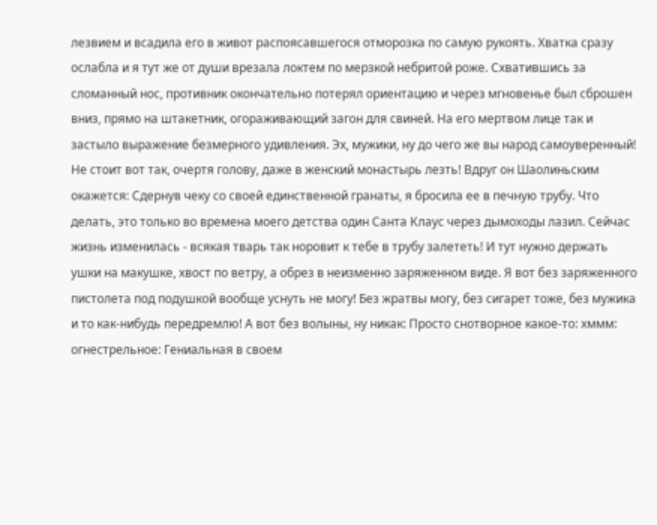лезвием и всадила его в живот распоясавшегося отморозка по самую рукоять. Хватка сразу ослабла и я тут же от души врезала локтем по мерзкой небритой роже. Схватившись за сломанный нос, противник окончательно потерял ориентацию и через мгновенье был сброшен вниз, прямо на штакетник, огораживающий загон для свиней. На его мертвом лице так и застыло выражение безмерного удивления. Эх, мужики, ну до чего же вы народ самоуверенный! Не стоит вот так, очертя голову, даже в женский монастырь лезть! Вдруг он Шаолиньским окажется: Сдернув чеку со своей единственной гранаты, я бросила ее в печную трубу. Что делать, это только во времена моего детства один Санта Клаус через дымоходы лазил. Сейчас жизнь изменилась - всякая тварь так норовит к тебе в трубу залететь! И тут нужно держать ушки на макушке, хвост по ветру, а обрез в неизменно заряженном виде. Я вот без заряженного пистолета под подушкой вообще уснуть не могу! Без жратвы могу, без сигарет тоже, без мужика и то как-нибудь передремлю! А вот без волыны, ну никак: Просто снотворное какое-то: хммм: огнестрельное: Гениальная в своем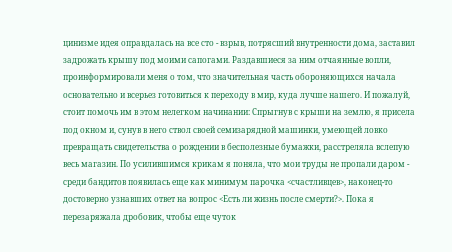цинизме идея оправдалась на все сто - взрыв, потрясший внутренности дома, заставил задрожать крышу под моими сапогами. Раздавшиеся за ним отчаянные вопли, проинформировали меня о том, что значительная часть обороняющихся начала основательно и всерьез готовиться к переходу в мир, куда лучше нашего. И пожалуй, стоит помочь им в этом нелегком начинании: Спрыгнув с крыши на землю, я присела под окном и, сунув в него ствол своей семизарядной машинки, умеющей ловко превращать свидетельства о рождении в бесполезные бумажки, расстреляла вслепую весь магазин. По усилившимся крикам я поняла, что мои труды не пропали даром - среди бандитов появилась еще как минимум парочка <счастливцев>, наконец-то достоверно узнавших ответ на вопрос <Есть ли жизнь после смерти?>. Пока я перезаряжала дробовик, чтобы еще чуток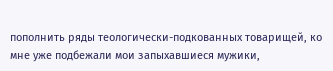пополнить ряды теологически-подкованных товарищей, ко мне уже подбежали мои запыхавшиеся мужики,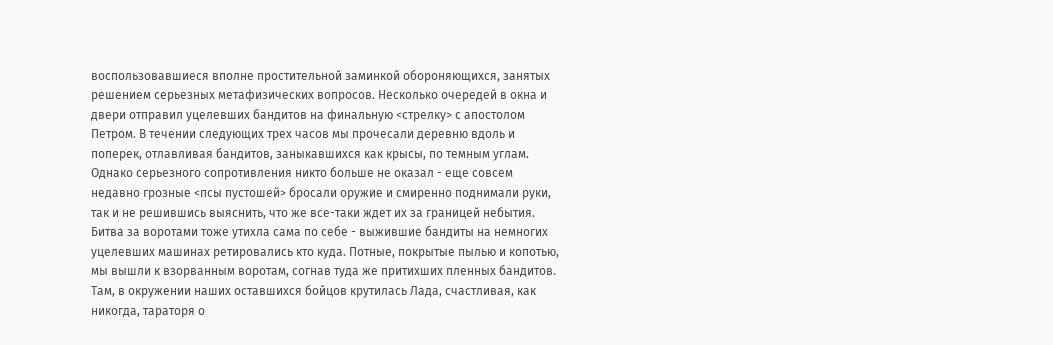воспользовавшиеся вполне простительной заминкой обороняющихся, занятых решением серьезных метафизических вопросов. Несколько очередей в окна и двери отправил уцелевших бандитов на финальную <стрелку> с апостолом Петром. В течении следующих трех часов мы прочесали деревню вдоль и поперек, отлавливая бандитов, заныкавшихся как крысы, по темным углам. Однако серьезного сопротивления никто больше не оказал - еще совсем недавно грозные <псы пустошей> бросали оружие и смиренно поднимали руки, так и не решившись выяснить, что же все-таки ждет их за границей небытия. Битва за воротами тоже утихла сама по себе - выжившие бандиты на немногих уцелевших машинах ретировались кто куда. Потные, покрытые пылью и копотью, мы вышли к взорванным воротам, согнав туда же притихших пленных бандитов. Там, в окружении наших оставшихся бойцов крутилась Лада, счастливая, как никогда, тараторя о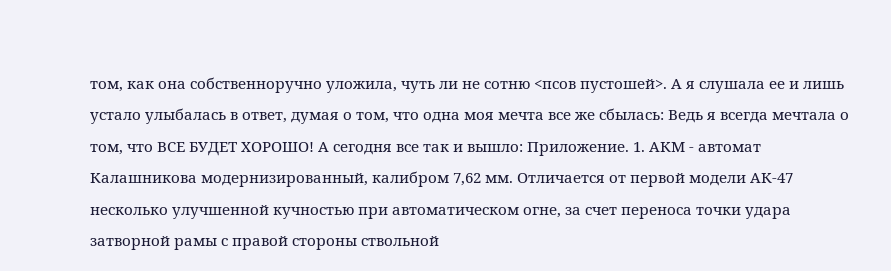том, как она собственноручно уложила, чуть ли не сотню <псов пустошей>. А я слушала ее и лишь устало улыбалась в ответ, думая о том, что одна моя мечта все же сбылась: Ведь я всегда мечтала о том, что ВСЕ БУДЕТ ХОРОШО! А сегодня все так и вышло: Приложение. 1. АКМ - автомат Калашникова модернизированный, калибром 7,62 мм. Отличается от первой модели АК-47 несколько улучшенной кучностью при автоматическом огне, за счет переноса точки удара затворной рамы с правой стороны ствольной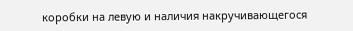коробки на левую и наличия накручивающегося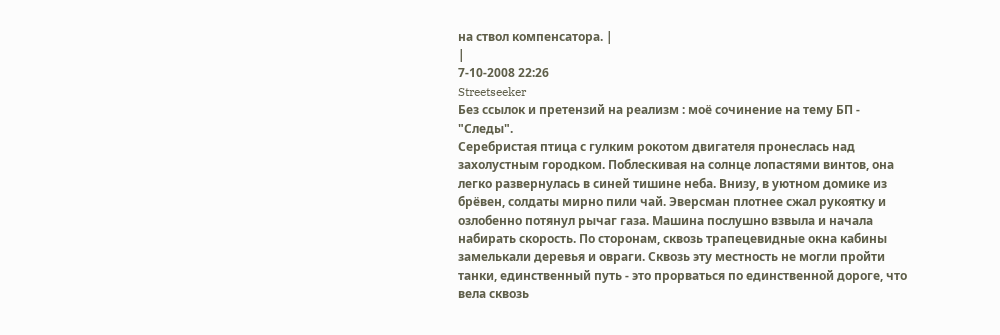на ствол компенсатора. |
|
7-10-2008 22:26
Streetseeker
Без ссылок и претензий на реализм : моё сочинение на тему БП - "Следы".
Серебристая птица с гулким рокотом двигателя пронеслась над захолустным городком. Поблескивая на солнце лопастями винтов, она легко развернулась в синей тишине неба. Внизу, в уютном домике из брёвен, солдаты мирно пили чай. Эверсман плотнее сжал рукоятку и озлобенно потянул рычаг газа. Машина послушно взвыла и начала набирать скорость. По сторонам, сквозь трапецевидные окна кабины замелькали деревья и овраги. Сквозь эту местность не могли пройти танки, единственный путь - это прорваться по единственной дороге, что вела сквозь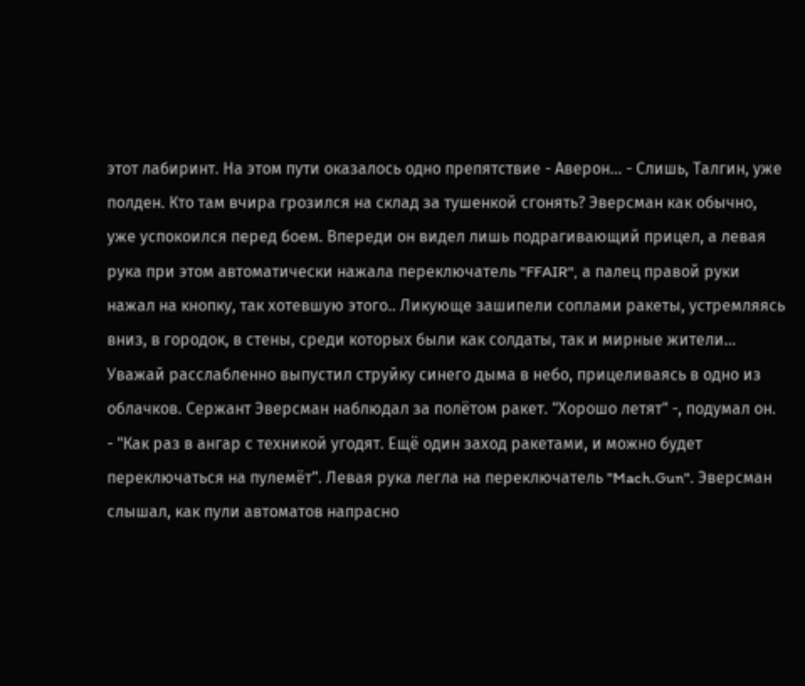этот лабиринт. На этом пути оказалось одно препятствие - Аверон... - Слишь, Талгин, уже полден. Кто там вчира грозился на склад за тушенкой сгонять? Эверсман как обычно, уже успокоился перед боем. Впереди он видел лишь подрагивающий прицел, а левая рука при этом автоматически нажала переключатель "FFAIR", а палец правой руки нажал на кнопку, так хотевшую этого.. Ликующе зашипели соплами ракеты, устремляясь вниз, в городок, в стены, среди которых были как солдаты, так и мирные жители... Уважай расслабленно выпустил струйку синего дыма в небо, прицеливаясь в одно из облачков. Сержант Эверсман наблюдал за полётом ракет. "Хорошо летят" -, подумал он. - "Как раз в ангар с техникой угодят. Ещё один заход ракетами, и можно будет переключаться на пулемёт". Левая рука легла на переключатель "Mach.Gun". Эверсман слышал, как пули автоматов напрасно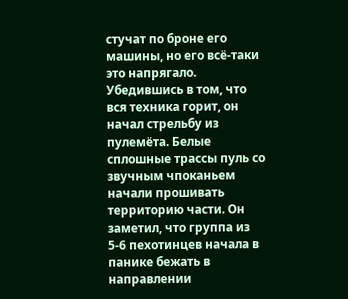стучат по броне его машины, но его всё-таки это напрягало. Убедившись в том, что вся техника горит, он начал стрельбу из пулемёта. Белые сплошные трассы пуль со звучным чпоканьем начали прошивать территорию части. Он заметил, что группа из 5-6 пехотинцев начала в панике бежать в направлении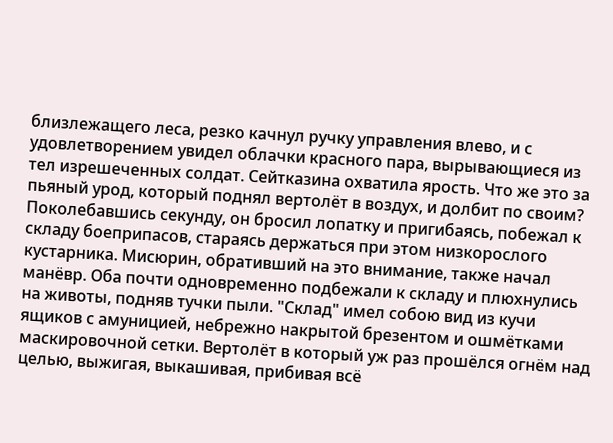близлежащего леса, резко качнул ручку управления влево, и с удовлетворением увидел облачки красного пара, вырывающиеся из тел изрешеченных солдат. Сейтказина охватила ярость. Что же это за пьяный урод, который поднял вертолёт в воздух, и долбит по своим? Поколебавшись секунду, он бросил лопатку и пригибаясь, побежал к складу боеприпасов, стараясь держаться при этом низкорослого кустарника. Мисюрин, обративший на это внимание, также начал манёвр. Оба почти одновременно подбежали к складу и плюхнулись на животы, подняв тучки пыли. "Склад" имел собою вид из кучи ящиков с амуницией, небрежно накрытой брезентом и ошмётками маскировочной сетки. Вертолёт в который уж раз прошёлся огнём над целью, выжигая, выкашивая, прибивая всё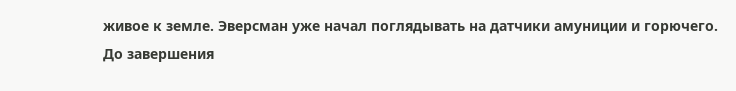живое к земле. Эверсман уже начал поглядывать на датчики амуниции и горючего. До завершения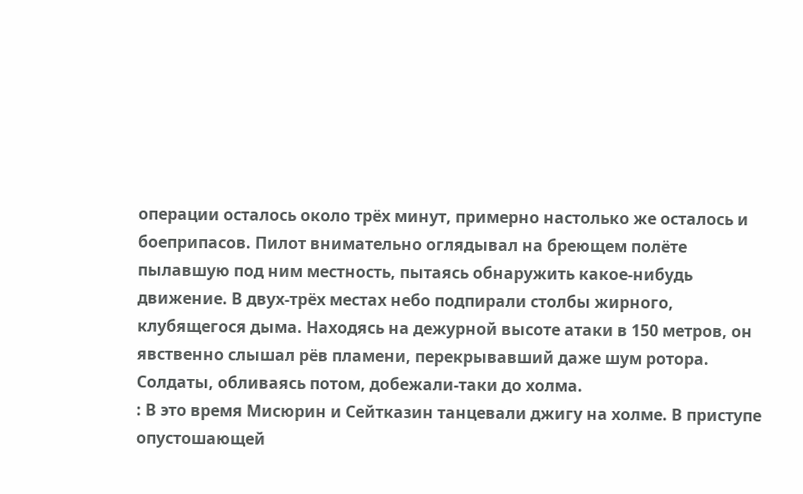операции осталось около трёх минут, примерно настолько же осталось и боеприпасов. Пилот внимательно оглядывал на бреющем полёте пылавшую под ним местность, пытаясь обнаружить какое-нибудь движение. В двух-трёх местах небо подпирали столбы жирного, клубящегося дыма. Находясь на дежурной высоте атаки в 150 метров, он явственно слышал рёв пламени, перекрывавший даже шум ротора. Солдаты, обливаясь потом, добежали-таки до холма.
: В это время Мисюрин и Сейтказин танцевали джигу на холме. В приступе опустошающей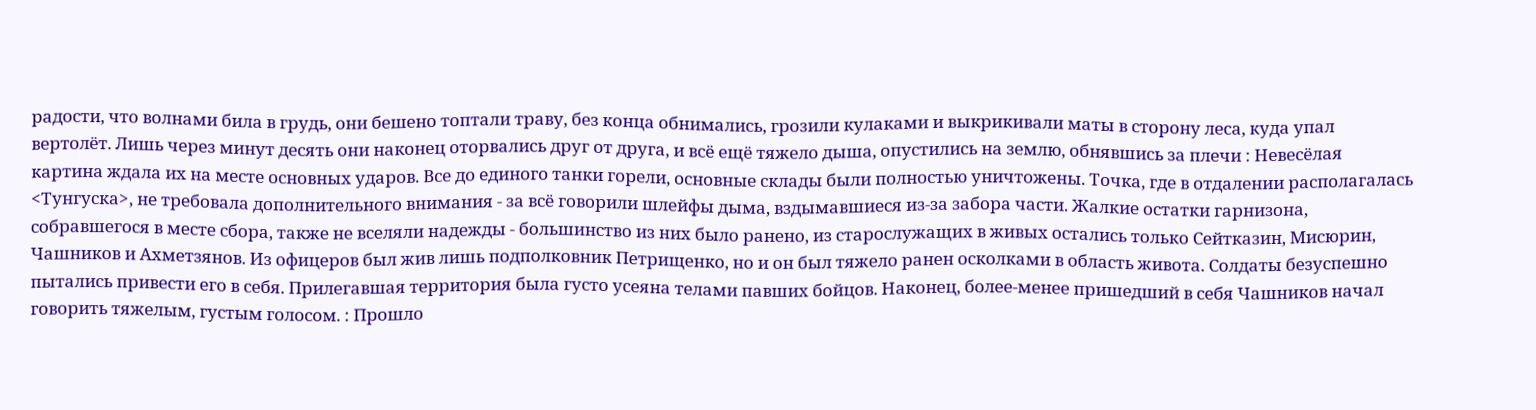радости, что волнами била в грудь, они бешено топтали траву, без конца обнимались, грозили кулаками и выкрикивали маты в сторону леса, куда упал вертолёт. Лишь через минут десять они наконец оторвались друг от друга, и всё ещё тяжело дыша, опустились на землю, обнявшись за плечи : Невесёлая картина ждала их на месте основных ударов. Все до единого танки горели, основные склады были полностью уничтожены. Точка, где в отдалении располагалась <Тунгуска>, не требовала дополнительного внимания - за всё говорили шлейфы дыма, вздымавшиеся из-за забора части. Жалкие остатки гарнизона, собравшегося в месте сбора, также не вселяли надежды - большинство из них было ранено, из старослужащих в живых остались только Сейтказин, Мисюрин, Чашников и Ахметзянов. Из офицеров был жив лишь подполковник Петрищенко, но и он был тяжело ранен осколками в область живота. Солдаты безуспешно пытались привести его в себя. Прилегавшая территория была густо усеяна телами павших бойцов. Наконец, более-менее пришедший в себя Чашников начал говорить тяжелым, густым голосом. : Прошло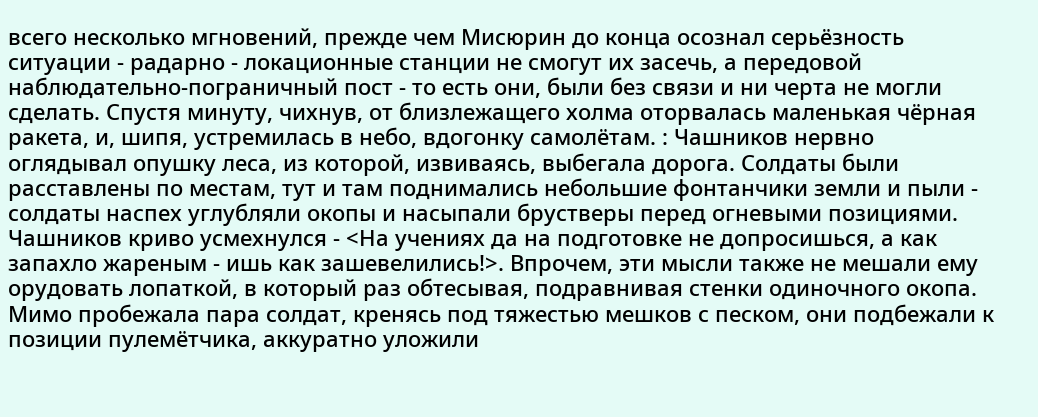всего несколько мгновений, прежде чем Мисюрин до конца осознал серьёзность ситуации - радарно - локационные станции не смогут их засечь, а передовой наблюдательно-пограничный пост - то есть они, были без связи и ни черта не могли сделать. Спустя минуту, чихнув, от близлежащего холма оторвалась маленькая чёрная ракета, и, шипя, устремилась в небо, вдогонку самолётам. : Чашников нервно оглядывал опушку леса, из которой, извиваясь, выбегала дорога. Солдаты были расставлены по местам, тут и там поднимались небольшие фонтанчики земли и пыли - солдаты наспех углубляли окопы и насыпали брустверы перед огневыми позициями. Чашников криво усмехнулся - <На учениях да на подготовке не допросишься, а как запахло жареным - ишь как зашевелились!>. Впрочем, эти мысли также не мешали ему орудовать лопаткой, в который раз обтесывая, подравнивая стенки одиночного окопа. Мимо пробежала пара солдат, кренясь под тяжестью мешков с песком, они подбежали к позиции пулемётчика, аккуратно уложили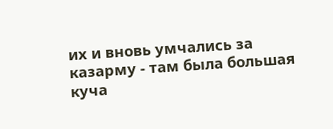их и вновь умчались за казарму - там была большая куча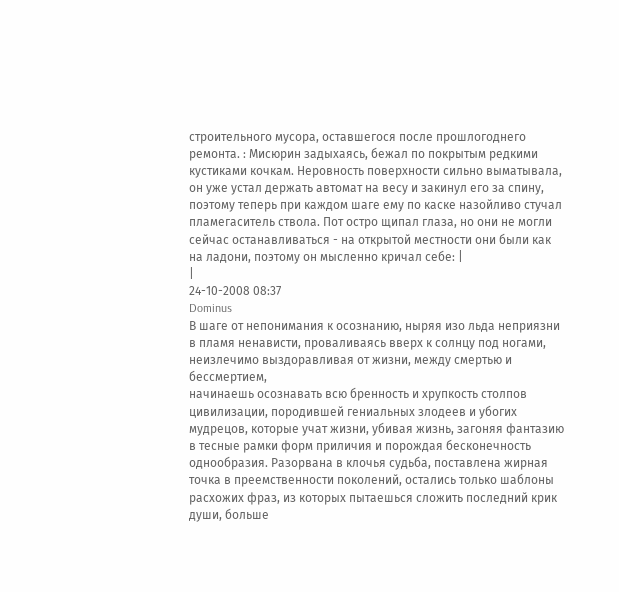строительного мусора, оставшегося после прошлогоднего ремонта. : Мисюрин задыхаясь, бежал по покрытым редкими кустиками кочкам. Неровность поверхности сильно выматывала, он уже устал держать автомат на весу и закинул его за спину, поэтому теперь при каждом шаге ему по каске назойливо стучал пламегаситель ствола. Пот остро щипал глаза, но они не могли сейчас останавливаться - на открытой местности они были как на ладони, поэтому он мысленно кричал себе: |
|
24-10-2008 08:37
Dominus
В шаге от непонимания к осознанию, ныряя изо льда неприязни в пламя ненависти, проваливаясь вверх к солнцу под ногами, неизлечимо выздоравливая от жизни, между смертью и бессмертием,
начинаешь осознавать всю бренность и хрупкость столпов цивилизации, породившей гениальных злодеев и убогих мудрецов, которые учат жизни, убивая жизнь, загоняя фантазию в тесные рамки форм приличия и порождая бесконечность однообразия. Разорвана в клочья судьба, поставлена жирная точка в преемственности поколений, остались только шаблоны расхожих фраз, из которых пытаешься сложить последний крик души, больше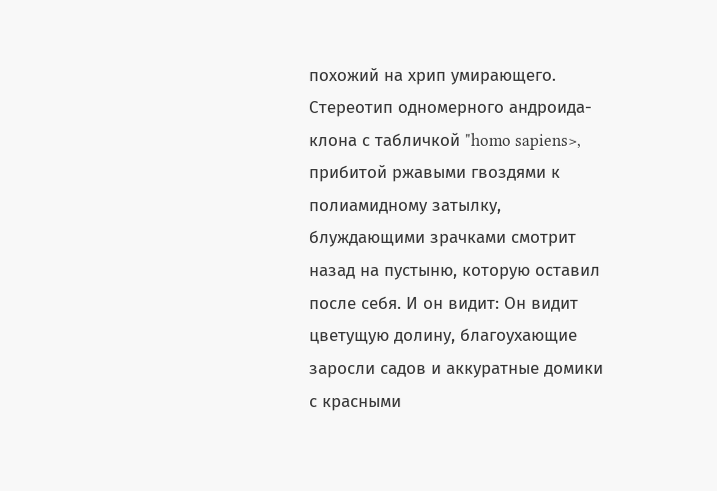похожий на хрип умирающего. Стереотип одномерного андроида-клона с табличкой "homo sapiens>, прибитой ржавыми гвоздями к полиамидному затылку, блуждающими зрачками смотрит назад на пустыню, которую оставил после себя. И он видит: Он видит цветущую долину, благоухающие заросли садов и аккуратные домики с красными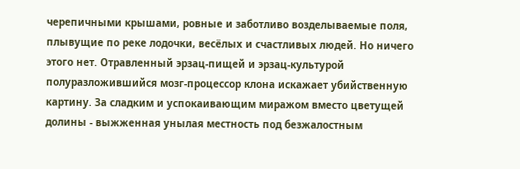черепичными крышами, ровные и заботливо возделываемые поля, плывущие по реке лодочки, весёлых и счастливых людей. Но ничего этого нет. Отравленный эрзац-пищей и эрзац-культурой полуразложившийся мозг-процессор клона искажает убийственную картину. За сладким и успокаивающим миражом вместо цветущей долины - выжженная унылая местность под безжалостным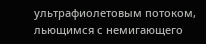ультрафиолетовым потоком, льющимся с немигающего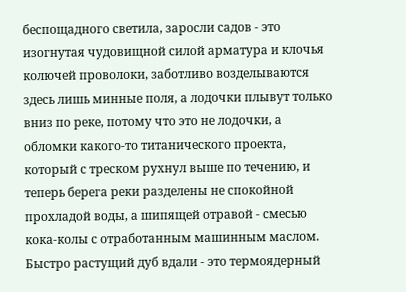беспощадного светила, заросли садов - это изогнутая чудовищной силой арматура и клочья колючей проволоки, заботливо возделываются здесь лишь минные поля, а лодочки плывут только вниз по реке, потому что это не лодочки, а обломки какого-то титанического проекта, который с треском рухнул выше по течению, и теперь берега реки разделены не спокойной прохладой воды, а шипящей отравой - смесью кока-колы с отработанным машинным маслом. Быстро растущий дуб вдали - это термоядерный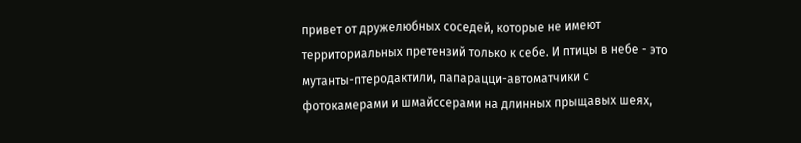привет от дружелюбных соседей, которые не имеют территориальных претензий только к себе. И птицы в небе - это мутанты-птеродактили, папарацци-автоматчики с фотокамерами и шмайссерами на длинных прыщавых шеях,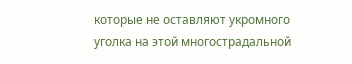которые не оставляют укромного уголка на этой многострадальной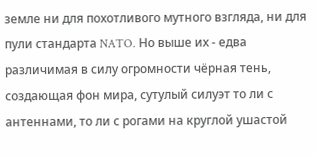земле ни для похотливого мутного взгляда, ни для пули стандарта NATO. Но выше их - едва различимая в силу огромности чёрная тень, создающая фон мира, сутулый силуэт то ли с антеннами, то ли с рогами на круглой ушастой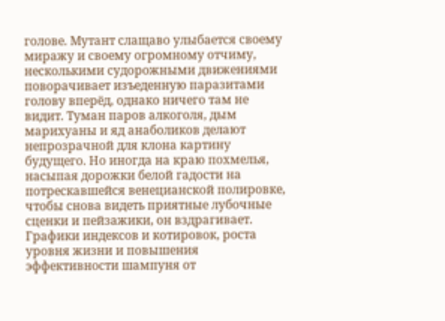голове. Мутант слащаво улыбается своему миражу и своему огромному отчиму, несколькими судорожными движениями поворачивает изъеденную паразитами голову вперёд, однако ничего там не видит. Туман паров алкоголя, дым марихуаны и яд анаболиков делают непрозрачной для клона картину будущего. Но иногда на краю похмелья, насыпая дорожки белой гадости на потрескавшейся венецианской полировке, чтобы снова видеть приятные лубочные сценки и пейзажики, он вздрагивает. Графики индексов и котировок, роста уровня жизни и повышения эффективности шампуня от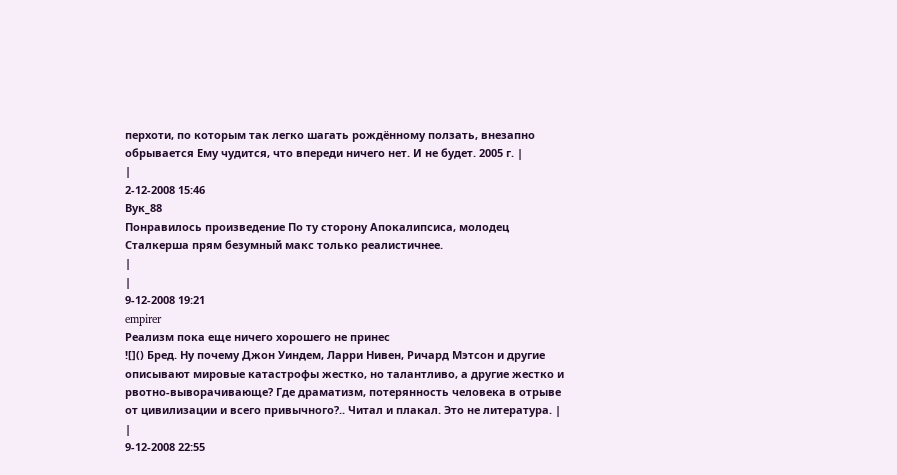перхоти, по которым так легко шагать рождённому ползать, внезапно обрывается Ему чудится, что впереди ничего нет. И не будет. 2005 г. |
|
2-12-2008 15:46
Вук_88
Понравилось произведение По ту сторону Апокалипсиса, молодец Сталкерша прям безумный макс только реалистичнее.
|
|
9-12-2008 19:21
empirer
Реализм пока еще ничего хорошего не принес
![]() Бред. Ну почему Джон Уиндем, Ларри Нивен, Ричард Мэтсон и другие описывают мировые катастрофы жестко, но талантливо, а другие жестко и рвотно-выворачивающе? Где драматизм, потерянность человека в отрыве от цивилизации и всего привычного?.. Читал и плакал. Это не литература. |
|
9-12-2008 22:55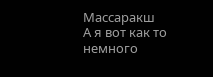Массаракш
А я вот как то немного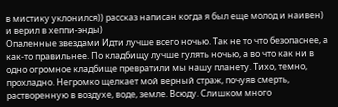в мистику уклонился)) рассказ написан когда я был еще молод и наивен) и верил в хеппи-энды)
Опаленные звездами Идти лучше всего ночью. Так не то что безопаснее, а как-то правильнее. По кладбищу лучше гулять ночью, а во что как ни в одно огромное кладбище превратили мы нашу планету. Тихо, темно, прохладно. Негромко щелкает мой верный страж, почуяв смерть, растворенную в воздухе, воде, земле. Всюду. Слишком много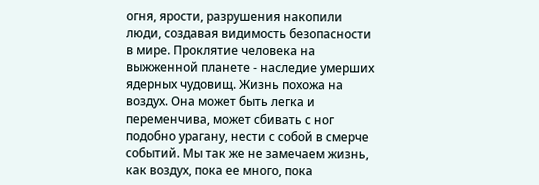огня, ярости, разрушения накопили люди, создавая видимость безопасности в мире. Проклятие человека на выжженной планете - наследие умерших ядерных чудовищ. Жизнь похожа на воздух. Она может быть легка и переменчива, может сбивать с ног подобно урагану, нести с собой в смерче событий. Мы так же не замечаем жизнь, как воздух, пока ее много, пока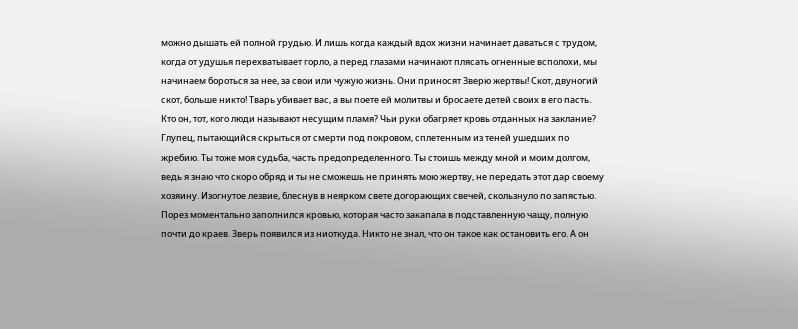можно дышать ей полной грудью. И лишь когда каждый вдох жизни начинает даваться с трудом, когда от удушья перехватывает горло, а перед глазами начинают плясать огненные всполохи, мы начинаем бороться за нее, за свои или чужую жизнь. Они приносят Зверю жертвы! Скот, двуногий скот, больше никто! Тварь убивает вас, а вы поете ей молитвы и бросаете детей своих в его пасть. Кто он, тот, кого люди называют несущим пламя? Чьи руки обагряет кровь отданных на заклание? Глупец, пытающийся скрыться от смерти под покровом, сплетенным из теней ушедших по жребию. Ты тоже моя судьба, часть предопределенного. Ты стоишь между мной и моим долгом, ведь я знаю что скоро обряд и ты не сможешь не принять мою жертву, не передать этот дар своему хозяину. Изогнутое лезвие, блеснув в неярком свете догорающих свечей, скользнуло по запястью. Порез моментально заполнился кровью, которая часто закапала в подставленную чащу, полную почти до краев. Зверь появился из ниоткуда. Никто не знал, что он такое как остановить его. А он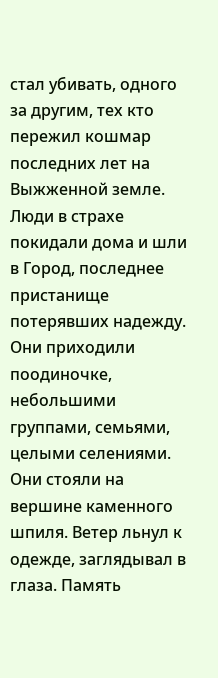стал убивать, одного за другим, тех кто пережил кошмар последних лет на Выжженной земле. Люди в страхе покидали дома и шли в Город, последнее пристанище потерявших надежду. Они приходили поодиночке, небольшими группами, семьями, целыми селениями. Они стояли на вершине каменного шпиля. Ветер льнул к одежде, заглядывал в глаза. Память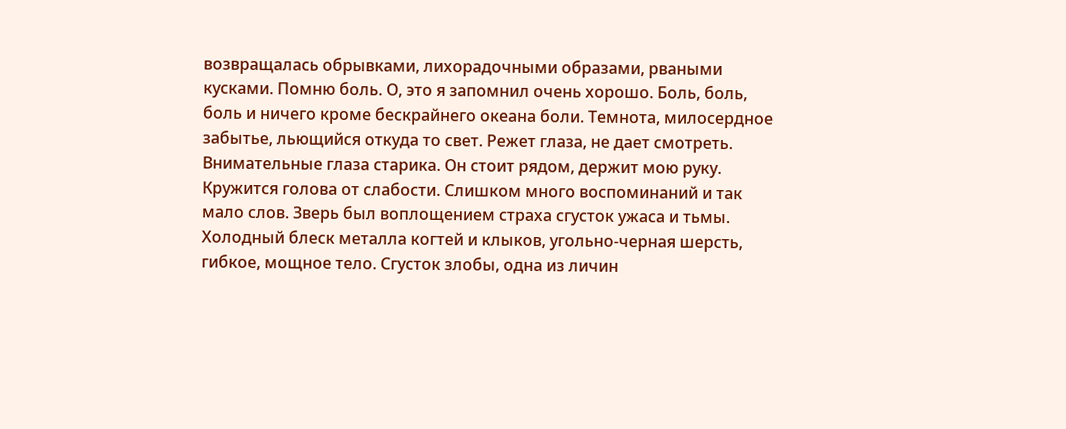возвращалась обрывками, лихорадочными образами, рваными кусками. Помню боль. О, это я запомнил очень хорошо. Боль, боль, боль и ничего кроме бескрайнего океана боли. Темнота, милосердное забытье, льющийся откуда то свет. Режет глаза, не дает смотреть. Внимательные глаза старика. Он стоит рядом, держит мою руку. Кружится голова от слабости. Слишком много воспоминаний и так мало слов. Зверь был воплощением страха сгусток ужаса и тьмы. Холодный блеск металла когтей и клыков, угольно-черная шерсть, гибкое, мощное тело. Сгусток злобы, одна из личин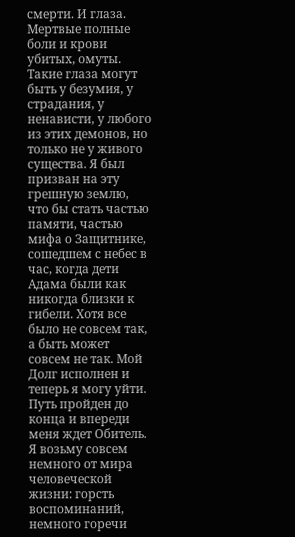смерти. И глаза. Мертвые полные боли и крови убитых, омуты. Такие глаза могут быть у безумия, у страдания, у ненависти, у любого из этих демонов, но только не у живого существа. Я был призван на эту грешную землю, что бы стать частью памяти, частью мифа о Защитнике, сошедшем с небес в час, когда дети Адама были как никогда близки к гибели. Хотя все было не совсем так, а быть может совсем не так. Мой Долг исполнен и теперь я могу уйти. Путь пройден до конца и впереди меня ждет Обитель. Я возьму совсем немного от мира человеческой жизни: горсть воспоминаний, немного горечи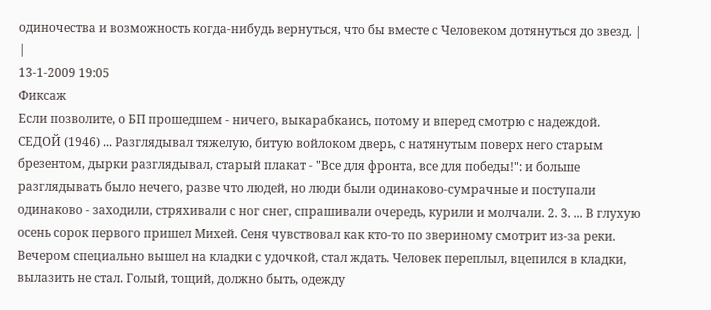одиночества и возможность когда-нибудь вернуться, что бы вместе с Человеком дотянуться до звезд. |
|
13-1-2009 19:05
Фиксаж
Если позволите, о БП прошедшем - ничего, выкарабкаись, потому и вперед смотрю с надеждой.
СЕДОЙ (1946) ... Разглядывал тяжелую, битую войлоком дверь, с натянутым поверх него старым брезентом, дырки разглядывал, старый плакат - "Все для фронта, все для победы!": и больше разглядывать было нечего, разве что людей, но люди были одинаково-сумрачные и поступали одинаково - заходили, стряхивали с ног снег, спрашивали очередь, курили и молчали. 2. 3. ... В глухую осень сорок первого пришел Михей. Сеня чувствовал как кто-то по звериному смотрит из-за реки. Вечером специально вышел на кладки с удочкой, стал ждать. Человек переплыл, вцепился в кладки, вылазить не стал. Голый, тощий, должно быть, одежду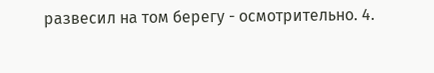развесил на том берегу - осмотрительно. 4.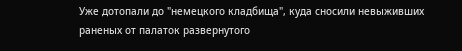Уже дотопали до "немецкого кладбища", куда сносили невыживших раненых от палаток развернутого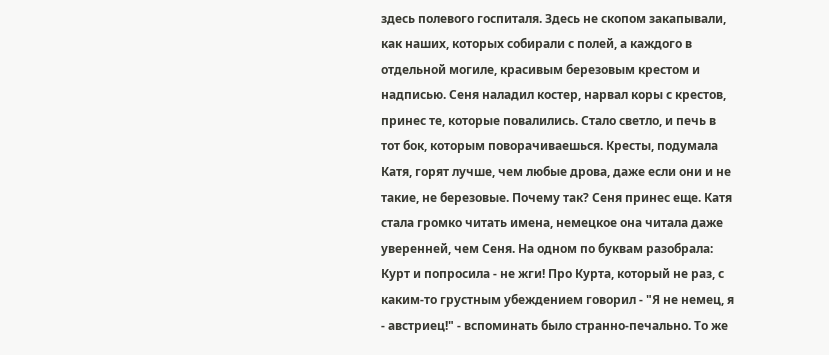здесь полевого госпиталя. Здесь не скопом закапывали, как наших, которых собирали с полей, а каждого в отдельной могиле, красивым березовым крестом и надписью. Сеня наладил костер, нарвал коры с крестов, принес те, которые повалились. Стало светло, и печь в тот бок, которым поворачиваешься. Кресты, подумала Катя, горят лучше, чем любые дрова, даже если они и не такие, не березовые. Почему так? Сеня принес еще. Катя стала громко читать имена, немецкое она читала даже уверенней, чем Сеня. На одном по буквам разобрала: Курт и попросила - не жги! Про Курта, который не раз, с каким-то грустным убеждением говорил - "Я не немец, я - австриец!" - вспоминать было странно-печально. То же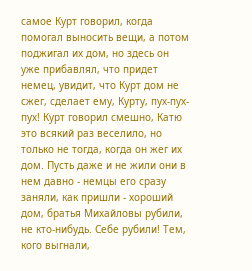самое Курт говорил, когда помогал выносить вещи, а потом поджигал их дом, но здесь он уже прибавлял, что придет немец, увидит, что Курт дом не сжег, сделает ему, Курту, пух-пух-пух! Курт говорил смешно, Катю это всякий раз веселило, но только не тогда, когда он жег их дом. Пусть даже и не жили они в нем давно - немцы его сразу заняли, как пришли - хороший дом, братья Михайловы рубили, не кто-нибудь. Себе рубили! Тем, кого выгнали,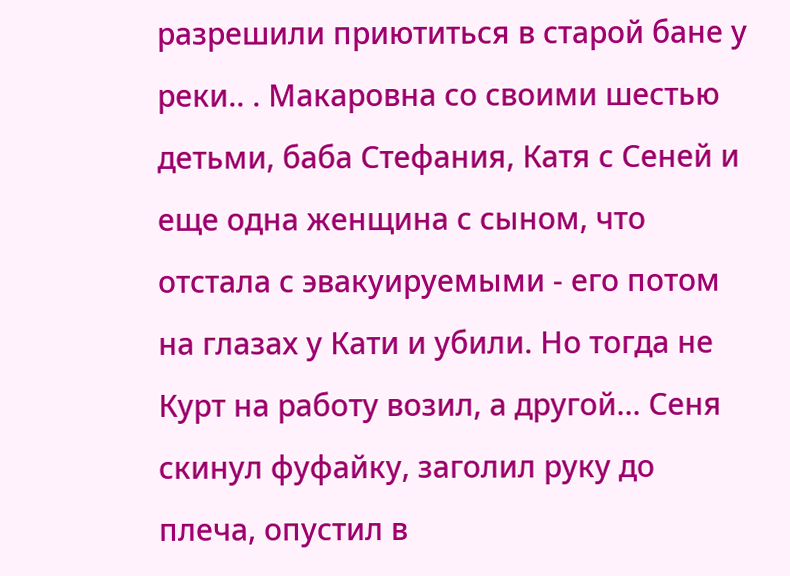разрешили приютиться в старой бане у реки.. . Макаровна со своими шестью детьми, баба Стефания, Катя с Сеней и еще одна женщина с сыном, что отстала с эвакуируемыми - его потом на глазах у Кати и убили. Но тогда не Курт на работу возил, а другой... Сеня скинул фуфайку, заголил руку до плеча, опустил в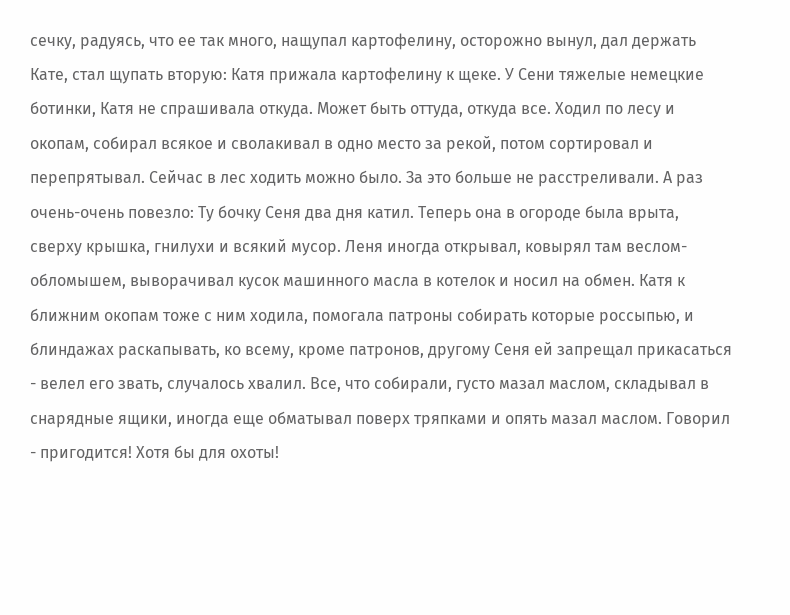сечку, радуясь, что ее так много, нащупал картофелину, осторожно вынул, дал держать Кате, стал щупать вторую: Катя прижала картофелину к щеке. У Сени тяжелые немецкие ботинки, Катя не спрашивала откуда. Может быть оттуда, откуда все. Ходил по лесу и окопам, собирал всякое и сволакивал в одно место за рекой, потом сортировал и перепрятывал. Сейчас в лес ходить можно было. За это больше не расстреливали. А раз очень-очень повезло: Ту бочку Сеня два дня катил. Теперь она в огороде была врыта, сверху крышка, гнилухи и всякий мусор. Леня иногда открывал, ковырял там веслом-обломышем, выворачивал кусок машинного масла в котелок и носил на обмен. Катя к ближним окопам тоже с ним ходила, помогала патроны собирать которые россыпью, и блиндажах раскапывать, ко всему, кроме патронов, другому Сеня ей запрещал прикасаться - велел его звать, случалось хвалил. Все, что собирали, густо мазал маслом, складывал в снарядные ящики, иногда еще обматывал поверх тряпками и опять мазал маслом. Говорил - пригодится! Хотя бы для охоты!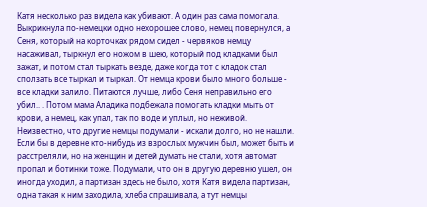Катя несколько раз видела как убивают. А один раз сама помогала. Выкрикнула по-немецки одно нехорошее слово, немец повернулся, а Сеня, который на корточках рядом сидел - червяков немцу насаживал, тыркнул его ножом в шею, который под кладками был зажат, и потом стал тыркать везде, даже когда тот с кладок стал сползать все тыркал и тыркал. От немца крови было много больше - все кладки залило. Питаются лучше, либо Сеня неправильно его убил.. . Потом мама Аладика подбежала помогать кладки мыть от крови, а немец, как упал, так по воде и уплыл, но неживой. Неизвестно, что другие немцы подумали - искали долго, но не нашли. Если бы в деревне кто-нибудь из взрослых мужчин был, может быть и расстреляли, но на женщин и детей думать не стали, хотя автомат пропал и ботинки тоже. Подумали, что он в другую деревню ушел, он иногда уходил, а партизан здесь не было, хотя Катя видела партизан, одна такая к ним заходила, хлеба спрашивала, а тут немцы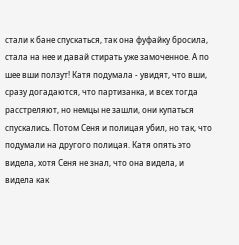стали к бане спускаться, так она фуфайку бросила, стала на нее и давай стирать уже замоченное. А по шее вши ползут! Катя подумала - увидят, что вши, сразу догадаются, что партизанка, и всех тогда расстреляют, но немцы не зашли, они купаться спускались. Потом Сеня и полицая убил, но так, что подумали на другого полицая. Катя опять это видела, хотя Сеня не знал, что она видела, и видела как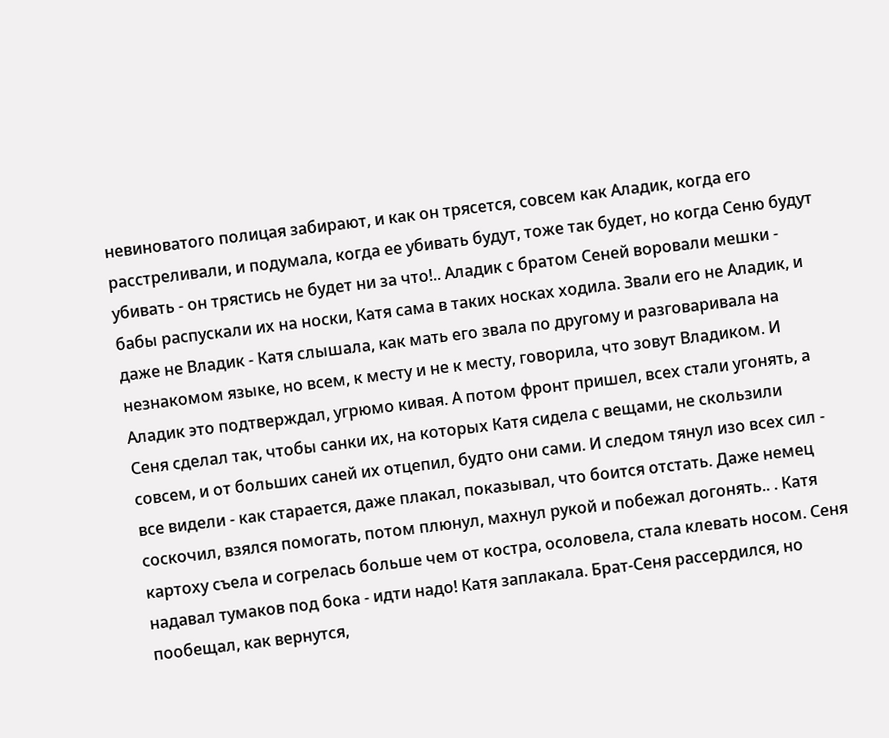невиноватого полицая забирают, и как он трясется, совсем как Аладик, когда его расстреливали, и подумала, когда ее убивать будут, тоже так будет, но когда Сеню будут убивать - он трястись не будет ни за что!.. Аладик с братом Сеней воровали мешки - бабы распускали их на носки, Катя сама в таких носках ходила. Звали его не Аладик, и даже не Владик - Катя слышала, как мать его звала по другому и разговаривала на незнакомом языке, но всем, к месту и не к месту, говорила, что зовут Владиком. И Аладик это подтверждал, угрюмо кивая. А потом фронт пришел, всех стали угонять, а Сеня сделал так, чтобы санки их, на которых Катя сидела с вещами, не скользили совсем, и от больших саней их отцепил, будто они сами. И следом тянул изо всех сил - все видели - как старается, даже плакал, показывал, что боится отстать. Даже немец соскочил, взялся помогать, потом плюнул, махнул рукой и побежал догонять.. . Катя картоху съела и согрелась больше чем от костра, осоловела, стала клевать носом. Сеня надавал тумаков под бока - идти надо! Катя заплакала. Брат-Сеня рассердился, но пообещал, как вернутся,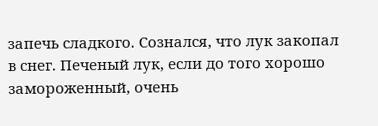запечь сладкого. Сознался, что лук закопал в снег. Печеный лук, если до того хорошо замороженный, очень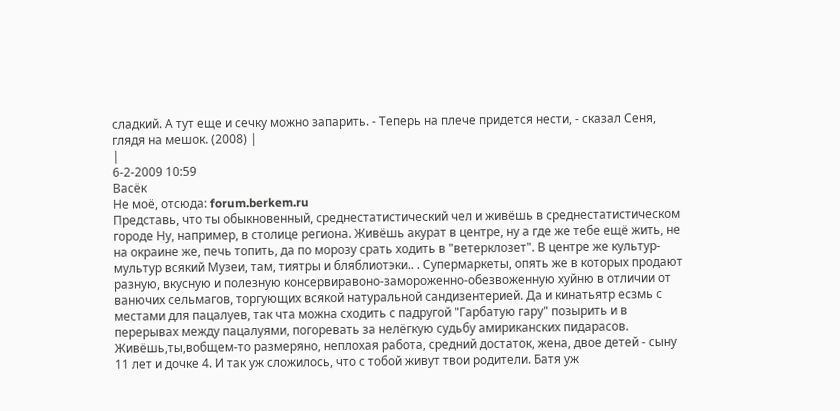сладкий. А тут еще и сечку можно запарить. - Теперь на плече придется нести, - сказал Сеня, глядя на мешок. (2008) |
|
6-2-2009 10:59
Васёк
Не моё, отсюда: forum.berkem.ru
Представь, что ты обыкновенный, среднестатистический чел и живёшь в среднестатистическом городе Ну, например, в столице региона. Живёшь акурат в центре, ну а где же тебе ещё жить, не на окраине же, печь топить, да по морозу срать ходить в "ветерклозет". В центре же культур-мультур всякий Музеи, там, тиятры и бляблиотэки.. . Супермаркеты, опять же в которых продают разную, вкусную и полезную консервиравоно-замороженно-обезвоженную хуйню в отличии от ванючих сельмагов, торгующих всякой натуральной сандизентерией. Да и кинатьятр есзмь с местами для пацалуев, так чта можна сходить с падругой "Гарбатую гару" позырить и в перерывах между пацалуями, погоревать за нелёгкую судьбу амириканских пидарасов. Живёшь,ты,вобщем-то размеряно, неплохая работа, средний достаток, жена, двое детей - сыну 11 лет и дочке 4. И так уж сложилось, что с тобой живут твои родители. Батя уж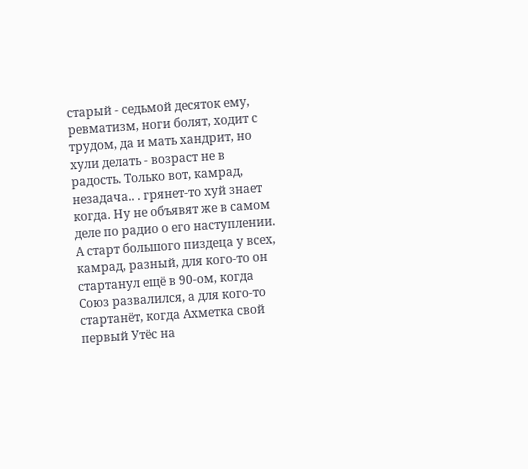старый - седьмой десяток ему, ревматизм, ноги болят, ходит с трудом, да и мать хандрит, но хули делать - возраст не в радость. Только вот, камрад, незадача.. . грянет-то хуй знает когда. Ну не объявят же в самом деле по радио о его наступлении. А старт большого пиздеца у всех, камрад, разный, для кого-то он стартанул ещё в 90-ом, когда Союз развалился, а для кого-то стартанёт, когда Ахметка свой первый Утёс на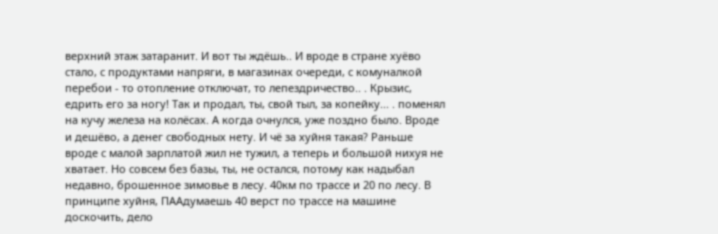верхний этаж затаранит. И вот ты ждёшь.. И вроде в стране хуёво стало, с продуктами напряги, в магазинах очереди, с комуналкой перебои - то отопление отключат, то лепездричество.. . Крызис, едрить его за ногу! Так и продал, ты, свой тыл, за копейку... . поменял на кучу железа на колёсах. А когда очнулся, уже поздно было. Вроде и дешёво, а денег свободных нету. И чё за хуйня такая? Раньше вроде с малой зарплатой жил не тужил, а теперь и большой нихуя не хватает. Но совсем без базы, ты, не остался, потому как надыбал недавно, брошенное зимовье в лесу. 40км по трассе и 20 по лесу. В принципе хуйня, ПААдумаешь 40 верст по трассе на машине доскочить, дело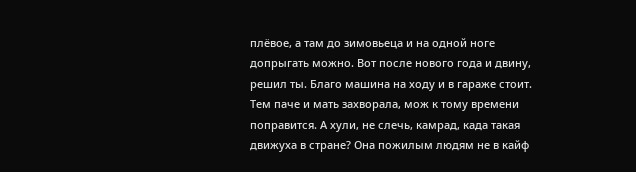плёвое, а там до зимовьеца и на одной ноге допрыгать можно. Вот после нового года и двину, решил ты. Благо машина на ходу и в гараже стоит. Тем паче и мать захворала, мож к тому времени поправится. А хули, не слечь, камрад, када такая движуха в стране? Она пожилым людям не в кайф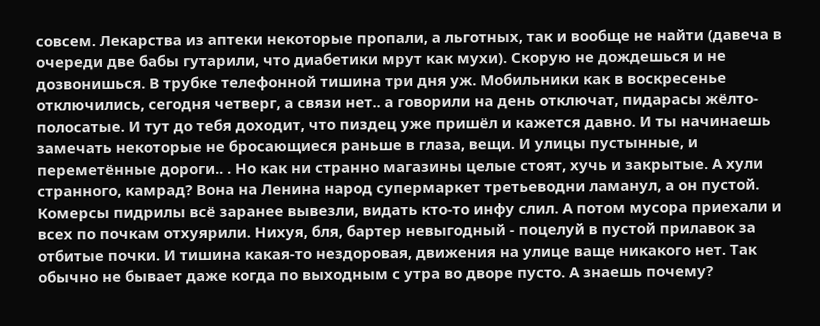совсем. Лекарства из аптеки некоторые пропали, а льготных, так и вообще не найти (давеча в очереди две бабы гутарили, что диабетики мрут как мухи). Скорую не дождешься и не дозвонишься. В трубке телефонной тишина три дня уж. Мобильники как в воскресенье отключились, сегодня четверг, а связи нет.. а говорили на день отключат, пидарасы жёлто-полосатые. И тут до тебя доходит, что пиздец уже пришёл и кажется давно. И ты начинаешь замечать некоторые не бросающиеся раньше в глаза, вещи. И улицы пустынные, и переметённые дороги.. . Но как ни странно магазины целые стоят, хучь и закрытые. А хули странного, камрад? Вона на Ленина народ супермаркет третьеводни ламанул, а он пустой. Комерсы пидрилы всё заранее вывезли, видать кто-то инфу слил. А потом мусора приехали и всех по почкам отхуярили. Нихуя, бля, бартер невыгодный - поцелуй в пустой прилавок за отбитые почки. И тишина какая-то нездоровая, движения на улице ваще никакого нет. Так обычно не бывает даже когда по выходным с утра во дворе пусто. А знаешь почему?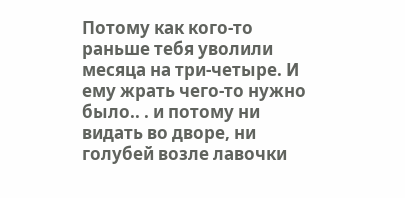Потому как кого-то раньше тебя уволили месяца на три-четыре. И ему жрать чего-то нужно было.. . и потому ни видать во дворе, ни голубей возле лавочки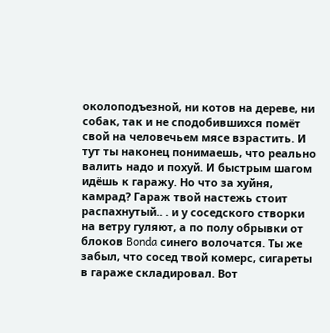околоподъезной, ни котов на дереве, ни собак, так и не сподобившихся помёт свой на человечьем мясе взрастить. И тут ты наконец понимаешь, что реально валить надо и похуй. И быстрым шагом идёшь к гаражу. Но что за хуйня, камрад? Гараж твой настежь стоит распахнутый.. . и у соседского створки на ветру гуляют, а по полу обрывки от блоков Bonda синего волочатся. Ты же забыл, что сосед твой комерс, сигареты в гараже складировал. Вот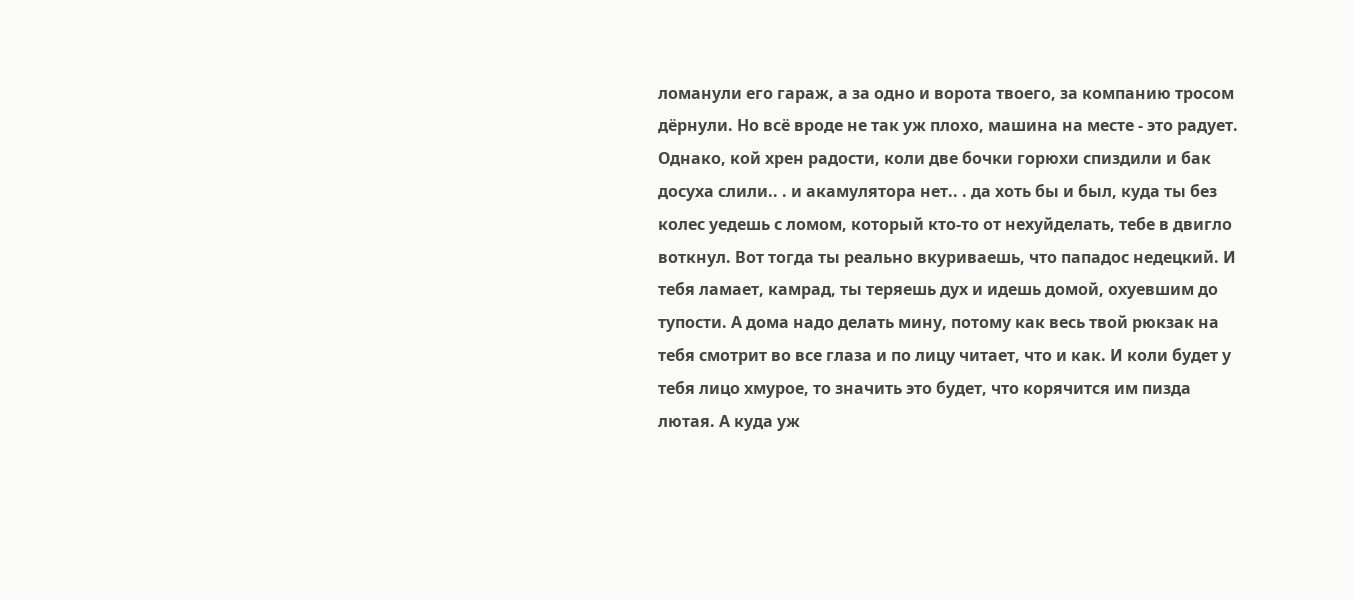ломанули его гараж, а за одно и ворота твоего, за компанию тросом дёрнули. Но всё вроде не так уж плохо, машина на месте - это радует. Однако, кой хрен радости, коли две бочки горюхи спиздили и бак досуха слили.. . и акамулятора нет.. . да хоть бы и был, куда ты без колес уедешь с ломом, который кто-то от нехуйделать, тебе в двигло воткнул. Вот тогда ты реально вкуриваешь, что пападос недецкий. И тебя ламает, камрад, ты теряешь дух и идешь домой, охуевшим до тупости. А дома надо делать мину, потому как весь твой рюкзак на тебя смотрит во все глаза и по лицу читает, что и как. И коли будет у тебя лицо хмурое, то значить это будет, что корячится им пизда лютая. А куда уж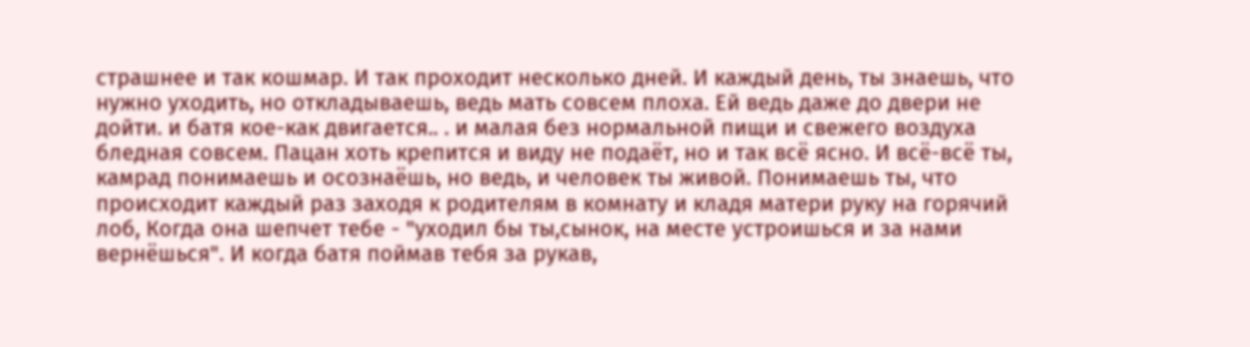страшнее и так кошмар. И так проходит несколько дней. И каждый день, ты знаешь, что нужно уходить, но откладываешь, ведь мать совсем плоха. Ей ведь даже до двери не дойти. и батя кое-как двигается.. . и малая без нормальной пищи и свежего воздуха бледная совсем. Пацан хоть крепится и виду не подаёт, но и так всё ясно. И всё-всё ты, камрад понимаешь и осознаёшь, но ведь, и человек ты живой. Понимаешь ты, что происходит каждый раз заходя к родителям в комнату и кладя матери руку на горячий лоб, Когда она шепчет тебе - "уходил бы ты,сынок, на месте устроишься и за нами вернёшься". И когда батя поймав тебя за рукав,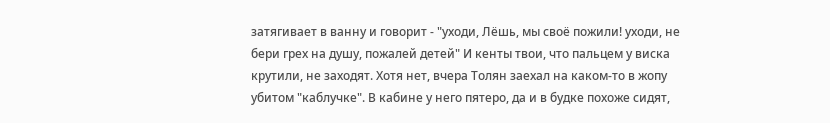затягивает в ванну и говорит - "уходи, Лёшь, мы своё пожили! уходи, не бери грех на душу, пожалей детей" И кенты твои, что пальцем у виска крутили, не заходят. Хотя нет, вчера Толян заехал на каком-то в жопу убитом "каблучке". В кабине у него пятеро, да и в будке похоже сидят,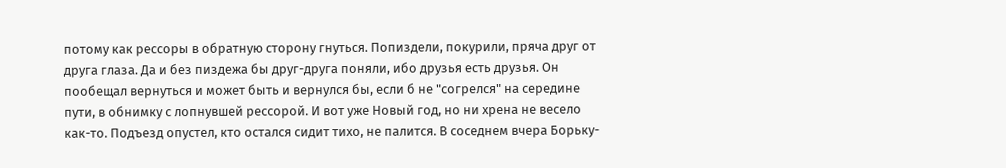потому как рессоры в обратную сторону гнуться. Попиздели, покурили, пряча друг от друга глаза. Да и без пиздежа бы друг-друга поняли, ибо друзья есть друзья. Он пообещал вернуться и может быть и вернулся бы, если б не "согрелся" на середине пути, в обнимку с лопнувшей рессорой. И вот уже Новый год, но ни хрена не весело как-то. Подъезд опустел, кто остался сидит тихо, не палится. В соседнем вчера Борьку-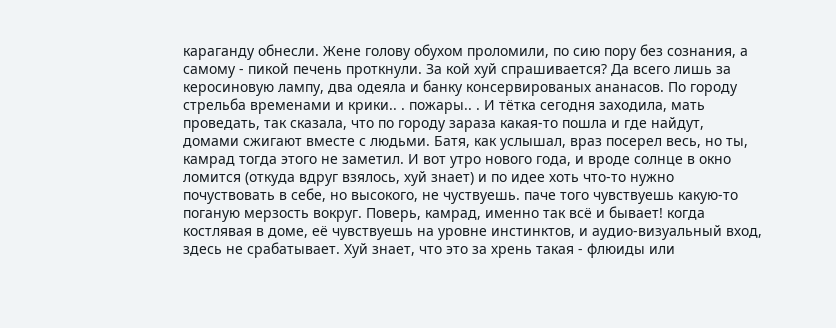караганду обнесли. Жене голову обухом проломили, по сию пору без сознания, а самому - пикой печень проткнули. За кой хуй спрашивается? Да всего лишь за керосиновую лампу, два одеяла и банку консервированых ананасов. По городу стрельба временами и крики.. . пожары.. . И тётка сегодня заходила, мать проведать, так сказала, что по городу зараза какая-то пошла и где найдут, домами сжигают вместе с людьми. Батя, как услышал, враз посерел весь, но ты, камрад тогда этого не заметил. И вот утро нового года, и вроде солнце в окно ломится (откуда вдруг взялось, хуй знает) и по идее хоть что-то нужно почуствовать в себе, но высокого, не чуствуешь. паче того чувствуешь какую-то поганую мерзость вокруг. Поверь, камрад, именно так всё и бывает! когда костлявая в доме, её чувствуешь на уровне инстинктов, и аудио-визуальный вход, здесь не срабатывает. Хуй знает, что это за хрень такая - флюиды или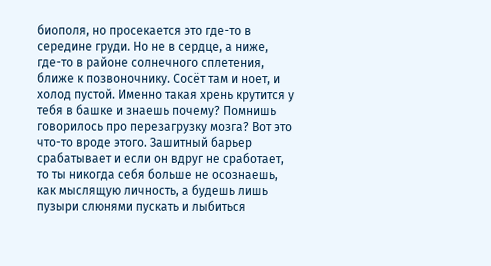биополя, но просекается это где-то в середине груди. Но не в сердце, а ниже, где-то в районе солнечного сплетения, ближе к позвоночнику. Сосёт там и ноет, и холод пустой. Именно такая хрень крутится у тебя в башке и знаешь почему? Помнишь говорилось про перезагрузку мозга? Вот это что-то вроде этого. Зашитный барьер срабатывает и если он вдруг не сработает, то ты никогда себя больше не осознаешь, как мыслящую личность, а будешь лишь пузыри слюнями пускать и лыбиться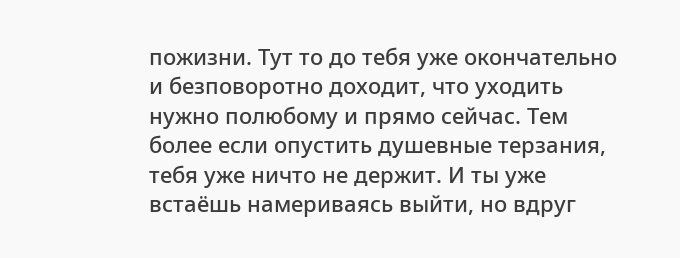пожизни. Тут то до тебя уже окончательно и безповоротно доходит, что уходить нужно полюбому и прямо сейчас. Тем более если опустить душевные терзания, тебя уже ничто не держит. И ты уже встаёшь намериваясь выйти, но вдруг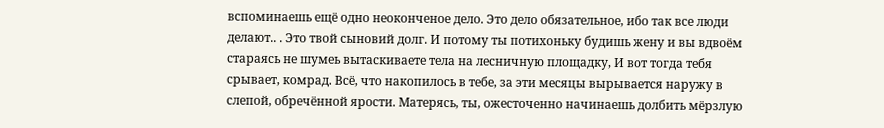вспоминаешь ещё одно неоконченое дело. Это дело обязательное, ибо так все люди делают.. . Это твой сыновий долг. И потому ты потихоньку будишь жену и вы вдвоём стараясь не шумеь вытаскиваете тела на лесничную площадку, И вот тогда тебя срывает, комрад. Всё, что накопилось в тебе, за эти месяцы вырывается наружу в слепой, обречённой ярости. Матерясь, ты, ожесточенно начинаешь долбить мёрзлую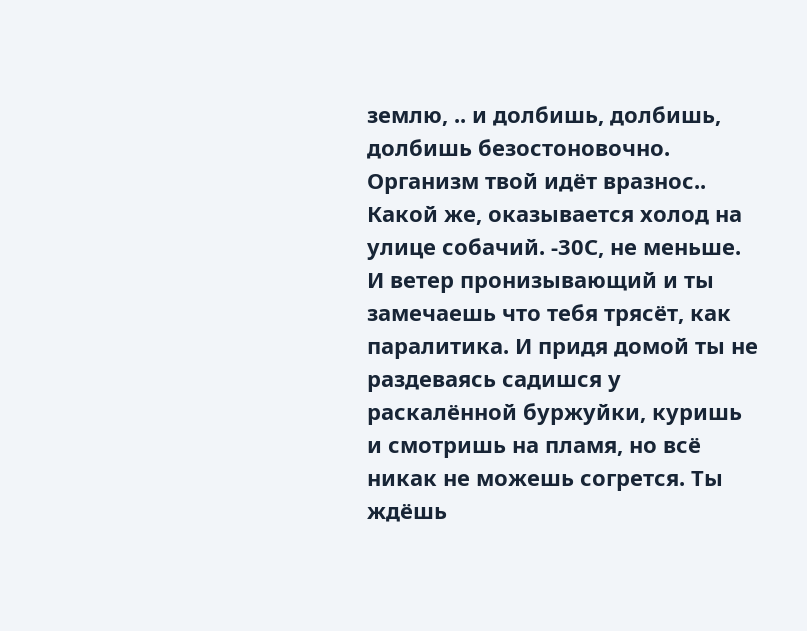землю, .. и долбишь, долбишь, долбишь безостоновочно. Организм твой идёт вразнос.. Какой же, оказывается холод на улице собачий. -30С, не меньше. И ветер пронизывающий и ты замечаешь что тебя трясёт, как паралитика. И придя домой ты не раздеваясь садишся у раскалённой буржуйки, куришь и смотришь на пламя, но всё никак не можешь согрется. Ты ждёшь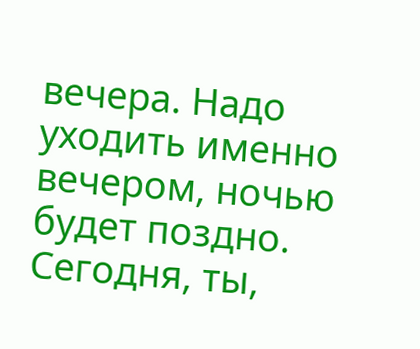вечера. Надо уходить именно вечером, ночью будет поздно. Сегодня, ты,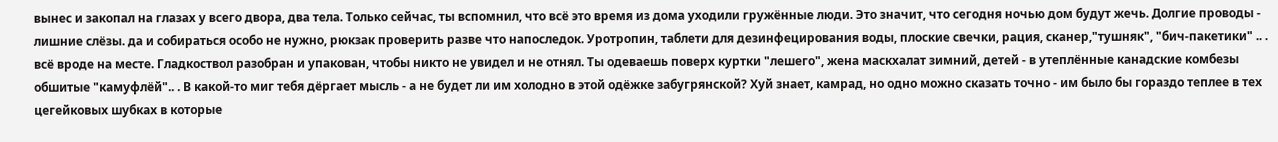вынес и закопал на глазах у всего двора, два тела. Только сейчас, ты вспомнил, что всё это время из дома уходили гружённые люди. Это значит, что сегодня ночью дом будут жечь. Долгие проводы - лишние слёзы. да и собираться особо не нужно, рюкзак проверить разве что напоследок. Уротропин, таблети для дезинфецирования воды, плоские свечки, рация, сканер,"тушняк", "бич-пакетики" .. . всё вроде на месте. Гладкоствол разобран и упакован, чтобы никто не увидел и не отнял. Ты одеваешь поверх куртки "лешего", жена маскхалат зимний, детей - в утеплённые канадские комбезы обшитые "камуфлёй".. . В какой-то миг тебя дёргает мысль - а не будет ли им холодно в этой одёжке забугрянской? Хуй знает, камрад, но одно можно сказать точно - им было бы гораздо теплее в тех цегейковых шубках в которые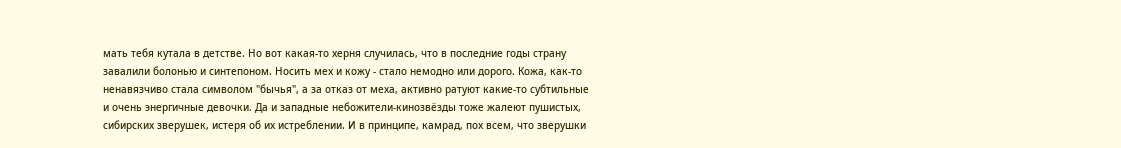мать тебя кутала в детстве. Но вот какая-то херня случилась, что в последние годы страну завалили болонью и синтепоном. Носить мех и кожу - стало немодно или дорого. Кожа, как-то ненавязчиво стала символом "бычья", а за отказ от меха, активно ратуют какие-то субтильные и очень энергичные девочки. Да и западные небожители-кинозвёзды тоже жалеют пушистых, сибирских зверушек, истеря об их истреблении. И в принципе, камрад, пох всем, что зверушки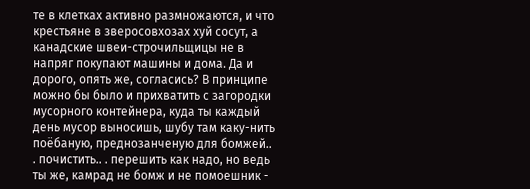те в клетках активно размножаются, и что крестьяне в зверосовхозах хуй сосут, а канадские швеи-строчильщицы не в напряг покупают машины и дома. Да и дорого, опять же, согласись? В принципе можно бы было и прихватить с загородки мусорного контейнера, куда ты каждый день мусор выносишь, шубу там каку-нить поёбаную, преднозанченую для бомжей.. . почистить.. . перешить как надо, но ведь ты же, камрад не бомж и не помоешник -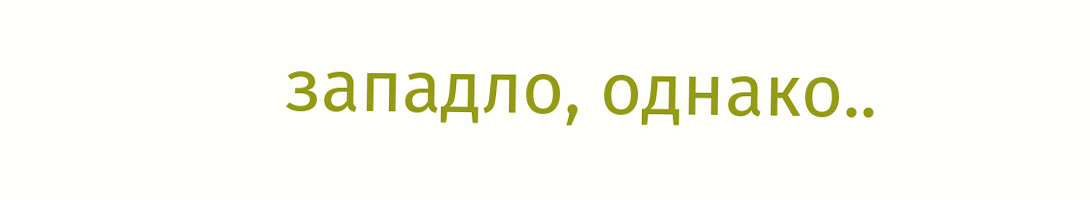западло, однако..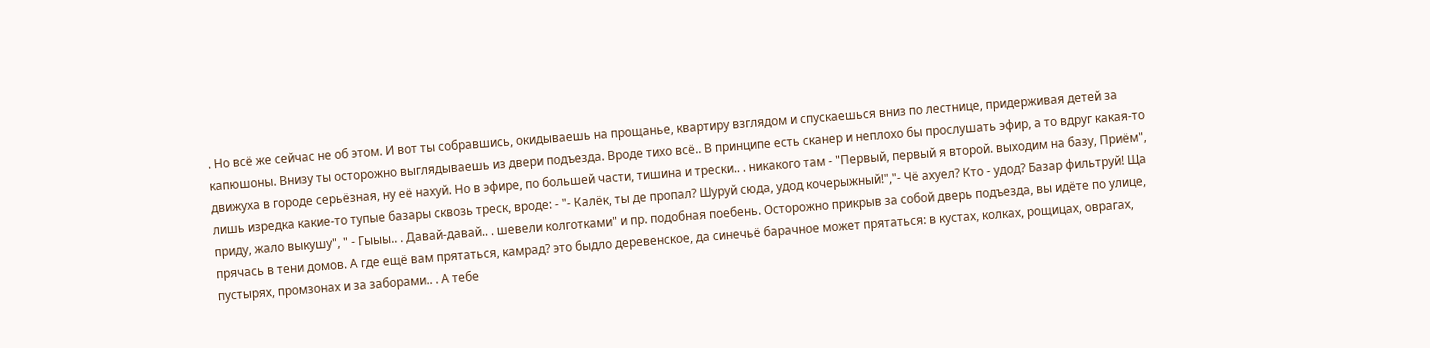. Но всё же сейчас не об этом. И вот ты собравшись, окидываешь на прощанье, квартиру взглядом и спускаешься вниз по лестнице, придерживая детей за капюшоны. Внизу ты осторожно выглядываешь из двери подъезда. Вроде тихо всё.. В принципе есть сканер и неплохо бы прослушать эфир, а то вдруг какая-то движуха в городе серьёзная, ну её нахуй. Но в эфире, по большей части, тишина и трески.. . никакого там - "Первый, первый я второй. выходим на базу, Приём", лишь изредка какие-то тупые базары сквозь треск, вроде: - "- Калёк, ты де пропал? Шуруй сюда, удод кочерыжный!","- Чё ахуел? Кто - удод? Базар фильтруй! Ща приду, жало выкушу", " - Гыыы.. . Давай-давай.. . шевели колготками" и пр. подобная поебень. Осторожно прикрыв за собой дверь подъезда, вы идёте по улице, прячась в тени домов. А где ещё вам прятаться, камрад? это быдло деревенское, да синечьё барачное может прятаться: в кустах, колках, рощицах, оврагах, пустырях, промзонах и за заборами.. . А тебе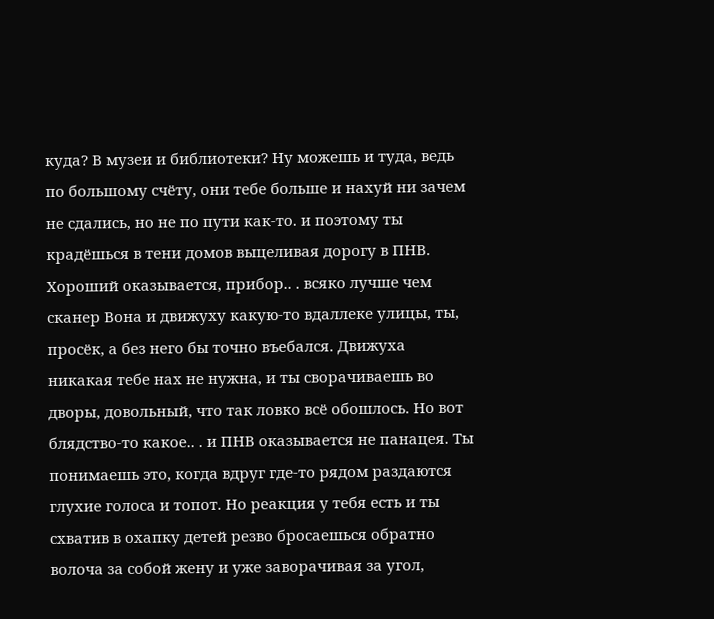куда? В музеи и библиотеки? Ну можешь и туда, ведь по большому счёту, они тебе больше и нахуй ни зачем не сдались, но не по пути как-то. и поэтому ты крадёшься в тени домов выцеливая дорогу в ПНВ. Хороший оказывается, прибор.. . всяко лучше чем сканер Вона и движуху какую-то вдаллеке улицы, ты, просёк, а без него бы точно въебался. Движуха никакая тебе нах не нужна, и ты сворачиваешь во дворы, довольный, что так ловко всё обошлось. Но вот блядство-то какое.. . и ПНВ оказывается не панацея. Ты понимаешь это, когда вдруг где-то рядом раздаются глухие голоса и топот. Но реакция у тебя есть и ты схватив в охапку детей резво бросаешься обратно волоча за собой жену и уже заворачивая за угол,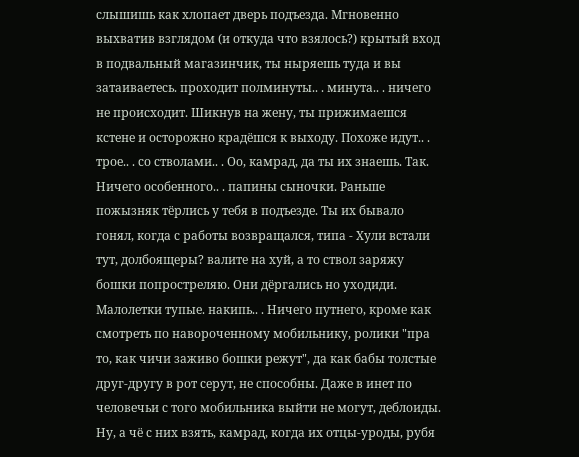слышишь как хлопает дверь подъезда. Мгновенно выхватив взглядом (и откуда что взялось?) крытый вход в подвальный магазинчик, ты ныряешь туда и вы затаиваетесь. проходит полминуты.. . минута.. . ничего не происходит. Шикнув на жену, ты прижимаешся кстене и осторожно крадёшся к выходу. Похоже идут.. . трое.. . со стволами.. . Оо, камрад, да ты их знаешь. Так. Ничего особенного.. . папины сыночки. Раньше пожызняк тёрлись у тебя в подъезде. Ты их бывало гонял, когда с работы возвращался, типа - Хули встали тут, долбоящеры? валите на хуй, а то ствол заряжу бошки попростреляю. Они дёргались но уходиди. Малолетки тупые. накипь.. . Ничего путнего, кроме как смотреть по навороченному мобильнику, ролики "пра то, как чичи заживо бошки режут", да как бабы толстые друг-другу в рот серут, не способны. Даже в инет по человечьи с того мобильника выйти не могут, деблоиды. Ну, а чё с них взять, камрад, когда их отцы-уроды, рубя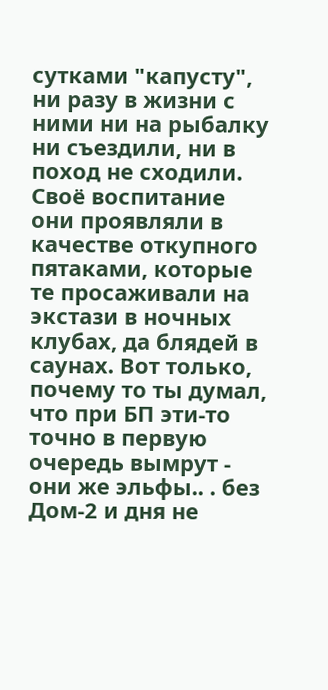сутками "капусту", ни разу в жизни с ними ни на рыбалку ни съездили, ни в поход не сходили. Своё воспитание они проявляли в качестве откупного пятаками, которые те просаживали на экстази в ночных клубах, да блядей в саунах. Вот только, почему то ты думал, что при БП эти-то точно в первую очередь вымрут - они же эльфы.. . без Дом-2 и дня не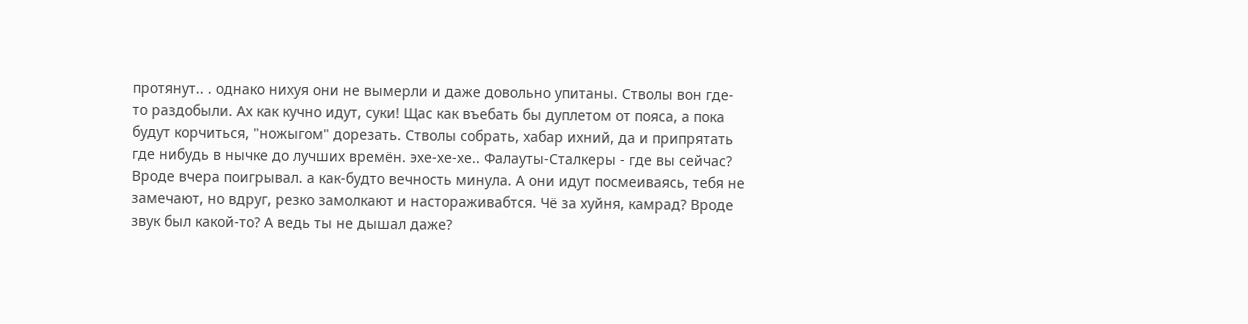протянут.. . однако нихуя они не вымерли и даже довольно упитаны. Стволы вон где-то раздобыли. Ах как кучно идут, суки! Щас как въебать бы дуплетом от пояса, а пока будут корчиться, "ножыгом" дорезать. Стволы собрать, хабар ихний, да и припрятать где нибудь в нычке до лучших времён. эхе-хе-хе.. Фалауты-Сталкеры - где вы сейчас? Вроде вчера поигрывал. а как-будто вечность минула. А они идут посмеиваясь, тебя не замечают, но вдруг, резко замолкают и настораживабтся. Чё за хуйня, камрад? Вроде звук был какой-то? А ведь ты не дышал даже?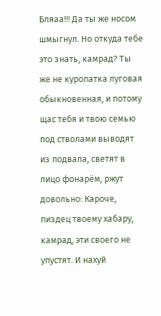Бляаа!!! Да ты же носом шмыгнул. Но откуда тебе это знать, камрад? Ты же не куропатка луговая обыкновенная, и потому щас тебя и твою семью под стволами выводят из подвала, светят в лицо фонарём, ржут довольно: Кароче, пиздец твоему хабару, камрад, эти своего не упустят. И нахуй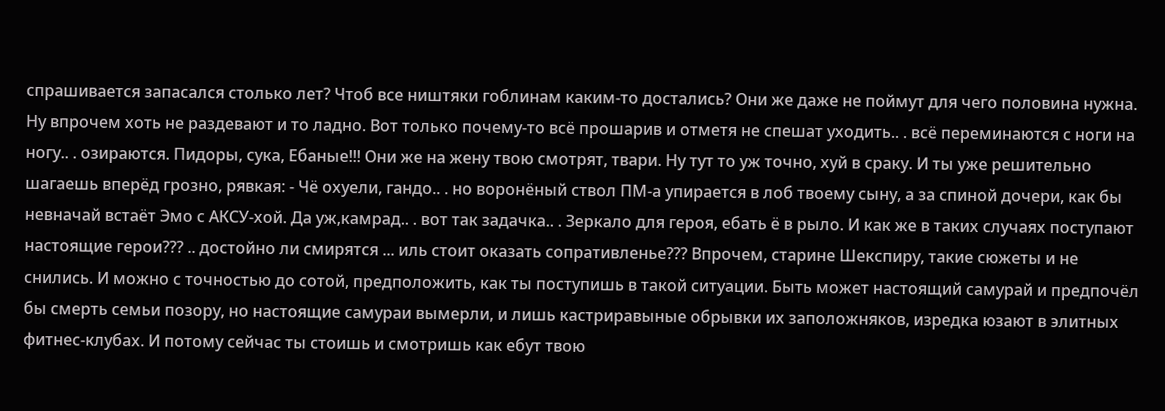спрашивается запасался столько лет? Чтоб все ништяки гоблинам каким-то достались? Они же даже не поймут для чего половина нужна. Ну впрочем хоть не раздевают и то ладно. Вот только почему-то всё прошарив и отметя не спешат уходить.. . всё переминаются с ноги на ногу.. . озираются. Пидоры, сука, Ебаные!!! Они же на жену твою смотрят, твари. Ну тут то уж точно, хуй в сраку. И ты уже решительно шагаешь вперёд грозно, рявкая: - Чё охуели, гандо.. . но воронёный ствол ПМ-а упирается в лоб твоему сыну, а за спиной дочери, как бы невначай встаёт Эмо с АКСУ-хой. Да уж,камрад.. . вот так задачка.. . Зеркало для героя, ебать ё в рыло. И как же в таких случаях поступают настоящие герои??? .. достойно ли смирятся ... иль стоит оказать сопративленье??? Впрочем, старине Шекспиру, такие сюжеты и не снились. И можно с точностью до сотой, предположить, как ты поступишь в такой ситуации. Быть может настоящий самурай и предпочёл бы смерть семьи позору, но настоящие самураи вымерли, и лишь кастриравыные обрывки их заположняков, изредка юзают в элитных фитнес-клубах. И потому сейчас ты стоишь и смотришь как ебут твою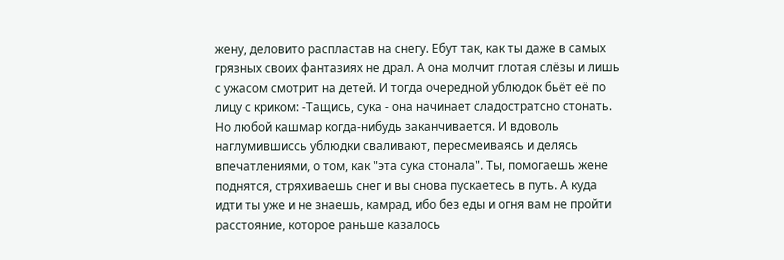жену, деловито распластав на снегу. Ебут так, как ты даже в самых грязных своих фантазиях не драл. А она молчит глотая слёзы и лишь с ужасом смотрит на детей. И тогда очередной ублюдок бьёт её по лицу с криком: -Тащись, сука - она начинает сладостратсно стонать. Но любой кашмар когда-нибудь заканчивается. И вдоволь наглумившиссь ублюдки сваливают, пересмеиваясь и делясь впечатлениями, о том, как "эта сука стонала". Ты, помогаешь жене поднятся, стряхиваешь снег и вы снова пускаетесь в путь. А куда идти ты уже и не знаешь, камрад, ибо без еды и огня вам не пройти расстояние, которое раньше казалось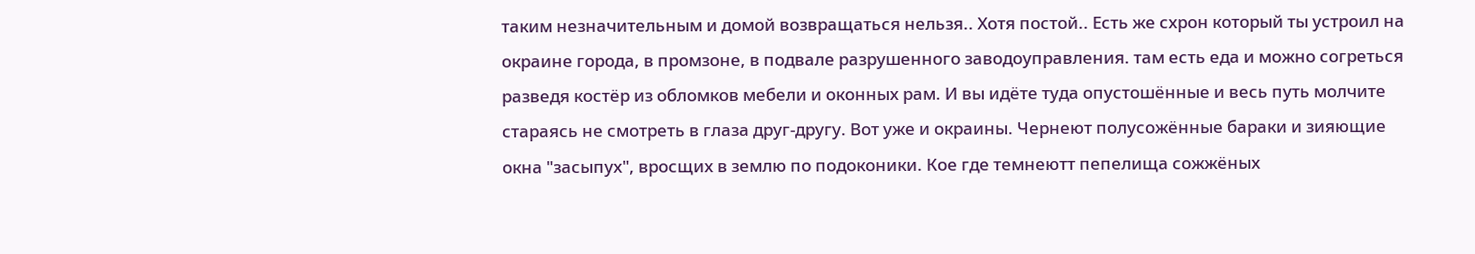таким незначительным и домой возвращаться нельзя.. Хотя постой.. Есть же схрон который ты устроил на окраине города, в промзоне, в подвале разрушенного заводоуправления. там есть еда и можно согреться разведя костёр из обломков мебели и оконных рам. И вы идёте туда опустошённые и весь путь молчите стараясь не смотреть в глаза друг-другу. Вот уже и окраины. Чернеют полусожённые бараки и зияющие окна "засыпух", вросщих в землю по подоконики. Кое где темнеютт пепелища сожжёных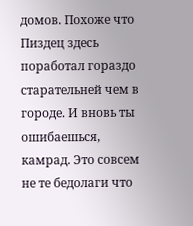домов. Похоже что Пиздец здесь поработал гораздо старательней чем в городе. И вновь ты ошибаешься, камрад. Это совсем не те бедолаги что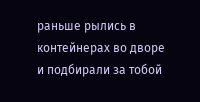раньше рылись в контейнерах во дворе и подбирали за тобой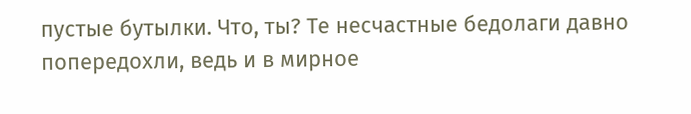пустые бутылки. Что, ты? Те несчастные бедолаги давно попередохли, ведь и в мирное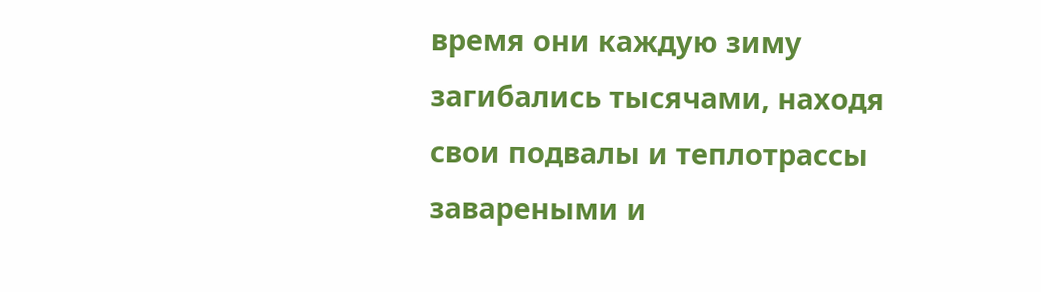время они каждую зиму загибались тысячами, находя свои подвалы и теплотрассы завареными и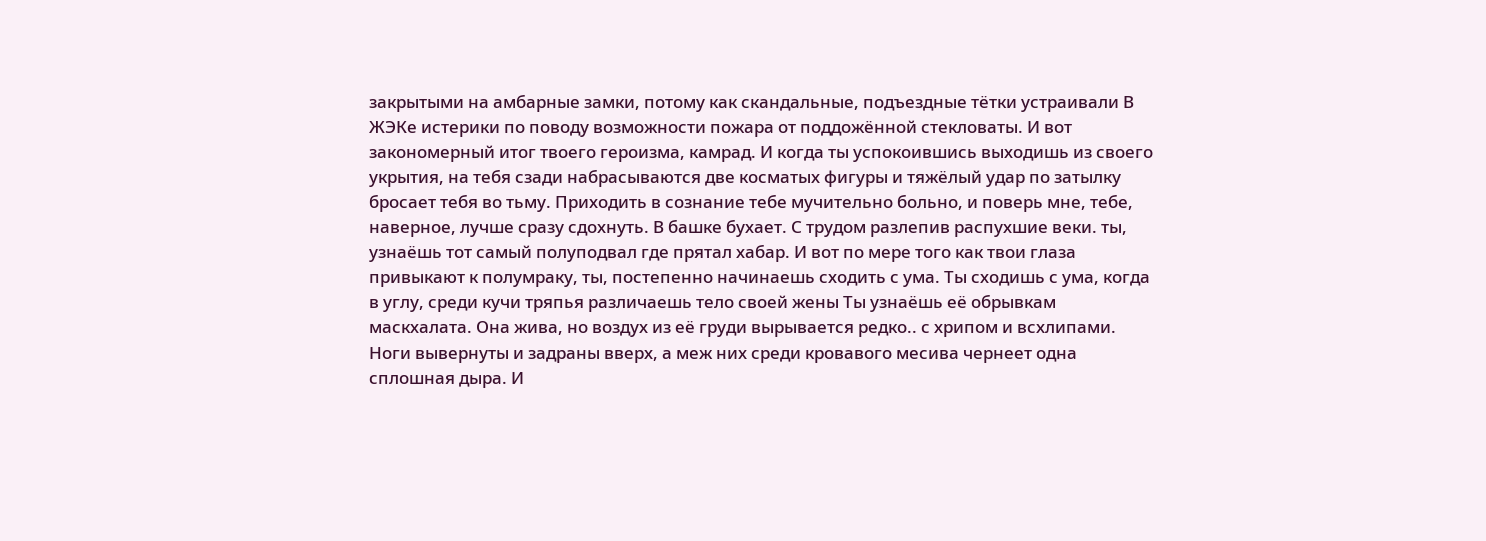закрытыми на амбарные замки, потому как скандальные, подъездные тётки устраивали В ЖЭКе истерики по поводу возможности пожара от поддожённой стекловаты. И вот закономерный итог твоего героизма, камрад. И когда ты успокоившись выходишь из своего укрытия, на тебя сзади набрасываются две косматых фигуры и тяжёлый удар по затылку бросает тебя во тьму. Приходить в сознание тебе мучительно больно, и поверь мне, тебе, наверное, лучше сразу сдохнуть. В башке бухает. С трудом разлепив распухшие веки. ты, узнаёшь тот самый полуподвал где прятал хабар. И вот по мере того как твои глаза привыкают к полумраку, ты, постепенно начинаешь сходить с ума. Ты сходишь с ума, когда в углу, среди кучи тряпья различаешь тело своей жены Ты узнаёшь её обрывкам маскхалата. Она жива, но воздух из её груди вырывается редко.. с хрипом и всхлипами. Ноги вывернуты и задраны вверх, а меж них среди кровавого месива чернеет одна сплошная дыра. И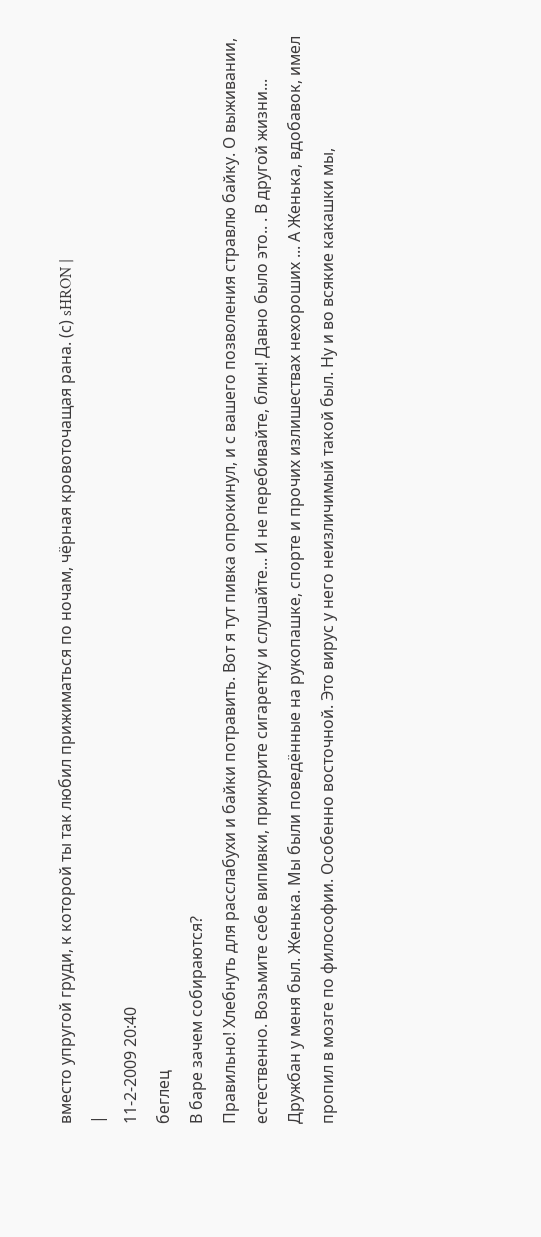вместо упругой груди, к которой ты так любил прижиматься по ночам, чёрная кровоточащая рана. (с) sHRON |
|
11-2-2009 20:40
беглец
В баре зачем собираются?
Правильно! Хлебнуть для расслабухи и байки потравить. Вот я тут пивка опрокинул, и с вашего позволения стравлю байку. О выживании, естественно. Возьмите себе випивки, прикурите сигаретку и слушайте... И не перебивайте, блин! Давно было это.. . В другой жизни... Дружбан у меня был. Женька. Мы были поведённые на рукопашке, спорте и прочих излишествах нехороших ... А Женька, вдобавок, имел пропил в мозге по философии. Особенно восточной. Это вирус у него неизличимый такой был. Ну и во всякие какашки мы,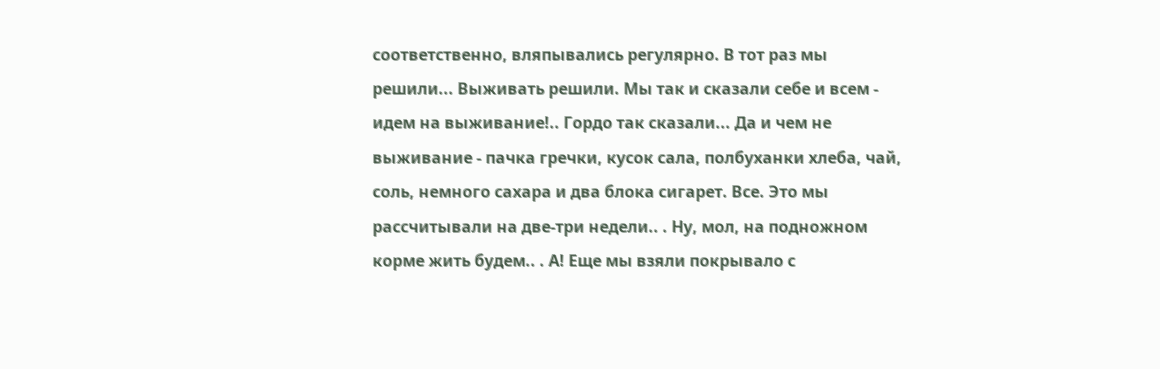соответственно, вляпывались регулярно. В тот раз мы решили... Выживать решили. Мы так и сказали себе и всем - идем на выживание!.. Гордо так сказали... Да и чем не выживание - пачка гречки, кусок сала, полбуханки хлеба, чай, соль, немного сахара и два блока сигарет. Все. Это мы рассчитывали на две-три недели.. . Ну, мол, на подножном корме жить будем.. . А! Еще мы взяли покрывало с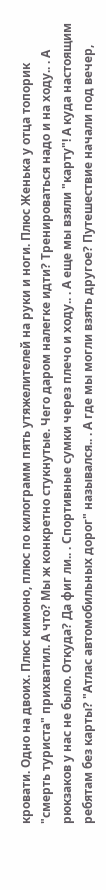кровати. Одно на двоих. Плюс кимоно, плюс по килограмм пять утяжелителей на руки и ноги. Плюс Женька у отца топорик "смерть туриста" прихватил. А что? Мы ж конкретно стукнутые. Чего даром налегке идти? Тренироваться надо и на ходу.. . А рюкзаков у нас не было. Откуда? Да фиг ли.. . Спортивные сумки через плечо и ходу.. . А еще мы взяли "карту"! А куда настоящим ребятам без карты? "Атлас автомобильных дорог" назывался.. . А где мы могли взять другое? Путешествие начали под вечер,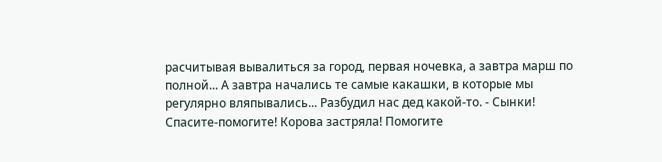расчитывая вывалиться за город, первая ночевка, а завтра марш по полной... А завтра начались те самые какашки, в которые мы регулярно вляпывались... Разбудил нас дед какой-то. - Сынки! Спасите-помогите! Корова застряла! Помогите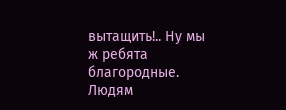вытащить!.. Ну мы ж ребята благородные. Людям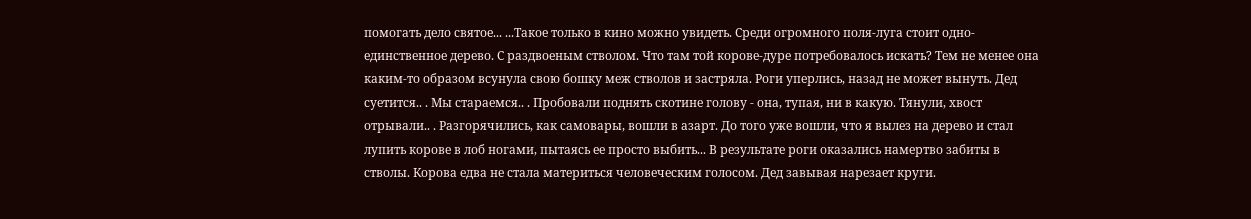помогать дело святое... ...Такое только в кино можно увидеть. Среди огромного поля-луга стоит одно-единственное дерево. С раздвоеным стволом. Что там той корове-дуре потребовалось искать? Тем не менее она каким-то образом всунула свою бошку меж стволов и застряла. Роги уперлись, назад не может вынуть. Дед суетится.. . Мы стараемся.. . Пробовали поднять скотине голову - она, тупая, ни в какую. Тянули, хвост отрывали.. . Разгорячились, как самовары, вошли в азарт. До того уже вошли, что я вылез на дерево и стал лупить корове в лоб ногами, пытаясь ее просто выбить... В результате роги оказались намертво забиты в стволы. Корова едва не стала материться человеческим голосом. Дед завывая нарезает круги.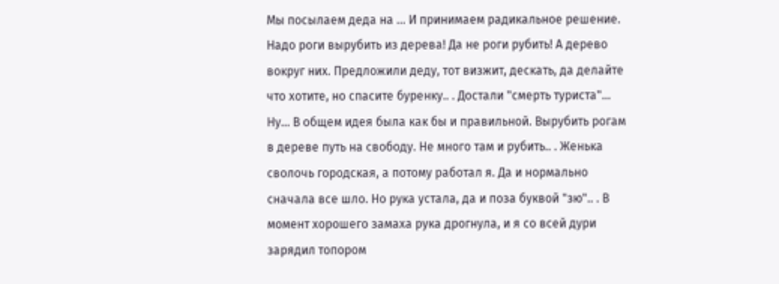Мы посылаем деда на ... И принимаем радикальное решение. Надо роги вырубить из дерева! Да не роги рубить! А дерево вокруг них. Предложили деду, тот визжит, дескать, да делайте что хотите, но спасите буренку.. . Достали "смерть туриста"... Ну... В общем идея была как бы и правильной. Вырубить рогам в дереве путь на свободу. Не много там и рубить.. . Женька сволочь городская, а потому работал я. Да и нормально сначала все шло. Но рука устала, да и поза буквой "зю".. . В момент хорошего замаха рука дрогнула, и я со всей дури зарядил топором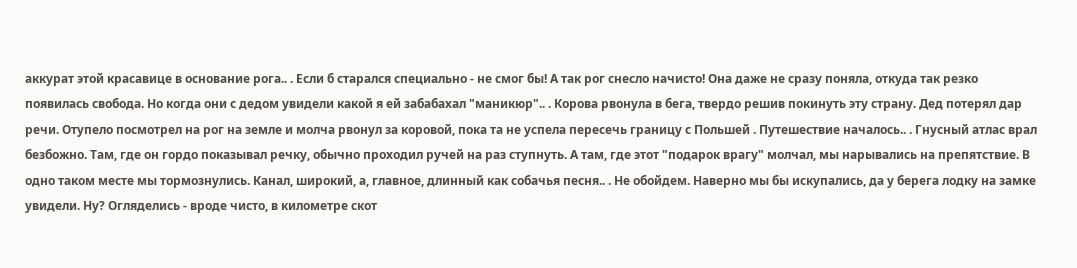аккурат этой красавице в основание рога.. . Если б старался специально - не смог бы! А так рог снесло начисто! Она даже не сразу поняла, откуда так резко появилась свобода. Но когда они с дедом увидели какой я ей забабахал "маникюр".. . Корова рвонула в бега, твердо решив покинуть эту страну. Дед потерял дар речи. Отупело посмотрел на рог на земле и молча рвонул за коровой, пока та не успела пересечь границу с Польшей . Путешествие началось.. . Гнусный атлас врал безбожно. Там, где он гордо показывал речку, обычно проходил ручей на раз ступнуть. А там, где этот "подарок врагу" молчал, мы нарывались на препятствие. В одно таком месте мы тормознулись. Канал, широкий, а, главное, длинный как собачья песня.. . Не обойдем. Наверно мы бы искупались, да у берега лодку на замке увидели. Ну? Огляделись - вроде чисто, в километре скот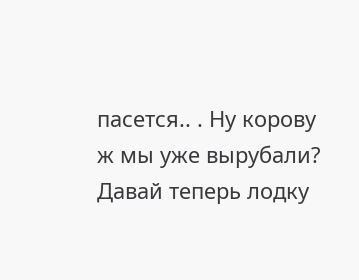пасется.. . Ну корову ж мы уже вырубали? Давай теперь лодку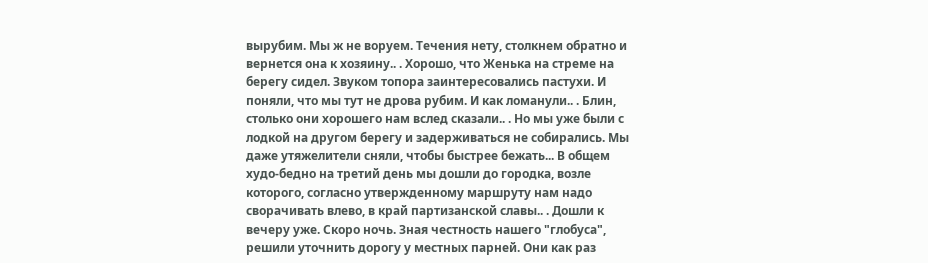вырубим. Мы ж не воруем. Течения нету, столкнем обратно и вернется она к хозяину.. . Хорошо, что Женька на стреме на берегу сидел. Звуком топора заинтересовались пастухи. И поняли, что мы тут не дрова рубим. И как ломанули.. . Блин, столько они хорошего нам вслед сказали.. . Но мы уже были с лодкой на другом берегу и задерживаться не собирались. Мы даже утяжелители сняли, чтобы быстрее бежать... В общем худо-бедно на третий день мы дошли до городка, возле которого, согласно утвержденному маршруту нам надо сворачивать влево, в край партизанской славы.. . Дошли к вечеру уже. Скоро ночь. Зная честность нашего "глобуса", решили уточнить дорогу у местных парней. Они как раз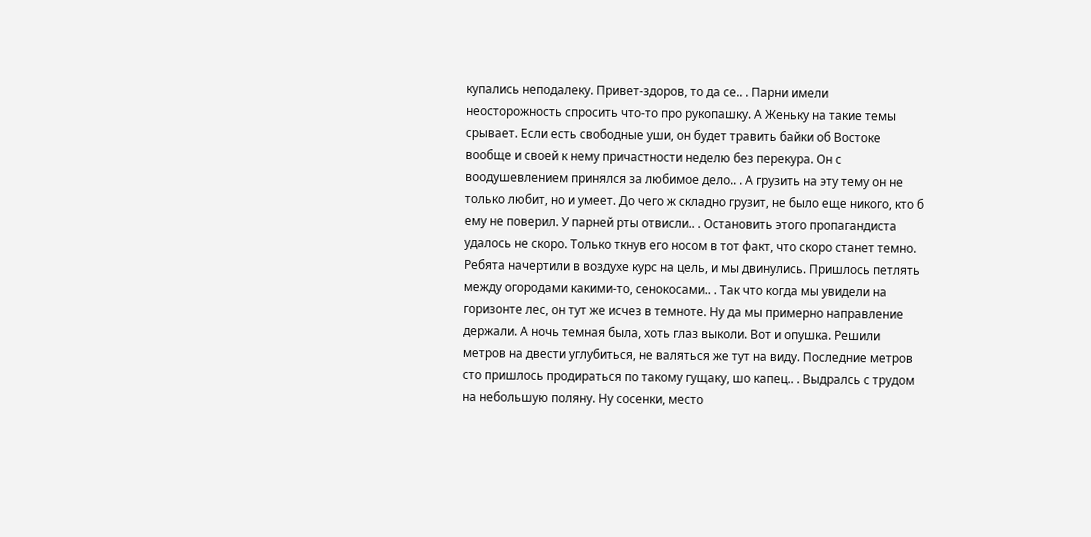купались неподалеку. Привет-здоров, то да се.. . Парни имели неосторожность спросить что-то про рукопашку. А Женьку на такие темы срывает. Если есть свободные уши, он будет травить байки об Востоке вообще и своей к нему причастности неделю без перекура. Он с воодушевлением принялся за любимое дело.. . А грузить на эту тему он не только любит, но и умеет. До чего ж складно грузит, не было еще никого, кто б ему не поверил. У парней рты отвисли.. . Остановить этого пропагандиста удалось не скоро. Только ткнув его носом в тот факт, что скоро станет темно. Ребята начертили в воздухе курс на цель, и мы двинулись. Пришлось петлять между огородами какими-то, сенокосами.. . Так что когда мы увидели на горизонте лес, он тут же исчез в темноте. Ну да мы примерно направление держали. А ночь темная была, хоть глаз выколи. Вот и опушка. Решили метров на двести углубиться, не валяться же тут на виду. Последние метров сто пришлось продираться по такому гущаку, шо капец.. . Выдралсь с трудом на небольшую поляну. Ну сосенки, место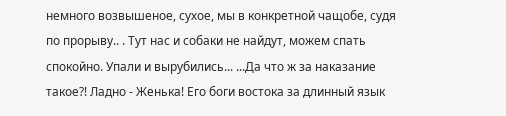немного возвышеное, сухое, мы в конкретной чащобе, судя по прорыву.. . Тут нас и собаки не найдут, можем спать спокойно. Упали и вырубились... ...Да что ж за наказание такое?! Ладно - Женька! Его боги востока за длинный язык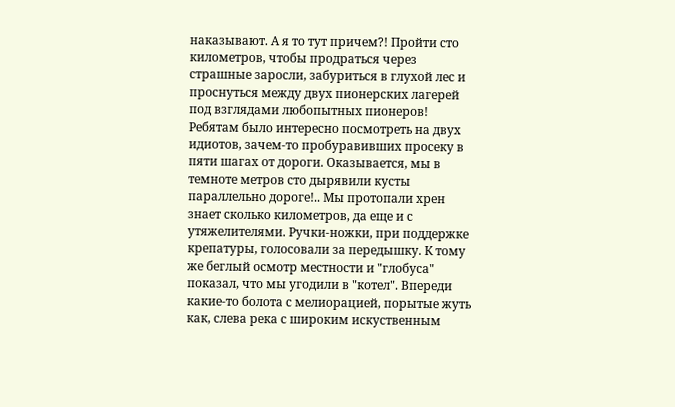наказывают. А я то тут причем?! Пройти сто километров, чтобы продраться через страшные заросли, забуриться в глухой лес и проснуться между двух пионерских лагерей под взглядами любопытных пионеров! Ребятам было интересно посмотреть на двух идиотов, зачем-то пробуравивших просеку в пяти шагах от дороги. Оказывается, мы в темноте метров сто дырявили кусты параллельно дороге!.. Мы протопали хрен знает сколько километров, да еще и с утяжелителями. Ручки-ножки, при поддержке крепатуры, голосовали за передышку. К тому же беглый осмотр местности и "глобуса" показал, что мы угодили в "котел". Впереди какие-то болота с мелиорацией, порытые жуть как, слева река с широким искуственным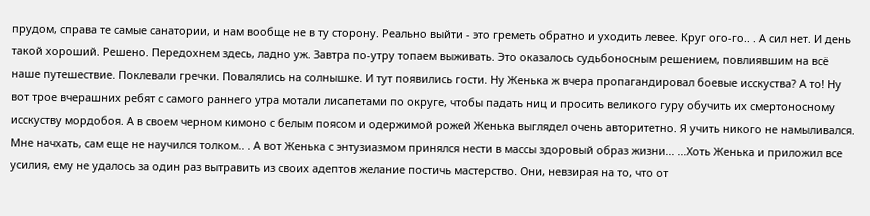прудом, справа те самые санатории, и нам вообще не в ту сторону. Реально выйти - это греметь обратно и уходить левее. Круг ого-го.. . А сил нет. И день такой хороший. Решено. Передохнем здесь, ладно уж. Завтра по-утру топаем выживать. Это оказалось судьбоносным решением, повлиявшим на всё наше путешествие. Поклевали гречки. Повалялись на солнышке. И тут появились гости. Ну Женька ж вчера пропагандировал боевые исскуства? А то! Ну вот трое вчерашних ребят с самого раннего утра мотали лисапетами по округе, чтобы падать ниц и просить великого гуру обучить их смертоносному исскуству мордобоя. А в своем черном кимоно с белым поясом и одержимой рожей Женька выглядел очень авторитетно. Я учить никого не намыливался. Мне начхать, сам еще не научился толком.. . А вот Женька с энтузиазмом принялся нести в массы здоровый образ жизни... ...Хоть Женька и приложил все усилия, ему не удалось за один раз вытравить из своих адептов желание постичь мастерство. Они, невзирая на то, что от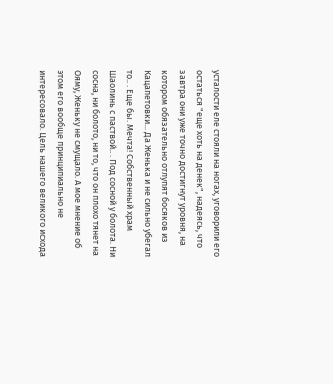усталости еле стояли на ногах, уговорили его остаться "еще хоть на денек", надеясь, что завтра они уже точно достигнут уровня, на котором обязательно отлупят босяков из Кацапетовки... Да Женька и не сильно убегал то.. . Еще бы. Мечта! Собственный храм Шаолинь с паствой.. . Под сосной у болота. Ни сосна, ни болото, ни то, что он плохо тянет на Ояму, Женьку не смущало. А мое мнение об этом его вообще принципиально не интересовало. Цель нашего великого исхода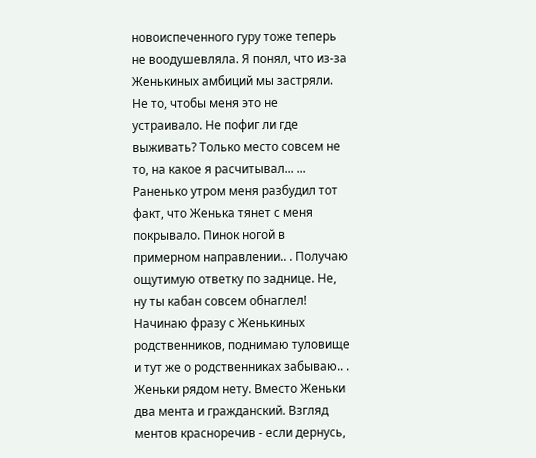новоиспеченного гуру тоже теперь не воодушевляла. Я понял, что из-за Женькиных амбиций мы застряли. Не то, чтобы меня это не устраивало. Не пофиг ли где выживать? Только место совсем не то, на какое я расчитывал... ... Раненько утром меня разбудил тот факт, что Женька тянет с меня покрывало. Пинок ногой в примерном направлении.. . Получаю ощутимую ответку по заднице. Не, ну ты кабан совсем обнаглел! Начинаю фразу с Женькиных родственников, поднимаю туловище и тут же о родственниках забываю.. . Женьки рядом нету. Вместо Женьки два мента и гражданский. Взгляд ментов красноречив - если дернусь,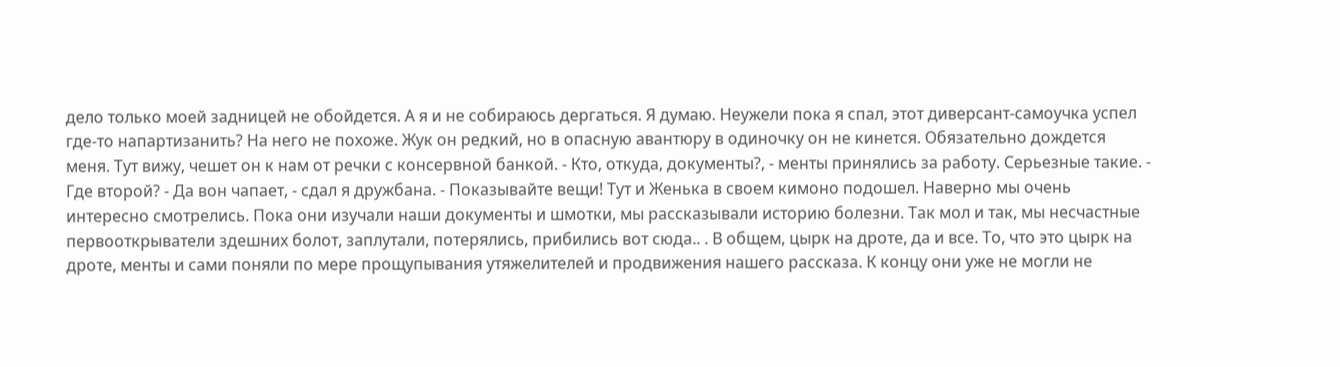дело только моей задницей не обойдется. А я и не собираюсь дергаться. Я думаю. Неужели пока я спал, этот диверсант-самоучка успел где-то напартизанить? На него не похоже. Жук он редкий, но в опасную авантюру в одиночку он не кинется. Обязательно дождется меня. Тут вижу, чешет он к нам от речки с консервной банкой. - Кто, откуда, документы?, - менты принялись за работу. Серьезные такие. - Где второй? - Да вон чапает, - сдал я дружбана. - Показывайте вещи! Тут и Женька в своем кимоно подошел. Наверно мы очень интересно смотрелись. Пока они изучали наши документы и шмотки, мы рассказывали историю болезни. Так мол и так, мы несчастные первооткрыватели здешних болот, заплутали, потерялись, прибились вот сюда.. . В общем, цырк на дроте, да и все. То, что это цырк на дроте, менты и сами поняли по мере прощупывания утяжелителей и продвижения нашего рассказа. К концу они уже не могли не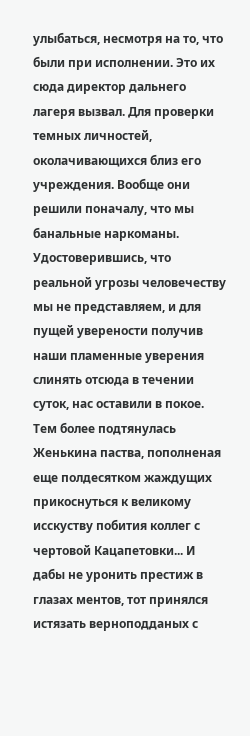улыбаться, несмотря на то, что были при исполнении. Это их сюда директор дальнего лагеря вызвал. Для проверки темных личностей, околачивающихся близ его учреждения. Вообще они решили поначалу, что мы банальные наркоманы. Удостоверившись, что реальной угрозы человечеству мы не представляем, и для пущей уверености получив наши пламенные уверения слинять отсюда в течении суток, нас оставили в покое. Тем более подтянулась Женькина паства, пополненая еще полдесятком жаждущих прикоснуться к великому исскуству побития коллег с чертовой Кацапетовки... И дабы не уронить престиж в глазах ментов, тот принялся истязать верноподданых с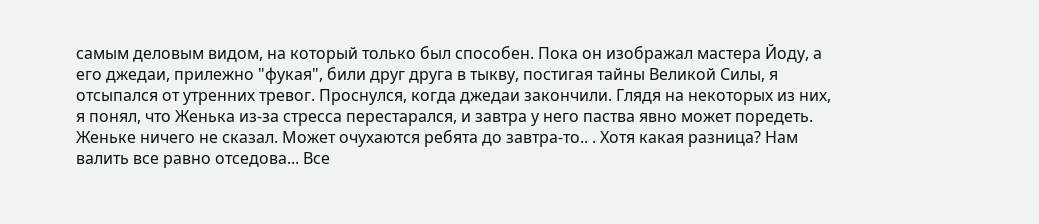самым деловым видом, на который только был способен. Пока он изображал мастера Йоду, а его джедаи, прилежно "фукая", били друг друга в тыкву, постигая тайны Великой Силы, я отсыпался от утренних тревог. Проснулся, когда джедаи закончили. Глядя на некоторых из них, я понял, что Женька из-за стресса перестарался, и завтра у него паства явно может поредеть. Женьке ничего не сказал. Может очухаются ребята до завтра-то.. . Хотя какая разница? Нам валить все равно отседова... Все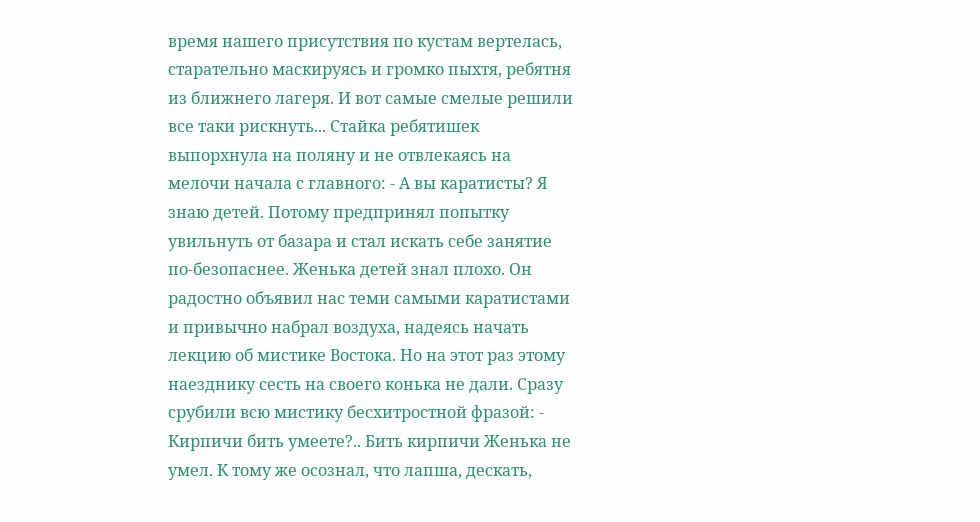время нашего присутствия по кустам вертелась, старательно маскируясь и громко пыхтя, ребятня из ближнего лагеря. И вот самые смелые решили все таки рискнуть... Стайка ребятишек выпорхнула на поляну и не отвлекаясь на мелочи начала с главного: - А вы каратисты? Я знаю детей. Потому предпринял попытку увильнуть от базара и стал искать себе занятие по-безопаснее. Женька детей знал плохо. Он радостно объявил нас теми самыми каратистами и привычно набрал воздуха, надеясь начать лекцию об мистике Востока. Но на этот раз этому наезднику сесть на своего конька не дали. Сразу срубили всю мистику бесхитростной фразой: - Кирпичи бить умеете?.. Бить кирпичи Женька не умел. К тому же осознал, что лапша, дескать,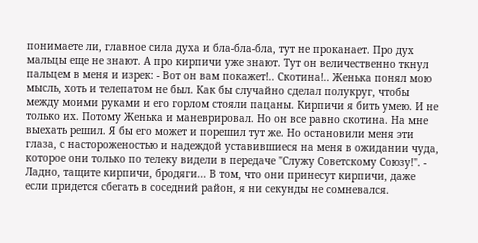понимаете ли, главное сила духа и бла-бла-бла, тут не проканает. Про дух мальцы еще не знают. А про кирпичи уже знают. Тут он величественно ткнул пальцем в меня и изрек: - Вот он вам покажет!.. Скотина!.. Женька понял мою мысль, хоть и телепатом не был. Как бы случайно сделал полукруг, чтобы между моими руками и его горлом стояли пацаны. Кирпичи я бить умею. И не только их. Потому Женька и маневрировал. Но он все равно скотина. На мне выехать решил. Я бы его может и порешил тут же. Но остановили меня эти глаза, с настороженостью и надеждой уставившиеся на меня в ожидании чуда, которое они только по телеку видели в передаче "Служу Советскому Союзу!". - Ладно, тащите кирпичи, бродяги... В том, что они принесут кирпичи, даже если придется сбегать в соседний район, я ни секунды не сомневался.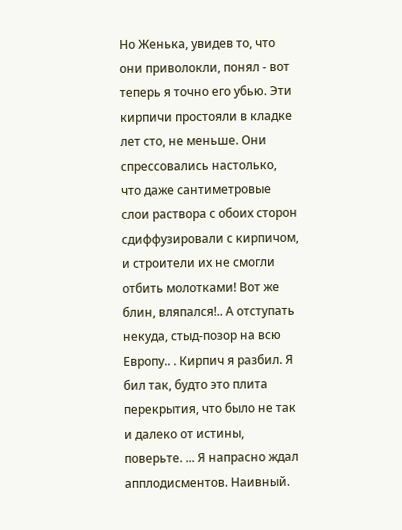Но Женька, увидев то, что они приволокли, понял - вот теперь я точно его убью. Эти кирпичи простояли в кладке лет сто, не меньше. Они спрессовались настолько, что даже сантиметровые слои раствора с обоих сторон сдиффузировали с кирпичом, и строители их не смогли отбить молотками! Вот же блин, вляпался!.. А отступать некуда, стыд-позор на всю Европу.. . Кирпич я разбил. Я бил так, будто это плита перекрытия, что было не так и далеко от истины, поверьте. ... Я напрасно ждал апплодисментов. Наивный.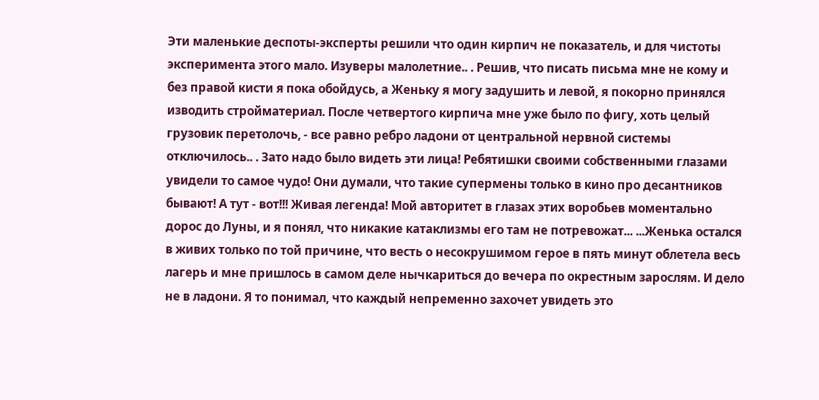Эти маленькие деспоты-эксперты решили что один кирпич не показатель, и для чистоты эксперимента этого мало. Изуверы малолетние.. . Решив, что писать письма мне не кому и без правой кисти я пока обойдусь, а Женьку я могу задушить и левой, я покорно принялся изводить стройматериал. После четвертого кирпича мне уже было по фигу, хоть целый грузовик перетолочь, - все равно ребро ладони от центральной нервной системы отключилось.. . Зато надо было видеть эти лица! Ребятишки своими собственными глазами увидели то самое чудо! Они думали, что такие супермены только в кино про десантников бывают! А тут - вот!!! Живая легенда! Мой авторитет в глазах этих воробьев моментально дорос до Луны, и я понял, что никакие катаклизмы его там не потревожат... ...Женька остался в живих только по той причине, что весть о несокрушимом герое в пять минут облетела весь лагерь и мне пришлось в самом деле нычкариться до вечера по окрестным зарослям. И дело не в ладони. Я то понимал, что каждый непременно захочет увидеть это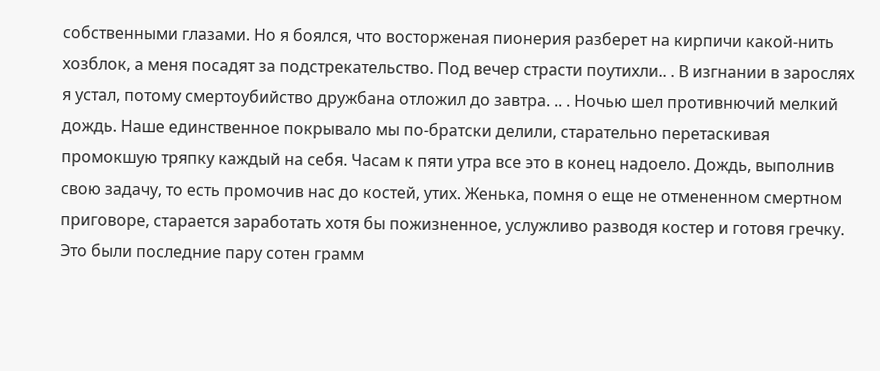собственными глазами. Но я боялся, что восторженая пионерия разберет на кирпичи какой-нить хозблок, а меня посадят за подстрекательство. Под вечер страсти поутихли.. . В изгнании в зарослях я устал, потому смертоубийство дружбана отложил до завтра. .. . Ночью шел противнючий мелкий дождь. Наше единственное покрывало мы по-братски делили, старательно перетаскивая промокшую тряпку каждый на себя. Часам к пяти утра все это в конец надоело. Дождь, выполнив свою задачу, то есть промочив нас до костей, утих. Женька, помня о еще не отмененном смертном приговоре, старается заработать хотя бы пожизненное, услужливо разводя костер и готовя гречку. Это были последние пару сотен грамм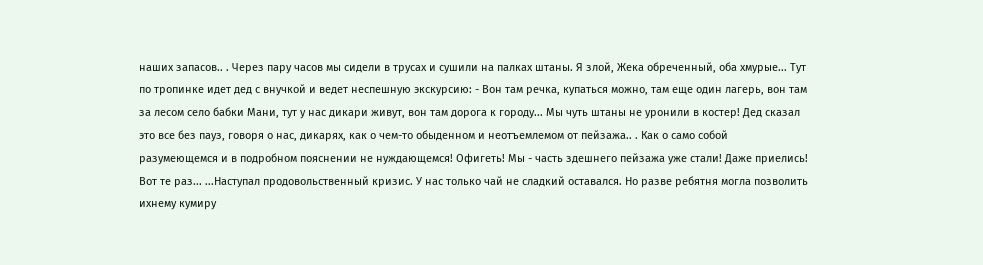наших запасов.. . Через пару часов мы сидели в трусах и сушили на палках штаны. Я злой, Жека обреченный, оба хмурые... Тут по тропинке идет дед с внучкой и ведет неспешную экскурсию: - Вон там речка, купаться можно, там еще один лагерь, вон там за лесом село бабки Мани, тут у нас дикари живут, вон там дорога к городу... Мы чуть штаны не уронили в костер! Дед сказал это все без пауз, говоря о нас, дикарях, как о чем-то обыденном и неотъемлемом от пейзажа.. . Как о само собой разумеющемся и в подробном пояснении не нуждающемся! Офигеть! Мы - часть здешнего пейзажа уже стали! Даже приелись! Вот те раз... ...Наступал продовольственный кризис. У нас только чай не сладкий оставался. Но разве ребятня могла позволить ихнему кумиру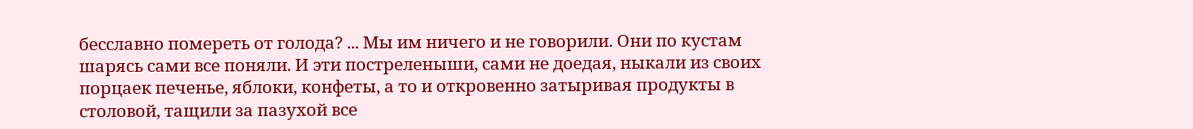бесславно помереть от голода? ... Мы им ничего и не говорили. Они по кустам шарясь сами все поняли. И эти постреленыши, сами не доедая, ныкали из своих порцаек печенье, яблоки, конфеты, а то и откровенно затыривая продукты в столовой, тащили за пазухой все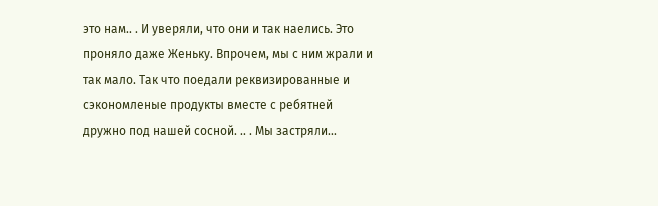это нам.. . И уверяли, что они и так наелись. Это проняло даже Женьку. Впрочем, мы с ним жрали и так мало. Так что поедали реквизированные и сэкономленые продукты вместе с ребятней дружно под нашей сосной. .. . Мы застряли...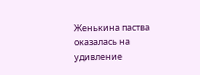Женькина паства оказалась на удивление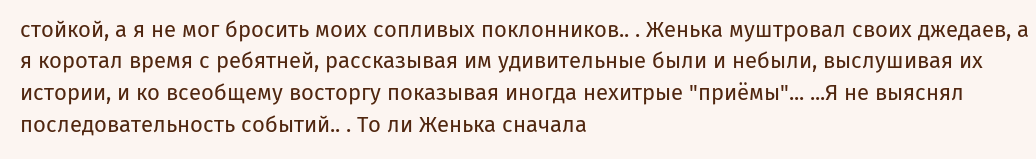стойкой, а я не мог бросить моих сопливых поклонников.. . Женька муштровал своих джедаев, а я коротал время с ребятней, рассказывая им удивительные были и небыли, выслушивая их истории, и ко всеобщему восторгу показывая иногда нехитрые "приёмы"... ...Я не выяснял последовательность событий.. . То ли Женька сначала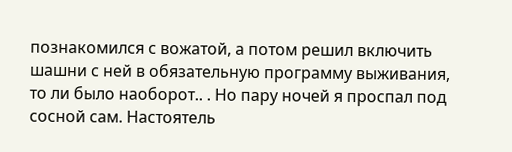познакомился с вожатой, а потом решил включить шашни с ней в обязательную программу выживания, то ли было наоборот.. . Но пару ночей я проспал под сосной сам. Настоятель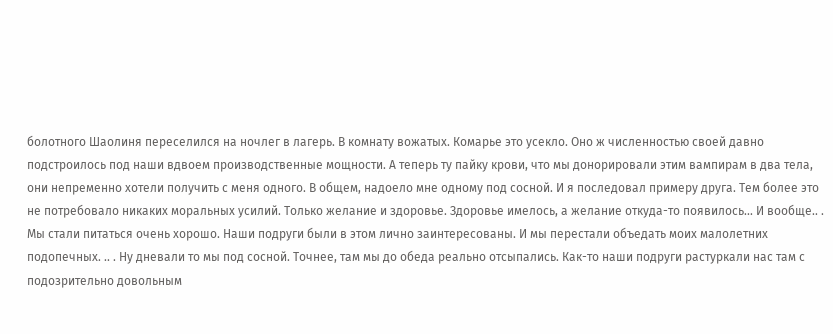болотного Шаолиня переселился на ночлег в лагерь. В комнату вожатых. Комарье это усекло. Оно ж численностью своей давно подстроилось под наши вдвоем производственные мощности. А теперь ту пайку крови, что мы донорировали этим вампирам в два тела, они непременно хотели получить с меня одного. В общем, надоело мне одному под сосной. И я последовал примеру друга. Тем более это не потребовало никаких моральных усилий. Только желание и здоровье. Здоровье имелось, а желание откуда-то появилось... И вообще.. . Мы стали питаться очень хорошо. Наши подруги были в этом лично заинтересованы. И мы перестали объедать моих малолетних подопечных. .. . Ну дневали то мы под сосной. Точнее, там мы до обеда реально отсыпались. Как-то наши подруги растуркали нас там с подозрительно довольным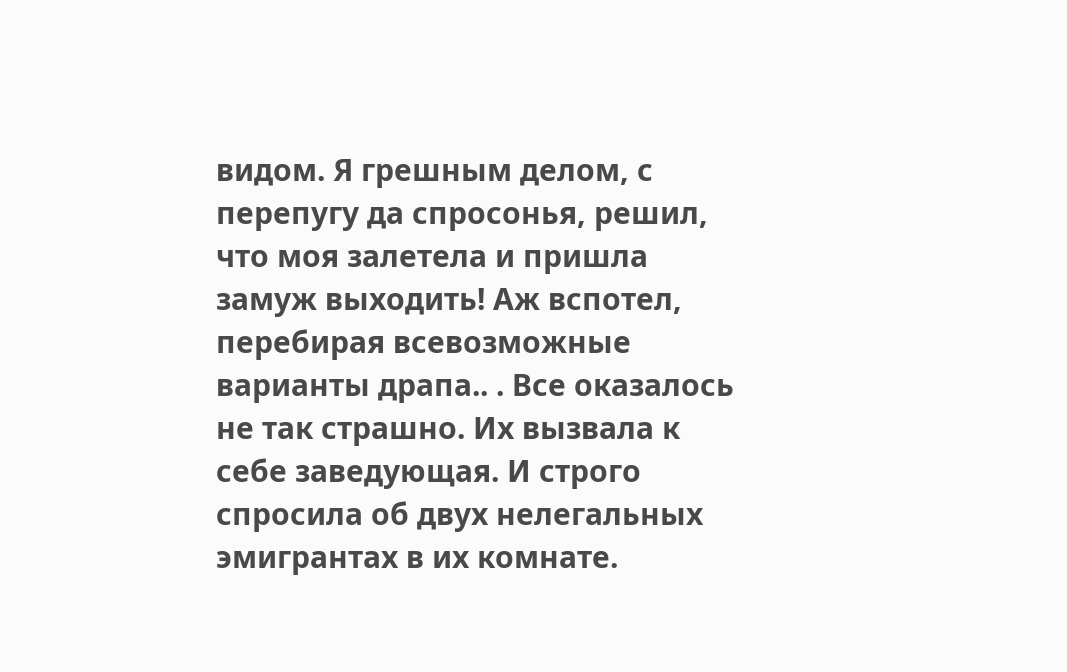видом. Я грешным делом, с перепугу да спросонья, решил, что моя залетела и пришла замуж выходить! Аж вспотел, перебирая всевозможные варианты драпа.. . Все оказалось не так страшно. Их вызвала к себе заведующая. И строго спросила об двух нелегальных эмигрантах в их комнате.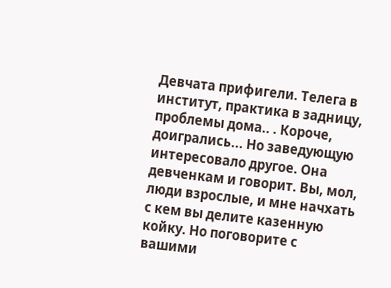Девчата прифигели. Телега в институт, практика в задницу, проблемы дома.. . Короче, доигрались... Но заведующую интересовало другое. Она девченкам и говорит. Вы, мол, люди взрослые, и мне начхать с кем вы делите казенную койку. Но поговорите с вашими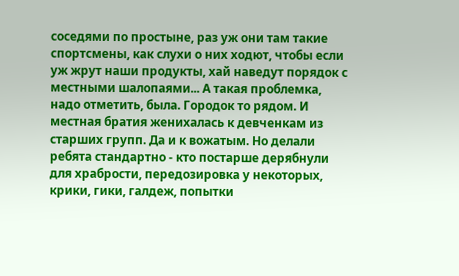соседями по простыне, раз уж они там такие спортсмены, как слухи о них ходют, чтобы если уж жрут наши продукты, хай наведут порядок с местными шалопаями... А такая проблемка, надо отметить, была. Городок то рядом. И местная братия женихалась к девченкам из старших групп. Да и к вожатым. Но делали ребята стандартно - кто постарше дерябнули для храбрости, передозировка у некоторых, крики, гики, галдеж, попытки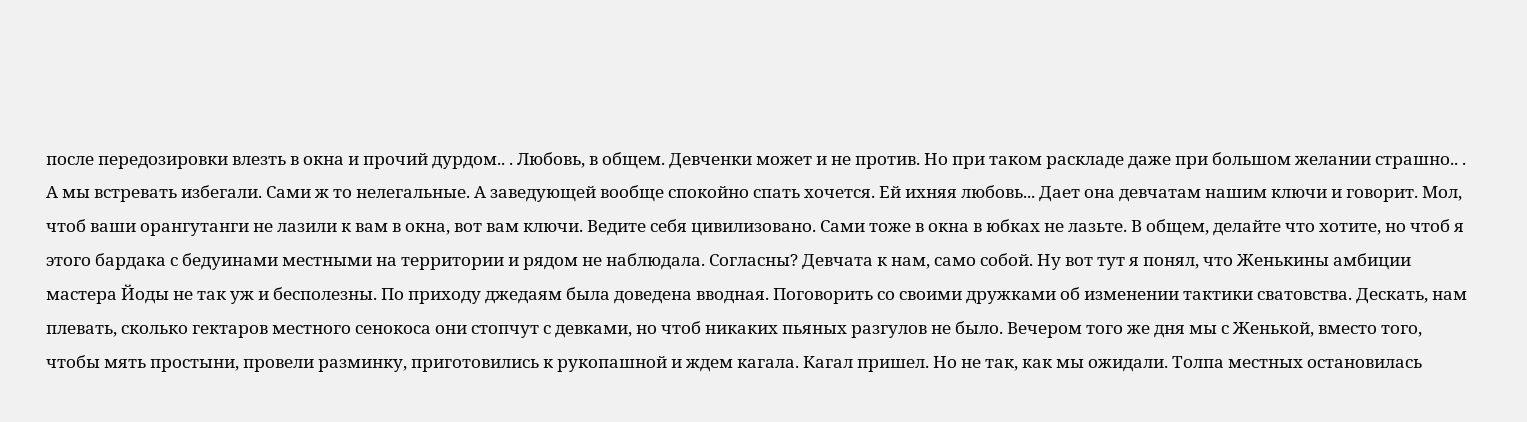после передозировки влезть в окна и прочий дурдом.. . Любовь, в общем. Девченки может и не против. Но при таком раскладе даже при большом желании страшно.. . А мы встревать избегали. Сами ж то нелегальные. А заведующей вообще спокойно спать хочется. Ей ихняя любовь... Дает она девчатам нашим ключи и говорит. Мол, чтоб ваши орангутанги не лазили к вам в окна, вот вам ключи. Ведите себя цивилизовано. Сами тоже в окна в юбках не лазьте. В общем, делайте что хотите, но чтоб я этого бардака с бедуинами местными на территории и рядом не наблюдала. Согласны? Девчата к нам, само собой. Ну вот тут я понял, что Женькины амбиции мастера Йоды не так уж и бесполезны. По приходу джедаям была доведена вводная. Поговорить со своими дружками об изменении тактики сватовства. Дескать, нам плевать, сколько гектаров местного сенокоса они стопчут с девками, но чтоб никаких пьяных разгулов не было. Вечером того же дня мы с Женькой, вместо того, чтобы мять простыни, провели разминку, приготовились к рукопашной и ждем кагала. Кагал пришел. Но не так, как мы ожидали. Толпа местных остановилась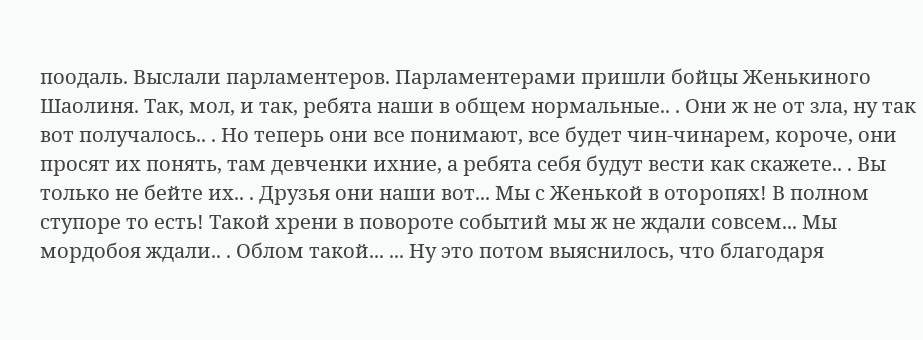поодаль. Выслали парламентеров. Парламентерами пришли бойцы Женькиного Шаолиня. Так, мол, и так, ребята наши в общем нормальные.. . Они ж не от зла, ну так вот получалось.. . Но теперь они все понимают, все будет чин-чинарем, короче, они просят их понять, там девченки ихние, а ребята себя будут вести как скажете.. . Вы только не бейте их.. . Друзья они наши вот... Мы с Женькой в оторопях! В полном ступоре то есть! Такой хрени в повороте событий мы ж не ждали совсем... Мы мордобоя ждали.. . Облом такой... ... Ну это потом выяснилось, что благодаря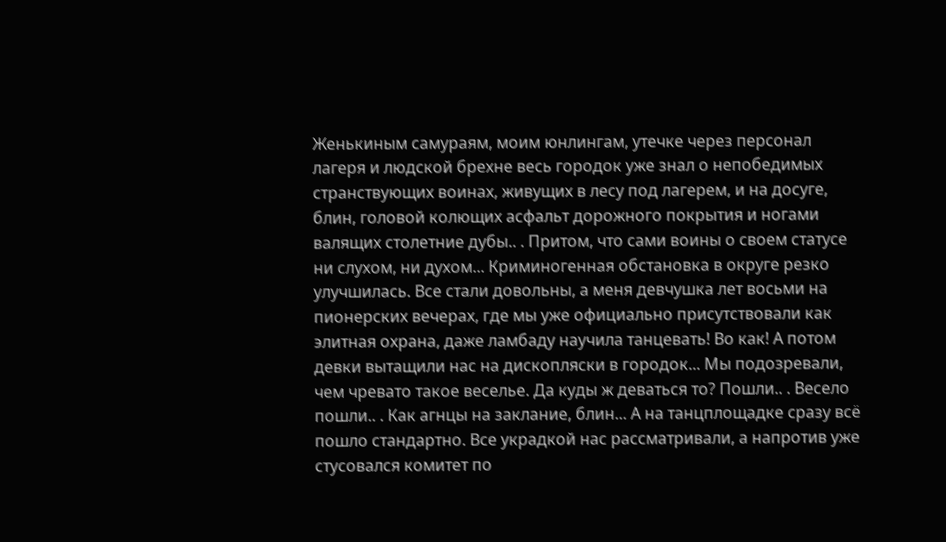Женькиным самураям, моим юнлингам, утечке через персонал лагеря и людской брехне весь городок уже знал о непобедимых странствующих воинах, живущих в лесу под лагерем, и на досуге, блин, головой колющих асфальт дорожного покрытия и ногами валящих столетние дубы.. . Притом, что сами воины о своем статусе ни слухом, ни духом... Криминогенная обстановка в округе резко улучшилась. Все стали довольны, а меня девчушка лет восьми на пионерских вечерах, где мы уже официально присутствовали как элитная охрана, даже ламбаду научила танцевать! Во как! А потом девки вытащили нас на дископляски в городок... Мы подозревали, чем чревато такое веселье. Да куды ж деваться то? Пошли.. . Весело пошли.. . Как агнцы на заклание, блин... А на танцплощадке сразу всё пошло стандартно. Все украдкой нас рассматривали, а напротив уже стусовался комитет по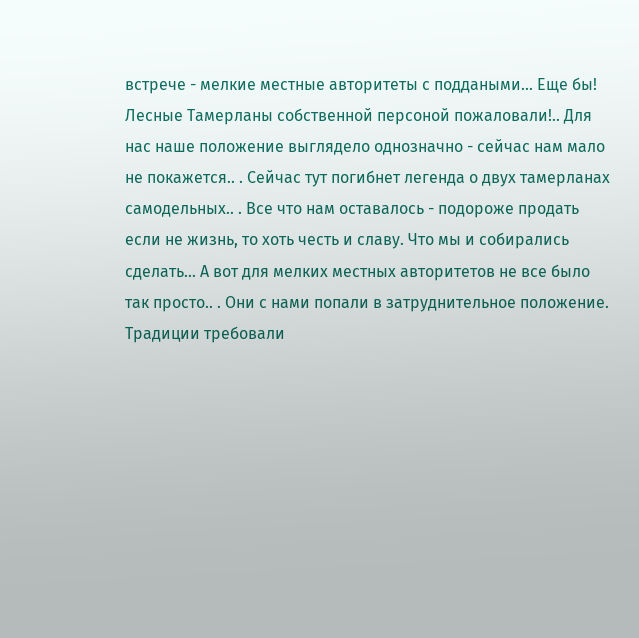встрече - мелкие местные авторитеты с поддаными... Еще бы! Лесные Тамерланы собственной персоной пожаловали!.. Для нас наше положение выглядело однозначно - сейчас нам мало не покажется.. . Сейчас тут погибнет легенда о двух тамерланах самодельных.. . Все что нам оставалось - подороже продать если не жизнь, то хоть честь и славу. Что мы и собирались сделать... А вот для мелких местных авторитетов не все было так просто.. . Они с нами попали в затруднительное положение. Традиции требовали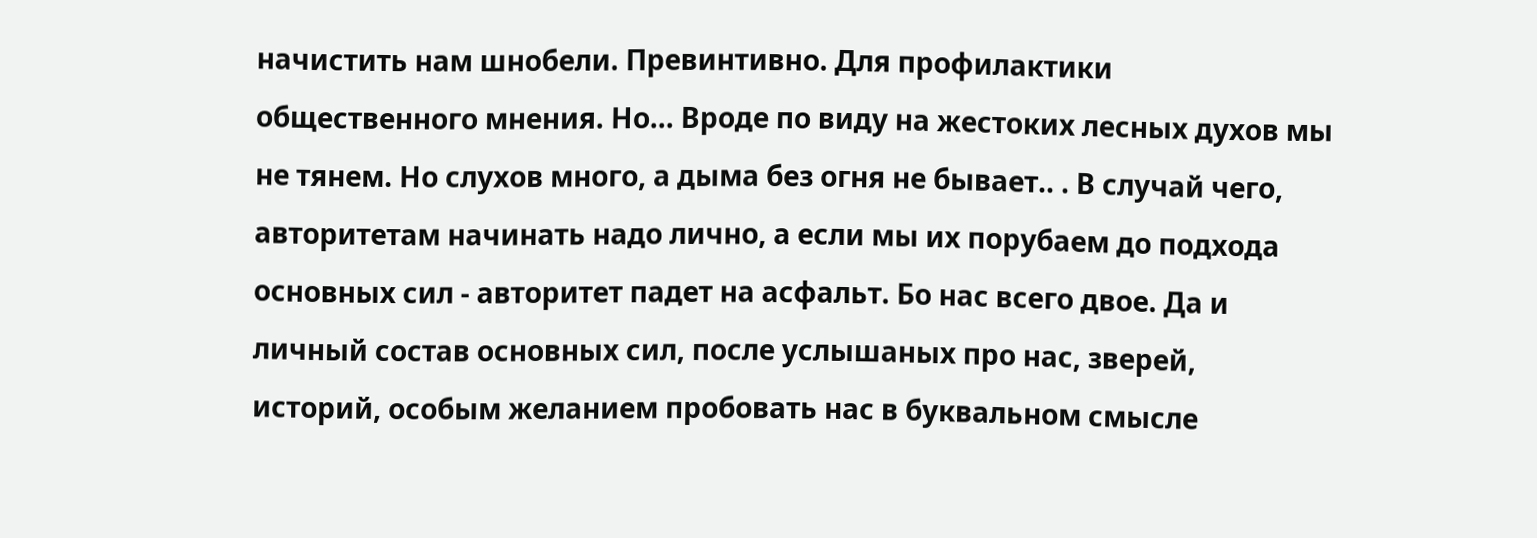начистить нам шнобели. Превинтивно. Для профилактики общественного мнения. Но... Вроде по виду на жестоких лесных духов мы не тянем. Но слухов много, а дыма без огня не бывает.. . В случай чего, авторитетам начинать надо лично, а если мы их порубаем до подхода основных сил - авторитет падет на асфальт. Бо нас всего двое. Да и личный состав основных сил, после услышаных про нас, зверей, историй, особым желанием пробовать нас в буквальном смысле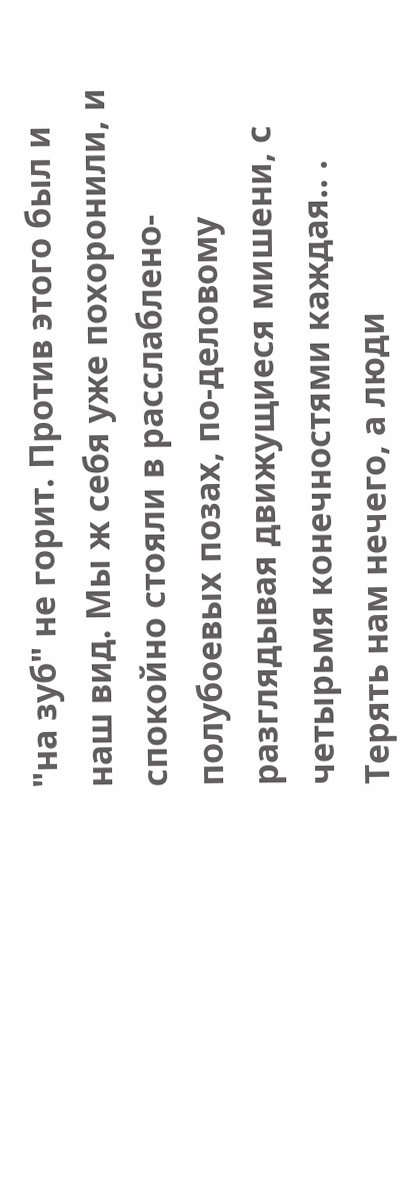"на зуб" не горит. Против этого был и наш вид. Мы ж себя уже похоронили, и спокойно стояли в расслаблено-полубоевых позах, по-деловому разглядывая движущиеся мишени, с четырьмя конечностями каждая.. . Терять нам нечего, а люди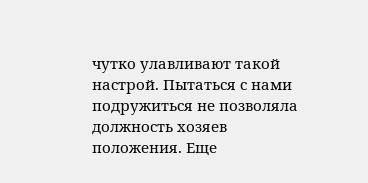чутко улавливают такой настрой. Пытаться с нами подружиться не позволяла должность хозяев положения. Еще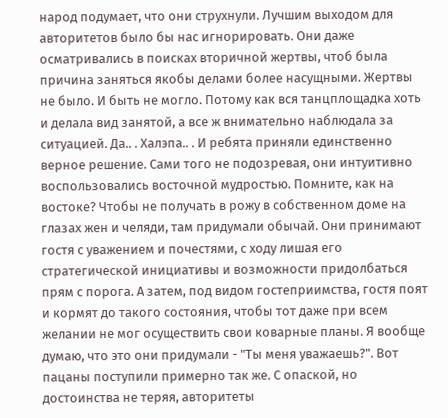народ подумает, что они струхнули. Лучшим выходом для авторитетов было бы нас игнорировать. Они даже осматривались в поисках вторичной жертвы, чтоб была причина заняться якобы делами более насущными. Жертвы не было. И быть не могло. Потому как вся танцплощадка хоть и делала вид занятой, а все ж внимательно наблюдала за ситуацией. Да.. . Халэпа.. . И ребята приняли единственно верное решение. Сами того не подозревая, они интуитивно воспользовались восточной мудростью. Помните, как на востоке? Чтобы не получать в рожу в собственном доме на глазах жен и челяди, там придумали обычай. Они принимают гостя с уважением и почестями, с ходу лишая его стратегической инициативы и возможности придолбаться прям с порога. А затем, под видом гостеприимства, гостя поят и кормят до такого состояния, чтобы тот даже при всем желании не мог осуществить свои коварные планы. Я вообще думаю, что это они придумали - "Ты меня уважаешь?". Вот пацаны поступили примерно так же. С опаской, но достоинства не теряя, авторитеты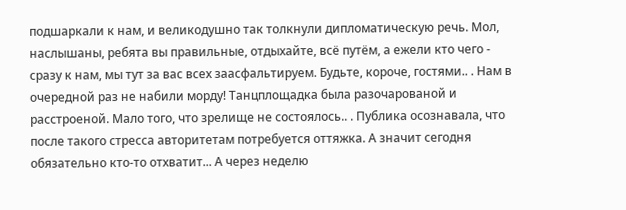подшаркали к нам, и великодушно так толкнули дипломатическую речь. Мол, наслышаны, ребята вы правильные, отдыхайте, всё путём, а ежели кто чего - сразу к нам, мы тут за вас всех заасфальтируем. Будьте, короче, гостями.. . Нам в очередной раз не набили морду! Танцплощадка была разочарованой и расстроеной. Мало того, что зрелище не состоялось.. . Публика осознавала, что после такого стресса авторитетам потребуется оттяжка. А значит сегодня обязательно кто-то отхватит... А через неделю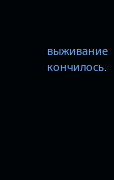выживание кончилось.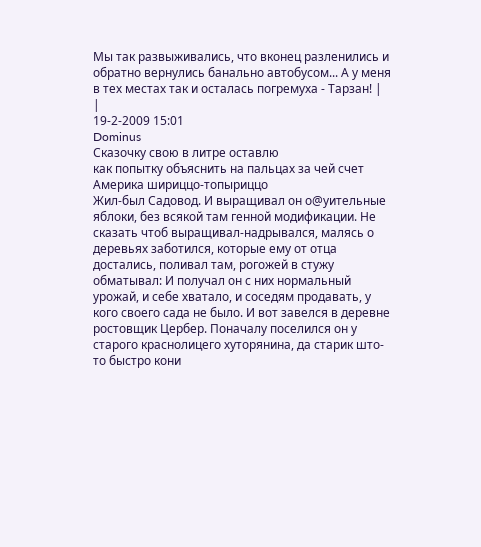Мы так развыживались, что вконец разленились и обратно вернулись банально автобусом... А у меня в тех местах так и осталась погремуха - Тарзан! |
|
19-2-2009 15:01
Dominus
Сказочку свою в литре оставлю
как попытку объяснить на пальцах за чей счет Америка шириццо-топыриццо
Жил-был Садовод. И выращивал он о@уительные яблоки, без всякой там генной модификации. Не сказать чтоб выращивал-надрывался, малясь о деревьях заботился, которые ему от отца достались, поливал там, рогожей в стужу обматывал: И получал он с них нормальный урожай, и себе хватало, и соседям продавать, у кого своего сада не было. И вот завелся в деревне ростовщик Цербер. Поначалу поселился он у старого краснолицего хуторянина, да старик што-то быстро кони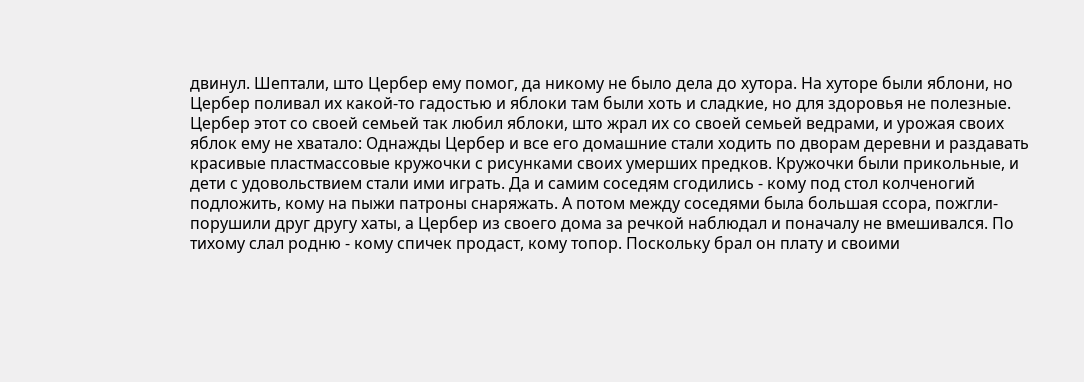двинул. Шептали, што Цербер ему помог, да никому не было дела до хутора. На хуторе были яблони, но Цербер поливал их какой-то гадостью и яблоки там были хоть и сладкие, но для здоровья не полезные. Цербер этот со своей семьей так любил яблоки, што жрал их со своей семьей ведрами, и урожая своих яблок ему не хватало: Однажды Цербер и все его домашние стали ходить по дворам деревни и раздавать красивые пластмассовые кружочки с рисунками своих умерших предков. Кружочки были прикольные, и дети с удовольствием стали ими играть. Да и самим соседям сгодились - кому под стол колченогий подложить, кому на пыжи патроны снаряжать. А потом между соседями была большая ссора, пожгли-порушили друг другу хаты, а Цербер из своего дома за речкой наблюдал и поначалу не вмешивался. По тихому слал родню - кому спичек продаст, кому топор. Поскольку брал он плату и своими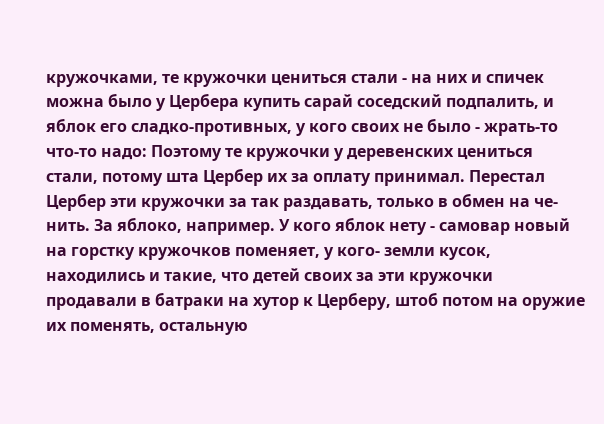кружочками, те кружочки цениться стали - на них и спичек можна было у Цербера купить сарай соседский подпалить, и яблок его сладко-противных, у кого своих не было - жрать-то что-то надо: Поэтому те кружочки у деревенских цениться стали, потому шта Цербер их за оплату принимал. Перестал Цербер эти кружочки за так раздавать, только в обмен на че-нить. За яблоко, например. У кого яблок нету - самовар новый на горстку кружочков поменяет, у кого- земли кусок, находились и такие, что детей своих за эти кружочки продавали в батраки на хутор к Церберу, штоб потом на оружие их поменять, остальную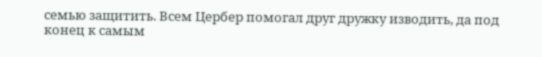семью защитить. Всем Цербер помогал друг дружку изводить, да под конец к самым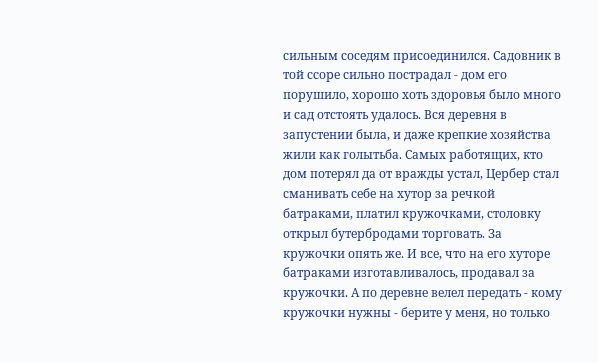сильным соседям присоединился. Садовник в той ссоре сильно пострадал - дом его порушило, хорошо хоть здоровья было много и сад отстоять удалось. Вся деревня в запустении была, и даже крепкие хозяйства жили как голытьба. Самых работящих, кто дом потерял да от вражды устал, Цербер стал сманивать себе на хутор за речкой батраками, платил кружочками, столовку открыл бутербродами торговать. За кружочки опять же. И все, что на его хуторе батраками изготавливалось, продавал за кружочки. А по деревне велел передать - кому кружочки нужны - берите у меня, но только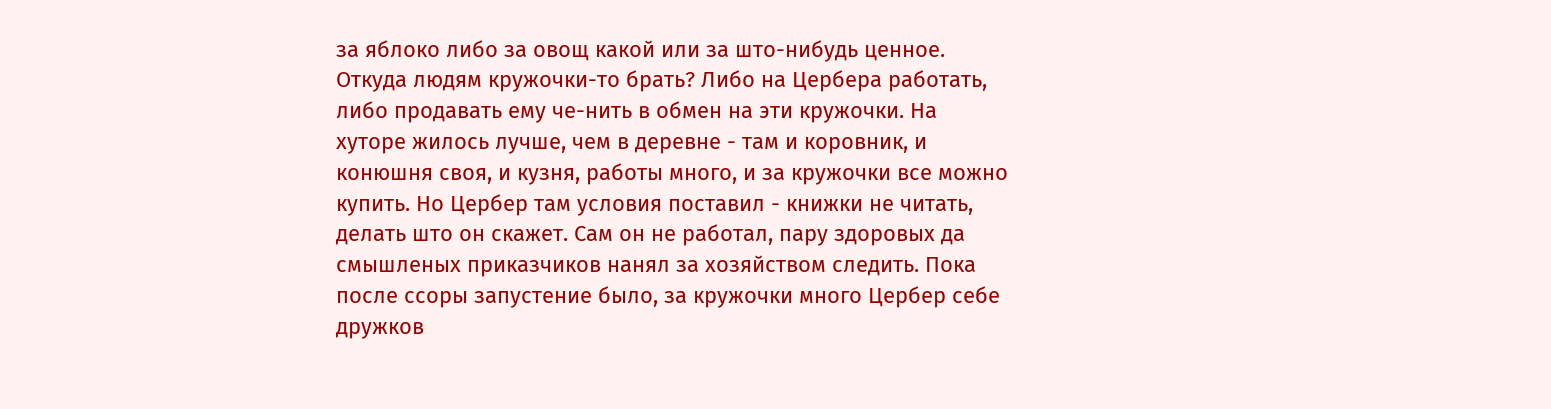за яблоко либо за овощ какой или за што-нибудь ценное. Откуда людям кружочки-то брать? Либо на Цербера работать, либо продавать ему че-нить в обмен на эти кружочки. На хуторе жилось лучше, чем в деревне - там и коровник, и конюшня своя, и кузня, работы много, и за кружочки все можно купить. Но Цербер там условия поставил - книжки не читать, делать што он скажет. Сам он не работал, пару здоровых да смышленых приказчиков нанял за хозяйством следить. Пока после ссоры запустение было, за кружочки много Цербер себе дружков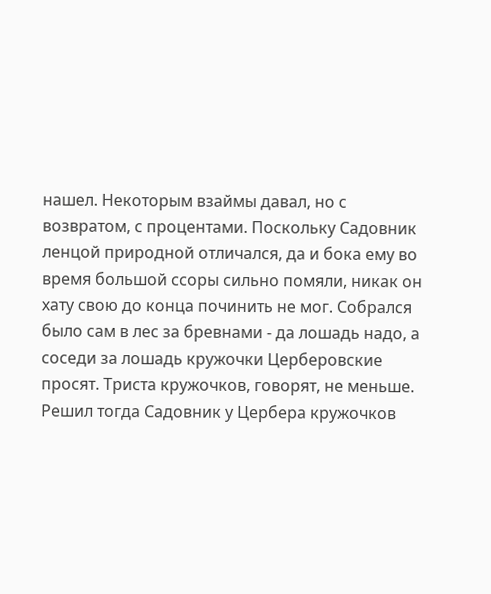нашел. Некоторым взаймы давал, но с возвратом, с процентами. Поскольку Садовник ленцой природной отличался, да и бока ему во время большой ссоры сильно помяли, никак он хату свою до конца починить не мог. Собрался было сам в лес за бревнами - да лошадь надо, а соседи за лошадь кружочки Церберовские просят. Триста кружочков, говорят, не меньше. Решил тогда Садовник у Цербера кружочков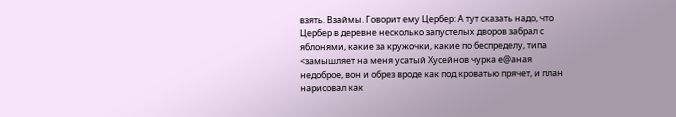взять. Взаймы. Говорит ему Цербер: А тут сказать надо, что Цербер в деревне несколько запустелых дворов забрал с яблонями, какие за кружочки, какие по беспределу, типа <замышляет на меня усатый Хусейнов чурка е@аная недоброе, вон и обрез вроде как под кроватью прячет, и план нарисовал как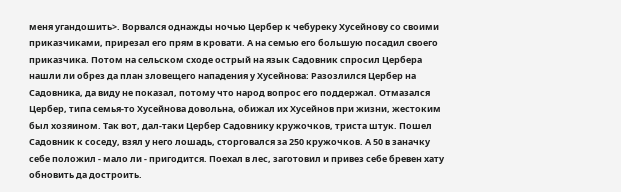меня угандошить>. Ворвался однажды ночью Цербер к чебуреку Хусейнову со своими приказчиками, прирезал его прям в кровати. А на семью его большую посадил своего приказчика. Потом на сельском сходе острый на язык Садовник спросил Цербера нашли ли обрез да план зловещего нападения у Хусейнова: Разозлился Цербер на Садовника, да виду не показал, потому что народ вопрос его поддержал. Отмазался Цербер, типа семья-то Хусейнова довольна, обижал их Хусейнов при жизни, жестоким был хозяином. Так вот, дал-таки Цербер Садовнику кружочков, триста штук. Пошел Садовник к соседу, взял у него лошадь, сторговался за 250 кружочков. А 50 в заначку себе положил - мало ли - пригодится. Поехал в лес, заготовил и привез себе бревен хату обновить да достроить.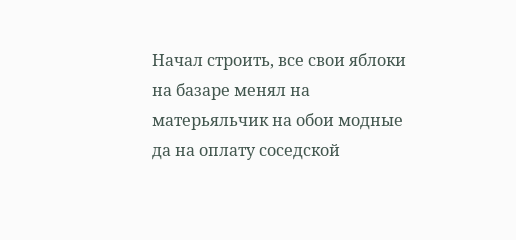Начал строить, все свои яблоки на базаре менял на матерьяльчик на обои модные да на оплату соседской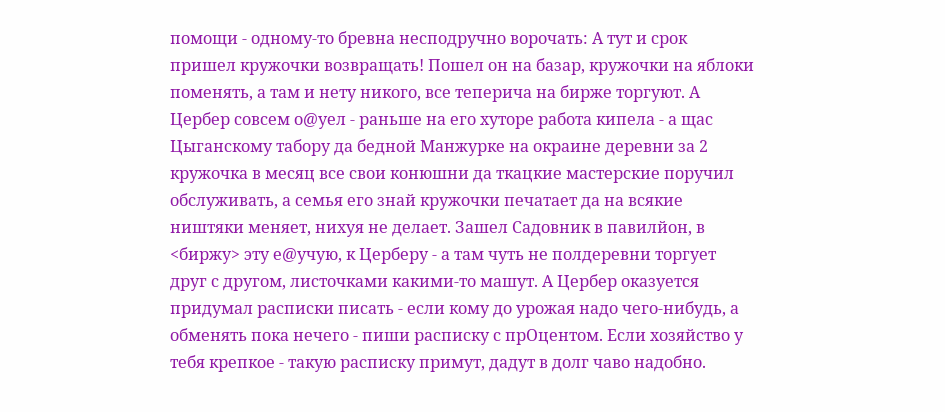помощи - одному-то бревна несподручно ворочать: А тут и срок пришел кружочки возвращать! Пошел он на базар, кружочки на яблоки поменять, а там и нету никого, все теперича на бирже торгуют. А Цербер совсем о@уел - раньше на его хуторе работа кипела - а щас Цыганскому табору да бедной Манжурке на окраине деревни за 2 кружочка в месяц все свои конюшни да ткацкие мастерские поручил обслуживать, а семья его знай кружочки печатает да на всякие ништяки меняет, нихуя не делает. Зашел Садовник в павилйон, в <биржу> эту е@учую, к Церберу - а там чуть не полдеревни торгует друг с другом, листочками какими-то машут. А Цербер оказуется придумал расписки писать - если кому до урожая надо чего-нибудь, а обменять пока нечего - пиши расписку с прОцентом. Если хозяйство у тебя крепкое - такую расписку примут, дадут в долг чаво надобно.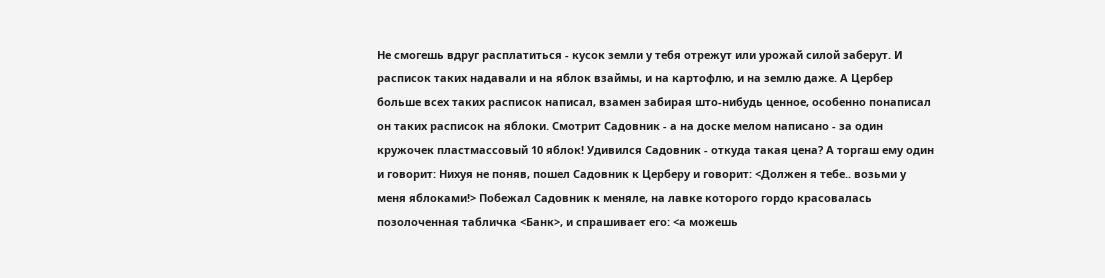Не смогешь вдруг расплатиться - кусок земли у тебя отрежут или урожай силой заберут. И расписок таких надавали и на яблок взаймы, и на картофлю, и на землю даже. А Цербер больше всех таких расписок написал, взамен забирая што-нибудь ценное, особенно понаписал он таких расписок на яблоки. Смотрит Садовник - а на доске мелом написано - за один кружочек пластмассовый 10 яблок! Удивился Садовник - откуда такая цена? А торгаш ему один и говорит: Нихуя не поняв, пошел Садовник к Церберу и говорит: <Должен я тебе.. возьми у меня яблоками!> Побежал Садовник к меняле, на лавке которого гордо красовалась позолоченная табличка <Банк>, и спрашивает его: <а можешь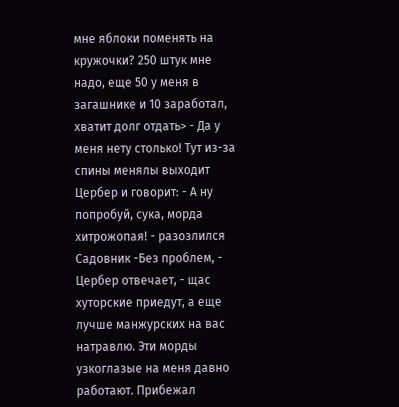мне яблоки поменять на кружочки? 250 штук мне надо, еще 50 у меня в загашнике и 10 заработал, хватит долг отдать> - Да у меня нету столько! Тут из-за спины менялы выходит Цербер и говорит: - А ну попробуй, сука, морда хитрожопая! - разозлился Садовник -Без проблем, - Цербер отвечает, - щас хуторские приедут, а еще лучше манжурских на вас натравлю. Эти морды узкоглазые на меня давно работают. Прибежал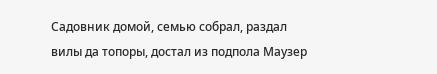Садовник домой, семью собрал, раздал вилы да топоры, достал из подпола Маузер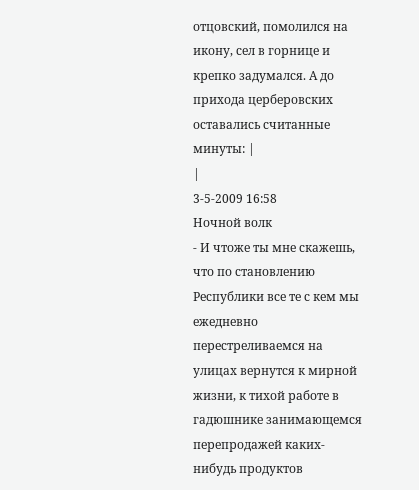отцовский, помолился на икону, сел в горнице и крепко задумался. А до прихода церберовских оставались считанные минуты: |
|
3-5-2009 16:58
Ночной волк
- И чтоже ты мне скажешь, что по становлению Республики все те с кем мы ежедневно перестреливаемся на улицах вернутся к мирной жизни, к тихой работе в гадюшнике занимающемся перепродажей каких-нибудь продуктов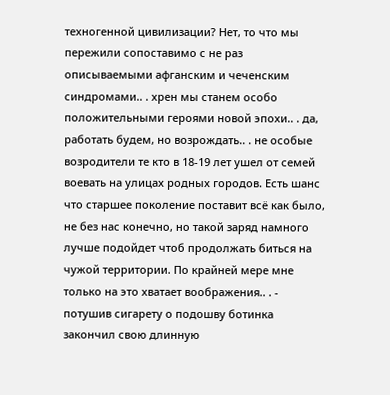техногенной цивилизации? Нет, то что мы пережили сопоставимо с не раз описываемыми афганским и чеченским синдромами.. . хрен мы станем особо положительными героями новой эпохи.. . да, работать будем, но возрождать.. . не особые возродители те кто в 18-19 лет ушел от семей воевать на улицах родных городов. Есть шанс что старшее поколение поставит всё как было, не без нас конечно, но такой заряд намного лучше подойдет чтоб продолжать биться на чужой территории. По крайней мере мне только на это хватает воображения.. . - потушив сигарету о подошву ботинка закончил свою длинную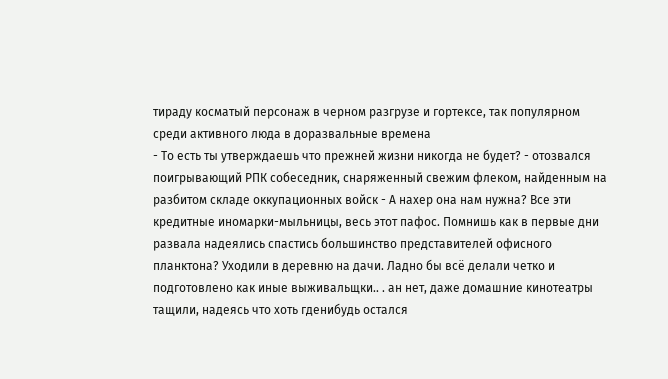тираду косматый персонаж в черном разгрузе и гортексе, так популярном среди активного люда в доразвальные времена
- То есть ты утверждаешь что прежней жизни никогда не будет? - отозвался поигрывающий РПК собеседник, снаряженный свежим флеком, найденным на разбитом складе оккупационных войск - А нахер она нам нужна? Все эти кредитные иномарки-мыльницы, весь этот пафос. Помнишь как в первые дни развала надеялись спастись большинство представителей офисного планктона? Уходили в деревню на дачи. Ладно бы всё делали четко и подготовлено как иные выживальщки.. . ан нет, даже домашние кинотеатры тащили, надеясь что хоть гденибудь остался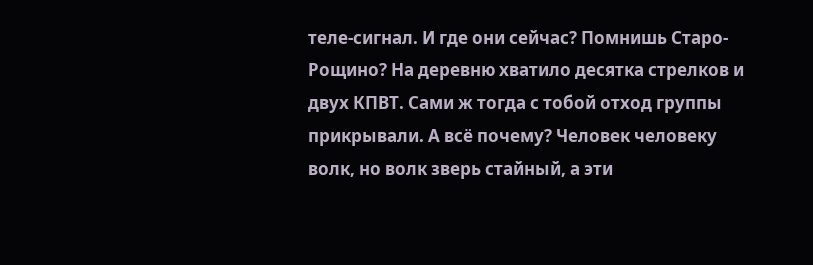теле-сигнал. И где они сейчас? Помнишь Старо-Рощино? На деревню хватило десятка стрелков и двух КПВТ. Сами ж тогда с тобой отход группы прикрывали. А всё почему? Человек человеку волк, но волк зверь стайный, а эти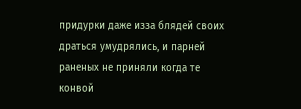придурки даже изза блядей своих драться умудрялись, и парней раненых не приняли когда те конвой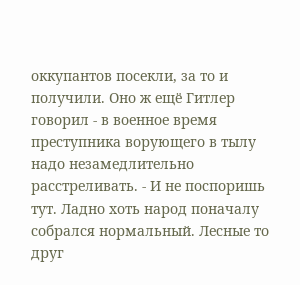оккупантов посекли, за то и получили. Оно ж ещё Гитлер говорил - в военное время преступника ворующего в тылу надо незамедлительно расстреливать. - И не поспоришь тут. Ладно хоть народ поначалу собрался нормальный. Лесные то друг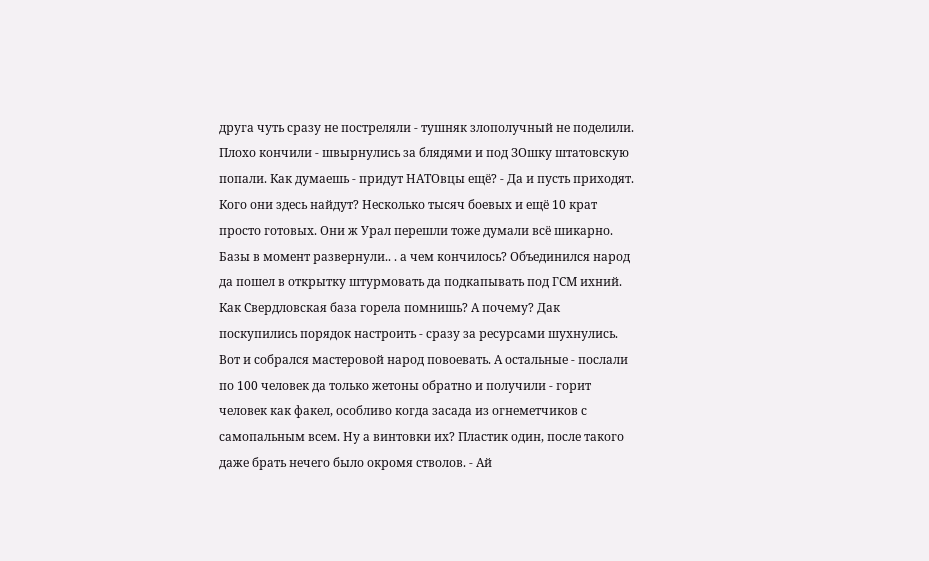друга чуть сразу не постреляли - тушняк злополучный не поделили. Плохо кончили - швырнулись за блядями и под ЗОшку штатовскую попали. Как думаешь - придут НАТОвцы ещё? - Да и пусть приходят. Кого они здесь найдут? Несколько тысяч боевых и ещё 10 крат просто готовых. Они ж Урал перешли тоже думали всё шикарно. Базы в момент развернули.. . а чем кончилось? Объединился народ да пошел в открытку штурмовать да подкапывать под ГСМ ихний. Как Свердловская база горела помнишь? А почему? Дак поскупились порядок настроить - сразу за ресурсами шухнулись. Вот и собрался мастеровой народ повоевать. А остальные - послали по 100 человек да только жетоны обратно и получили - горит человек как факел, особливо когда засада из огнеметчиков с самопальным всем. Ну а винтовки их? Пластик один, после такого даже брать нечего было окромя стволов. - Ай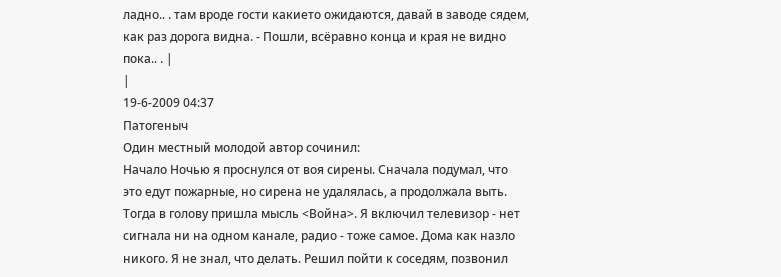ладно.. . там вроде гости какието ожидаются, давай в заводе сядем, как раз дорога видна. - Пошли, всёравно конца и края не видно пока.. . |
|
19-6-2009 04:37
Патогеныч
Один местный молодой автор сочинил:
Начало Ночью я проснулся от воя сирены. Сначала подумал, что это едут пожарные, но сирена не удалялась, а продолжала выть. Тогда в голову пришла мысль <Война>. Я включил телевизор - нет сигнала ни на одном канале, радио - тоже самое. Дома как назло никого. Я не знал, что делать. Решил пойти к соседям, позвонил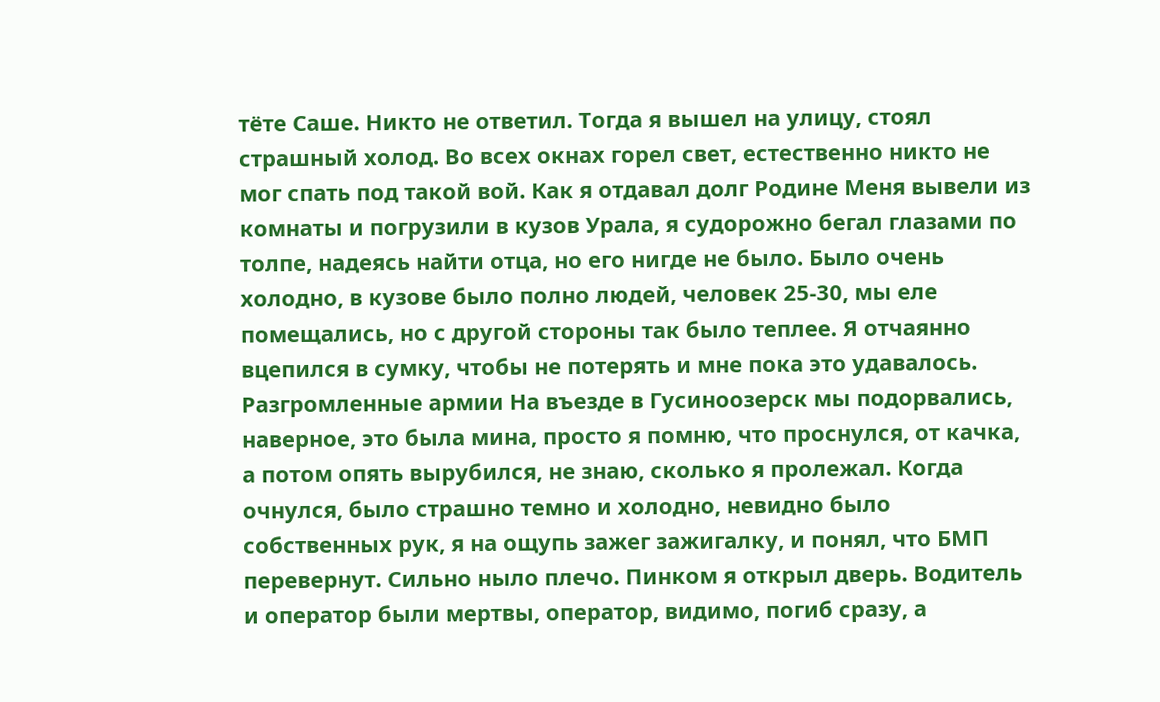тёте Саше. Никто не ответил. Тогда я вышел на улицу, стоял страшный холод. Во всех окнах горел свет, естественно никто не мог спать под такой вой. Как я отдавал долг Родине Меня вывели из комнаты и погрузили в кузов Урала, я судорожно бегал глазами по толпе, надеясь найти отца, но его нигде не было. Было очень холодно, в кузове было полно людей, человек 25-30, мы еле помещались, но с другой стороны так было теплее. Я отчаянно вцепился в сумку, чтобы не потерять и мне пока это удавалось. Разгромленные армии На въезде в Гусиноозерск мы подорвались, наверное, это была мина, просто я помню, что проснулся, от качка, а потом опять вырубился, не знаю, сколько я пролежал. Когда очнулся, было страшно темно и холодно, невидно было собственных рук, я на ощупь зажег зажигалку, и понял, что БМП перевернут. Сильно ныло плечо. Пинком я открыл дверь. Водитель и оператор были мертвы, оператор, видимо, погиб сразу, а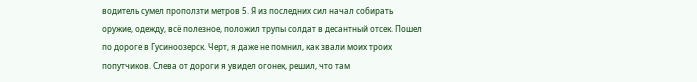водитель сумел проползти метров 5. Я из последних сил начал собирать оружие, одежду, всё полезное, положил трупы солдат в десантный отсек. Пошел по дороге в Гусиноозерск. Черт, я даже не помнил, как звали моих троих попутчиков. Слева от дороги я увидел огонек, решил, что там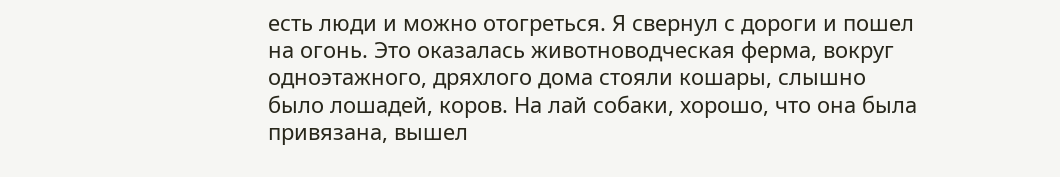есть люди и можно отогреться. Я свернул с дороги и пошел на огонь. Это оказалась животноводческая ферма, вокруг одноэтажного, дряхлого дома стояли кошары, слышно было лошадей, коров. На лай собаки, хорошо, что она была привязана, вышел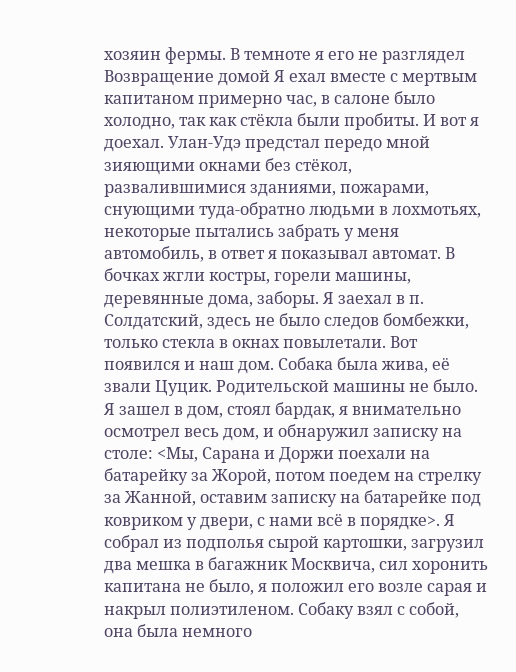хозяин фермы. В темноте я его не разглядел Возвращение домой Я ехал вместе с мертвым капитаном примерно час, в салоне было холодно, так как стёкла были пробиты. И вот я доехал. Улан-Удэ предстал передо мной зияющими окнами без стёкол, развалившимися зданиями, пожарами, снующими туда-обратно людьми в лохмотьях, некоторые пытались забрать у меня автомобиль, в ответ я показывал автомат. В бочках жгли костры, горели машины, деревянные дома, заборы. Я заехал в п. Солдатский, здесь не было следов бомбежки, только стекла в окнах повылетали. Вот появился и наш дом. Собака была жива, её звали Цуцик. Родительской машины не было. Я зашел в дом, стоял бардак, я внимательно осмотрел весь дом, и обнаружил записку на столе: <Мы, Сарана и Доржи поехали на батарейку за Жорой, потом поедем на стрелку за Жанной, оставим записку на батарейке под ковриком у двери, с нами всё в порядке>. Я собрал из подполья сырой картошки, загрузил два мешка в багажник Москвича, сил хоронить капитана не было, я положил его возле сарая и накрыл полиэтиленом. Собаку взял с собой, она была немного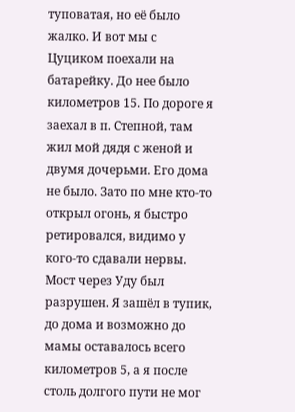туповатая, но её было жалко. И вот мы с Цуциком поехали на батарейку. До нее было километров 15. По дороге я заехал в п. Степной, там жил мой дядя с женой и двумя дочерьми. Его дома не было. Зато по мне кто-то открыл огонь, я быстро ретировался, видимо у кого-то сдавали нервы. Мост через Уду был разрушен. Я зашёл в тупик, до дома и возможно до мамы оставалось всего километров 5, а я после столь долгого пути не мог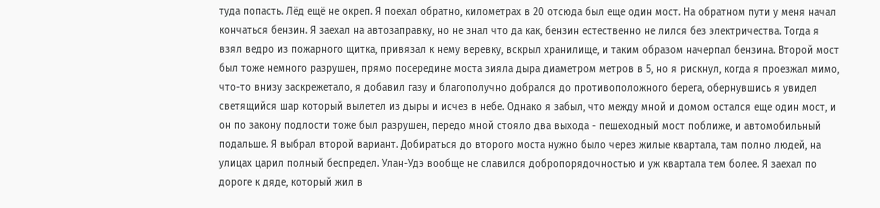туда попасть. Лёд ещё не окреп. Я поехал обратно, километрах в 20 отсюда был еще один мост. На обратном пути у меня начал кончаться бензин. Я заехал на автозаправку, но не знал что да как, бензин естественно не лился без электричества. Тогда я взял ведро из пожарного щитка, привязал к нему веревку, вскрыл хранилище, и таким образом начерпал бензина. Второй мост был тоже немного разрушен, прямо посередине моста зияла дыра диаметром метров в 5, но я рискнул, когда я проезжал мимо, что-то внизу заскрежетало, я добавил газу и благополучно добрался до противоположного берега, обернувшись я увидел светящийся шар который вылетел из дыры и исчез в небе. Однако я забыл, что между мной и домом остался еще один мост, и он по закону подлости тоже был разрушен, передо мной стояло два выхода - пешеходный мост поближе, и автомобильный подальше. Я выбрал второй вариант. Добираться до второго моста нужно было через жилые квартала, там полно людей, на улицах царил полный беспредел. Улан-Удэ вообще не славился добропорядочностью и уж квартала тем более. Я заехал по дороге к дяде, который жил в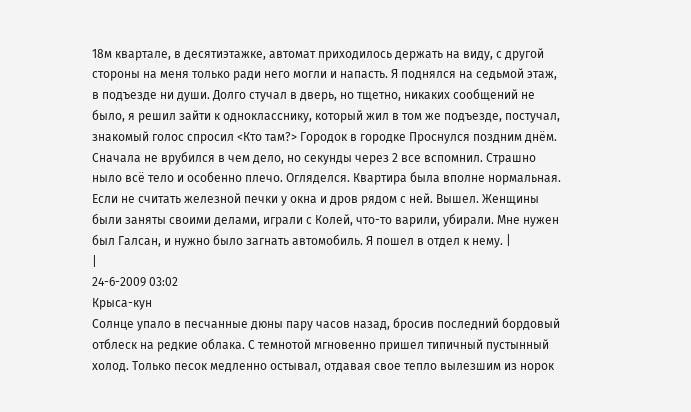18м квартале, в десятиэтажке, автомат приходилось держать на виду, с другой стороны на меня только ради него могли и напасть. Я поднялся на седьмой этаж, в подъезде ни души. Долго стучал в дверь, но тщетно, никаких сообщений не было, я решил зайти к однокласснику, который жил в том же подъезде, постучал, знакомый голос спросил <Кто там?> Городок в городке Проснулся поздним днём. Сначала не врубился в чем дело, но секунды через 2 все вспомнил. Страшно ныло всё тело и особенно плечо. Огляделся. Квартира была вполне нормальная. Если не считать железной печки у окна и дров рядом с ней. Вышел. Женщины были заняты своими делами, играли с Колей, что-то варили, убирали. Мне нужен был Галсан, и нужно было загнать автомобиль. Я пошел в отдел к нему. |
|
24-6-2009 03:02
Крыса-кун
Солнце упало в песчанные дюны пару часов назад, бросив последний бордовый отблеск на редкие облака. С темнотой мгновенно пришел типичный пустынный холод. Только песок медленно остывал, отдавая свое тепло вылезшим из норок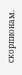скорпионам.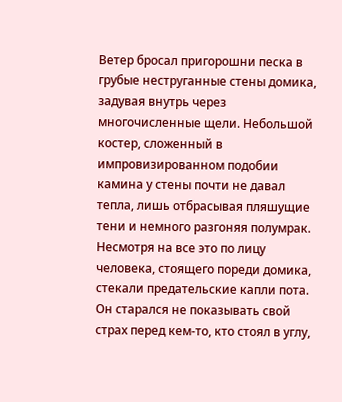Ветер бросал пригорошни песка в грубые неструганные стены домика, задувая внутрь через многочисленные щели. Небольшой костер, сложенный в импровизированном подобии камина у стены почти не давал тепла, лишь отбрасывая пляшущие тени и немного разгоняя полумрак. Несмотря на все это по лицу человека, стоящего пореди домика, стекали предательские капли пота. Он старался не показывать свой страх перед кем-то, кто стоял в углу,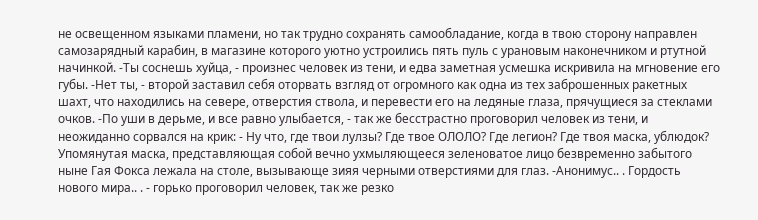не освещенном языками пламени, но так трудно сохранять самообладание, когда в твою сторону направлен самозарядный карабин, в магазине которого уютно устроились пять пуль с урановым наконечником и ртутной начинкой. -Ты соснешь хуйца, - произнес человек из тени, и едва заметная усмешка искривила на мгновение его губы. -Нет ты, - второй заставил себя оторвать взгляд от огромного как одна из тех заброшенных ракетных шахт, что находились на севере, отверстия ствола, и перевести его на ледяные глаза, прячущиеся за стеклами очков. -По уши в дерьме, и все равно улыбается, - так же бесстрастно проговорил человек из тени, и неожиданно сорвался на крик: - Ну что, где твои лулзы? Где твое ОЛОЛО? Где легион? Где твоя маска, ублюдок? Упомянутая маска, представляющая собой вечно ухмыляющееся зеленоватое лицо безвременно забытого ныне Гая Фокса лежала на столе, вызывающе зияя черными отверстиями для глаз. -Анонимус.. . Гордость нового мира.. . - горько проговорил человек, так же резко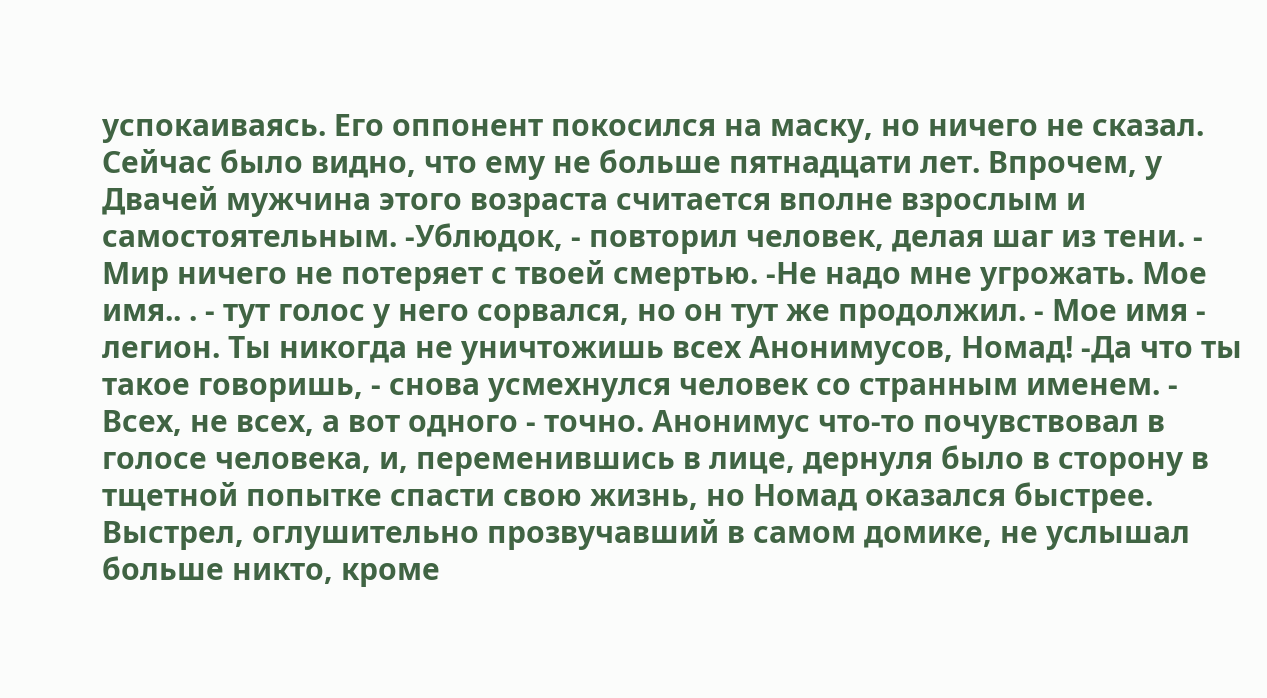успокаиваясь. Его оппонент покосился на маску, но ничего не сказал. Сейчас было видно, что ему не больше пятнадцати лет. Впрочем, у Двачей мужчина этого возраста считается вполне взрослым и самостоятельным. -Ублюдок, - повторил человек, делая шаг из тени. - Мир ничего не потеряет с твоей смертью. -Не надо мне угрожать. Мое имя.. . - тут голос у него сорвался, но он тут же продолжил. - Мое имя - легион. Ты никогда не уничтожишь всех Анонимусов, Номад! -Да что ты такое говоришь, - снова усмехнулся человек со странным именем. - Всех, не всех, а вот одного - точно. Анонимус что-то почувствовал в голосе человека, и, переменившись в лице, дернуля было в сторону в тщетной попытке спасти свою жизнь, но Номад оказался быстрее. Выстрел, оглушительно прозвучавший в самом домике, не услышал больше никто, кроме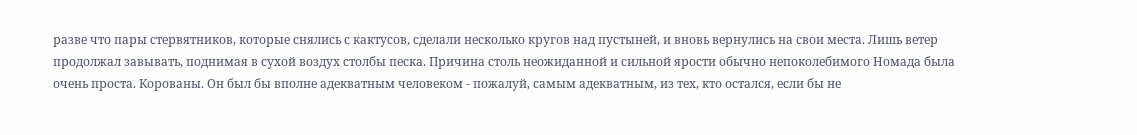разве что пары стервятников, которые снялись с кактусов, сделали несколько кругов над пустыней, и вновь вернулись на свои места. Лишь ветер продолжал завывать, поднимая в сухой воздух столбы песка. Причина столь неожиданной и сильной ярости обычно непоколебимого Номада была очень проста. Корованы. Он был бы вполне адекватным человеком - пожалуй, самым адекватным, из тех, кто остался, если бы не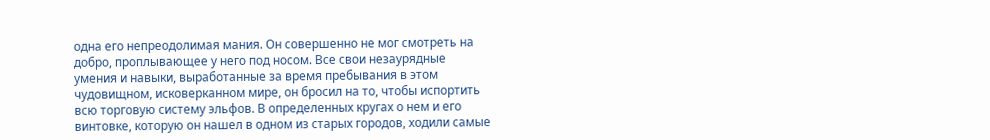одна его непреодолимая мания. Он совершенно не мог смотреть на добро, проплывающее у него под носом. Все свои незаурядные умения и навыки, выработанные за время пребывания в этом чудовищном, исковерканном мире, он бросил на то, чтобы испортить всю торговую систему эльфов. В определенных кругах о нем и его винтовке, которую он нашел в одном из старых городов, ходили самые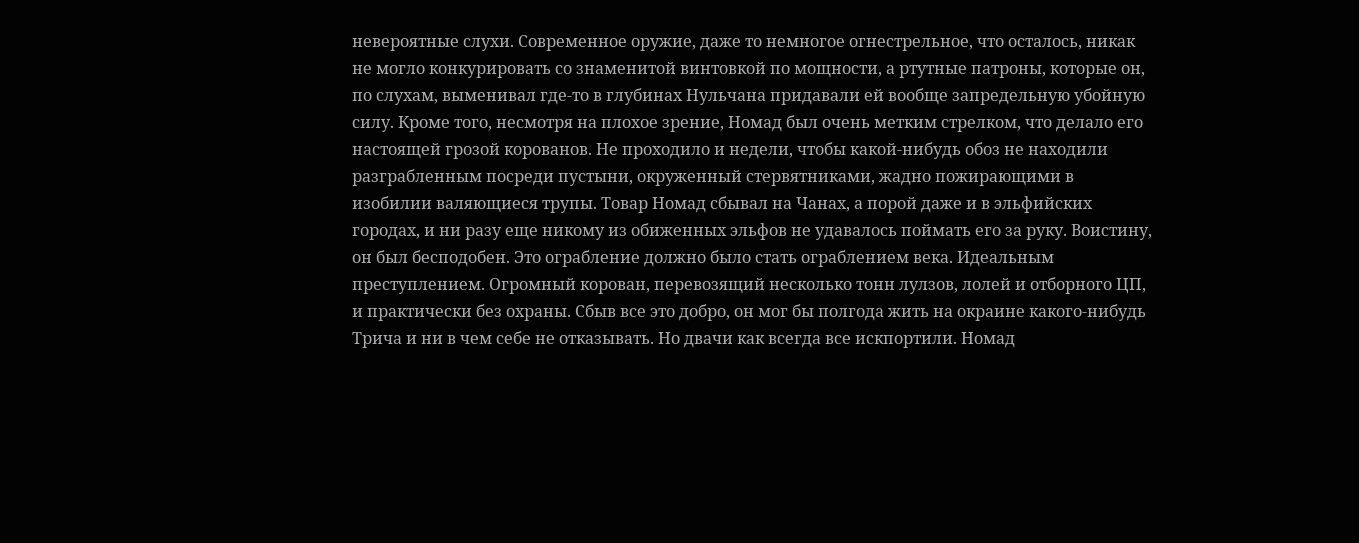невероятные слухи. Современное оружие, даже то немногое огнестрельное, что осталось, никак не могло конкурировать со знаменитой винтовкой по мощности, а ртутные патроны, которые он, по слухам, выменивал где-то в глубинах Нульчана придавали ей вообще запредельную убойную силу. Кроме того, несмотря на плохое зрение, Номад был очень метким стрелком, что делало его настоящей грозой корованов. Не проходило и недели, чтобы какой-нибудь обоз не находили разграбленным посреди пустыни, окруженный стервятниками, жадно пожирающими в изобилии валяющиеся трупы. Товар Номад сбывал на Чанах, а порой даже и в эльфийских городах, и ни разу еще никому из обиженных эльфов не удавалось поймать его за руку. Воистину, он был бесподобен. Это ограбление должно было стать ограблением века. Идеальным преступлением. Огромный корован, перевозящий несколько тонн лулзов, лолей и отборного ЦП, и практически без охраны. Сбыв все это добро, он мог бы полгода жить на окраине какого-нибудь Трича и ни в чем себе не отказывать. Но двачи как всегда все искпортили. Номад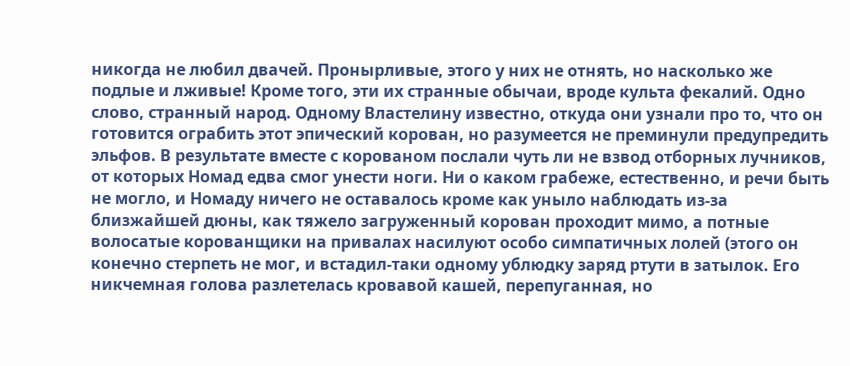никогда не любил двачей. Пронырливые, этого у них не отнять, но насколько же подлые и лживые! Кроме того, эти их странные обычаи, вроде культа фекалий. Одно слово, странный народ. Одному Властелину известно, откуда они узнали про то, что он готовится ограбить этот эпический корован, но разумеется не преминули предупредить эльфов. В результате вместе с корованом послали чуть ли не взвод отборных лучников, от которых Номад едва смог унести ноги. Ни о каком грабеже, естественно, и речи быть не могло, и Номаду ничего не оставалось кроме как уныло наблюдать из-за близжайшей дюны, как тяжело загруженный корован проходит мимо, а потные волосатые корованщики на привалах насилуют особо симпатичных лолей (этого он конечно стерпеть не мог, и встадил-таки одному ублюдку заряд ртути в затылок. Его никчемная голова разлетелась кровавой кашей, перепуганная, но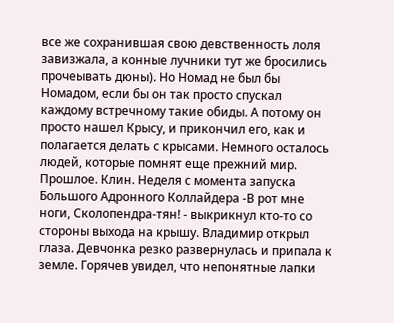все же сохранившая свою девственность лоля завизжала, а конные лучники тут же бросились прочеывать дюны). Но Номад не был бы Номадом, если бы он так просто спускал каждому встречному такие обиды. А потому он просто нашел Крысу, и прикончил его, как и полагается делать с крысами. Немного осталось людей, которые помнят еще прежний мир. Прошлое. Клин. Неделя с момента запуска Большого Адронного Коллайдера -В рот мне ноги, Сколопендра-тян! - выкрикнул кто-то со стороны выхода на крышу. Владимир открыл глаза. Девчонка резко развернулась и припала к земле. Горячев увидел, что непонятные лапки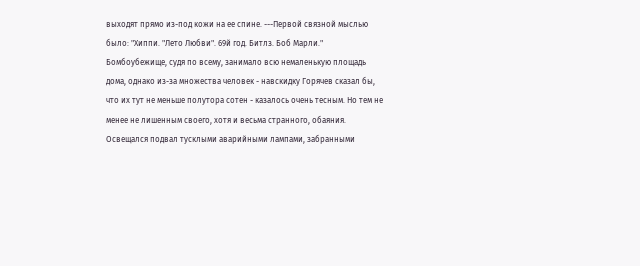выходят прямо из-под кожи на ее спине. ---Первой связной мыслью было: "Хиппи. "Лето Любви". 69й год. Битлз. Боб Марли." Бомбоубежище, судя по всему, занимало всю немаленькую площадь дома, однако из-за множества человек - навскидку Горячев сказал бы, что их тут не меньше полутора сотен - казалось очень тесным. Но тем не менее не лишенным своего, хотя и весьма странного, обаяния. Освещался подвал тусклыми аварийными лампами, забранными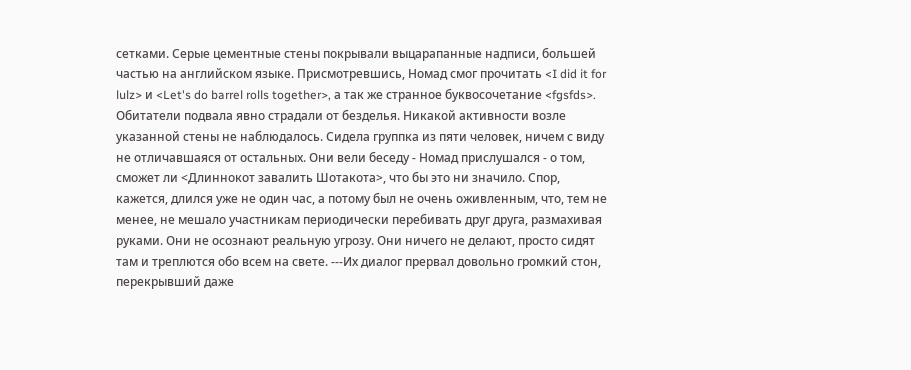сетками. Серые цементные стены покрывали выцарапанные надписи, большей частью на английском языке. Присмотревшись, Номад смог прочитать <I did it for lulz> и <Let's do barrel rolls together>, а так же странное буквосочетание <fgsfds>. Обитатели подвала явно страдали от безделья. Никакой активности возле указанной стены не наблюдалось. Сидела группка из пяти человек, ничем с виду не отличавшаяся от остальных. Они вели беседу - Номад прислушался - о том, сможет ли <Длиннокот завалить Шотакота>, что бы это ни значило. Спор, кажется, длился уже не один час, а потому был не очень оживленным, что, тем не менее, не мешало участникам периодически перебивать друг друга, размахивая руками. Они не осознают реальную угрозу. Они ничего не делают, просто сидят там и треплются обо всем на свете. ---Их диалог прервал довольно громкий стон, перекрывший даже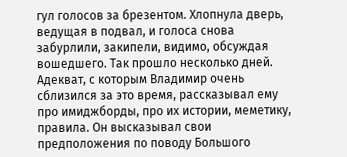гул голосов за брезентом. Хлопнула дверь, ведущая в подвал, и голоса снова забурлили, закипели, видимо, обсуждая вошедшего. Так прошло несколько дней. Адекват, с которым Владимир очень сблизился за это время, рассказывал ему про имиджборды, про их истории, меметику, правила. Он высказывал свои предположения по поводу Большого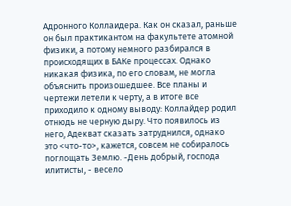Адронного Коллаидера. Как он сказал, раньше он был практикантом на факультете атомной физики, а потому немного разбирался в происходящих в БАКе процессах. Однако никакая физика, по его словам, не могла объяснить произошедшее. Все планы и чертежи летели к черту, а в итоге все приходило к одному выводу: Коллайдер родил отнюдь не черную дыру. Что появилось из него, Адекват сказать затруднился, однако это <что-то>, кажется, совсем не собиралось поглощать Землю. -День добрый, господа илитисты, - весело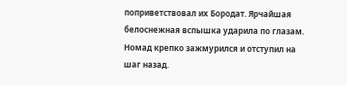поприветствовал их Бородат. Ярчайшая белоснежная вспышка ударила по глазам. Номад крепко зажмурился и отступил на шаг назад.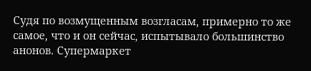Судя по возмущенным возгласам, примерно то же самое, что и он сейчас, испытывало большинство анонов. Супермаркет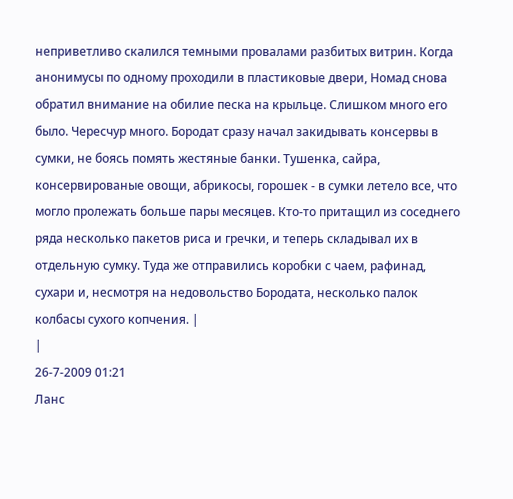неприветливо скалился темными провалами разбитых витрин. Когда анонимусы по одному проходили в пластиковые двери, Номад снова обратил внимание на обилие песка на крыльце. Слишком много его было. Чересчур много. Бородат сразу начал закидывать консервы в сумки, не боясь помять жестяные банки. Тушенка, сайра, консервированые овощи, абрикосы, горошек - в сумки летело все, что могло пролежать больше пары месяцев. Кто-то притащил из соседнего ряда несколько пакетов риса и гречки, и теперь складывал их в отдельную сумку. Туда же отправились коробки с чаем, рафинад, сухари и, несмотря на недовольство Бородата, несколько палок колбасы сухого копчения. |
|
26-7-2009 01:21
Ланс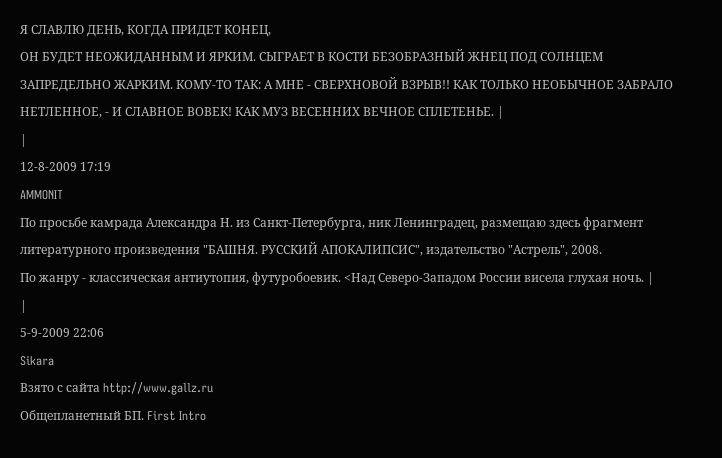Я СЛАВЛЮ ДЕНЬ, КОГДА ПРИДЕТ КОНЕЦ,
ОН БУДЕТ НЕОЖИДАННЫМ И ЯРКИМ. СЫГРАЕТ В КОСТИ БЕЗОБРАЗНЫЙ ЖНЕЦ ПОД СОЛНЦЕМ ЗАПРЕДЕЛЬНО ЖАРКИМ. КОМУ-ТО ТАК: А МНЕ - СВЕРХНОВОЙ ВЗРЫВ!! КАК ТОЛЬКО НЕОБЫЧНОЕ ЗАБРАЛО НЕТЛЕННОЕ, - И СЛАВНОЕ ВОВЕК! КАК МУЗ ВЕСЕННИХ ВЕЧНОЕ СПЛЕТЕНЬЕ. |
|
12-8-2009 17:19
AMMONIT
По просьбе камрада Александра Н. из Санкт-Петербурга, ник Ленинградец, размещаю здесь фрагмент литературного произведения "БАШНЯ. РУССКИЙ АПОКАЛИПСИС", издательство "Астрель", 2008.
По жанру - классическая антиутопия, футуробоевик. <Над Северо-Западом России висела глухая ночь. |
|
5-9-2009 22:06
Sikara
Взято с сайта http://www.gallz.ru
Общепланетный БП. First Intro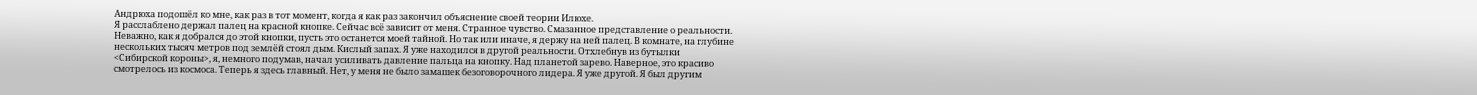Андрюха подошёл ко мне, как раз в тот момент, когда я как раз закончил объяснение своей теории Илюхе.
Я расслаблено держал палец на красной кнопке. Сейчас всё зависит от меня. Странное чувство. Смазанное представление о реальности. Неважно, как я добрался до этой кнопки, пусть это останется моей тайной. Но так или иначе, я держу на ней палец. В комнате, на глубине нескольких тысяч метров под землёй стоял дым. Кислый запах. Я уже находился в другой реальности. Отхлебнув из бутылки <Сибирской короны>, я, немного подумав, начал усиливать давление пальца на кнопку. Над планетой зарево. Наверное, это красиво смотрелось из космоса. Теперь я здесь главный. Нет, у меня не было замашек безоговорочного лидера. Я уже другой. Я был другим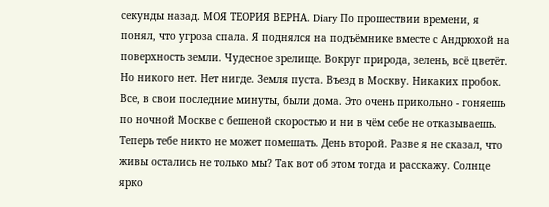секунды назад. МОЯ ТЕОРИЯ ВЕРНА. Diary По прошествии времени, я понял, что угроза спала. Я поднялся на подъёмнике вместе с Андрюхой на поверхность земли. Чудесное зрелище. Вокруг природа, зелень, всё цветёт. Но никого нет. Нет нигде. Земля пуста. Въезд в Москву. Никаких пробок. Все, в свои последние минуты, были дома. Это очень прикольно - гоняешь по ночной Москве с бешеной скоростью и ни в чём себе не отказываешь. Теперь тебе никто не может помешать. День второй. Разве я не сказал, что живы остались не только мы? Так вот об этом тогда и расскажу. Солнце ярко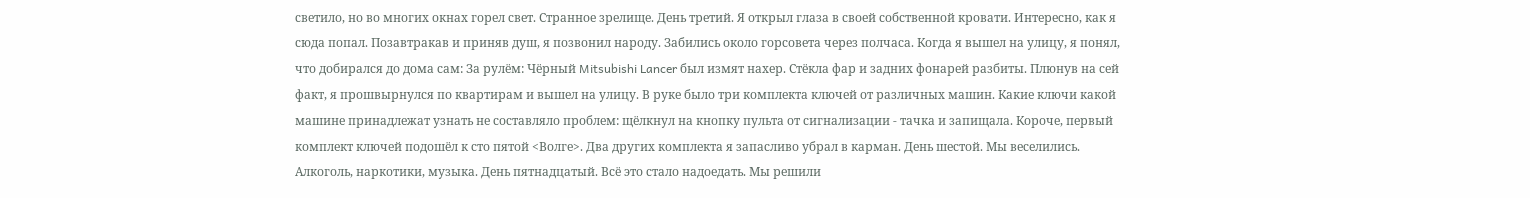светило, но во многих окнах горел свет. Странное зрелище. День третий. Я открыл глаза в своей собственной кровати. Интересно, как я сюда попал. Позавтракав и приняв душ, я позвонил народу. Забились около горсовета через полчаса. Когда я вышел на улицу, я понял, что добирался до дома сам: За рулём: Чёрный Mitsubishi Lancer был измят нахер. Стёкла фар и задних фонарей разбиты. Плюнув на сей факт, я прошвырнулся по квартирам и вышел на улицу. В руке было три комплекта ключей от различных машин. Какие ключи какой машине принадлежат узнать не составляло проблем: щёлкнул на кнопку пульта от сигнализации - тачка и запищала. Короче, первый комплект ключей подошёл к сто пятой <Волге>. Два других комплекта я запасливо убрал в карман. День шестой. Мы веселились. Алкоголь, наркотики, музыка. День пятнадцатый. Всё это стало надоедать. Мы решили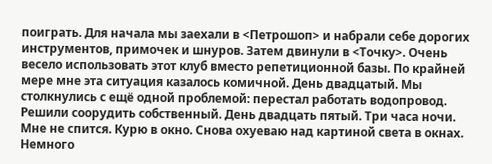поиграть. Для начала мы заехали в <Петрошоп> и набрали себе дорогих инструментов, примочек и шнуров. Затем двинули в <Точку>. Очень весело использовать этот клуб вместо репетиционной базы. По крайней мере мне эта ситуация казалось комичной. День двадцатый. Мы столкнулись с ещё одной проблемой: перестал работать водопровод. Решили соорудить собственный. День двадцать пятый. Три часа ночи. Мне не спится. Курю в окно. Снова охуеваю над картиной света в окнах. Немного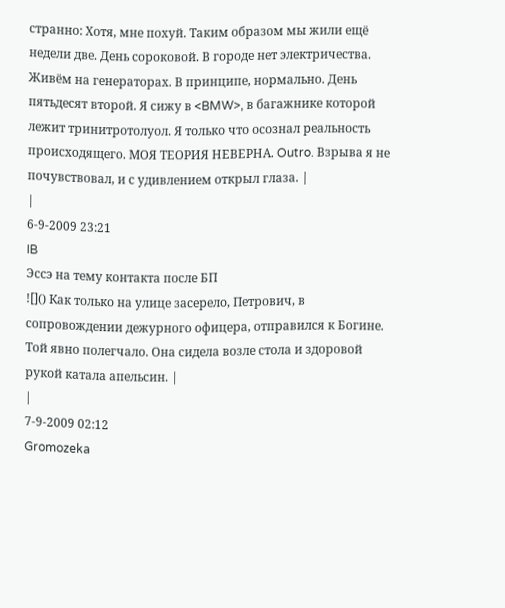странно: Хотя, мне похуй. Таким образом мы жили ещё недели две. День сороковой. В городе нет электричества. Живём на генераторах. В принципе, нормально. День пятьдесят второй. Я сижу в <BMW>, в багажнике которой лежит тринитротолуол. Я только что осознал реальность происходящего. МОЯ ТЕОРИЯ НЕВЕРНА. Outro. Взрыва я не почувствовал, и с удивлением открыл глаза. |
|
6-9-2009 23:21
IB
Эссэ на тему контакта после БП
![]() Как только на улице засерело, Петрович, в сопровождении дежурного офицера, отправился к Богине. Той явно полегчало. Она сидела возле стола и здоровой рукой катала апельсин. |
|
7-9-2009 02:12
Gromozeka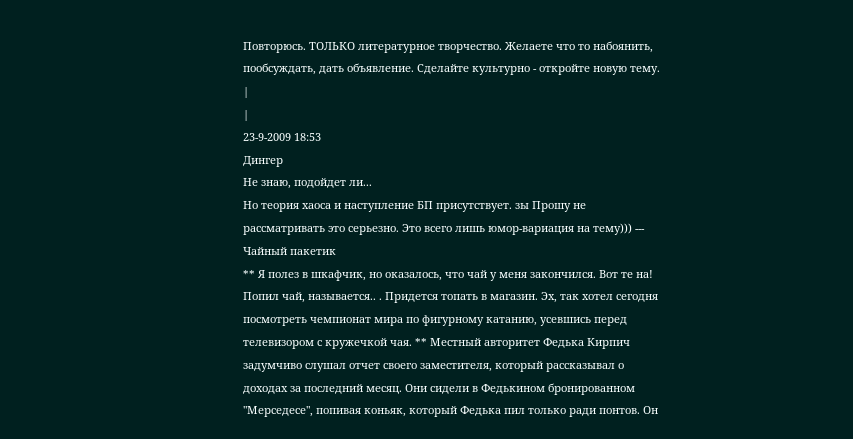Повторюсь. ТОЛЬКО литературное творчество. Желаете что то набоянить, пообсуждать, дать объявление. Сделайте культурно - откройте новую тему.
|
|
23-9-2009 18:53
Дингер
Не знаю, подойдет ли...
Но теория хаоса и наступление БП присутствует. зы Прошу не рассматривать это серьезно. Это всего лишь юмор-вариация на тему))) --- Чайный пакетик
** Я полез в шкафчик, но оказалось, что чай у меня закончился. Вот те на! Попил чай, называется.. . Придется топать в магазин. Эх, так хотел сегодня посмотреть чемпионат мира по фигурному катанию, усевшись перед телевизором с кружечкой чая. ** Местный авторитет Федька Кирпич задумчиво слушал отчет своего заместителя, который рассказывал о доходах за последний месяц. Они сидели в Федькином бронированном "Мерседесе", попивая коньяк, который Федька пил только ради понтов. Он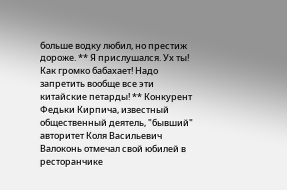больше водку любил, но престиж дороже. ** Я прислушался. Ух ты! Как громко бабахает! Надо запретить вообще все эти китайские петарды! ** Конкурент Федьки Кирпича, известный общественный деятель, "бывший" авторитет Коля Васильевич Валоконь отмечал свой юбилей в ресторанчике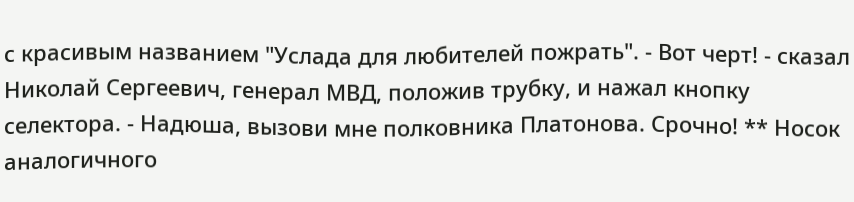с красивым названием "Услада для любителей пожрать". - Вот черт! - сказал Николай Сергеевич, генерал МВД, положив трубку, и нажал кнопку селектора. - Надюша, вызови мне полковника Платонова. Срочно! ** Носок аналогичного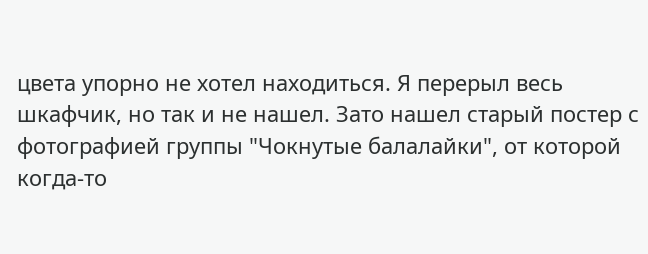цвета упорно не хотел находиться. Я перерыл весь шкафчик, но так и не нашел. Зато нашел старый постер с фотографией группы "Чокнутые балалайки", от которой когда-то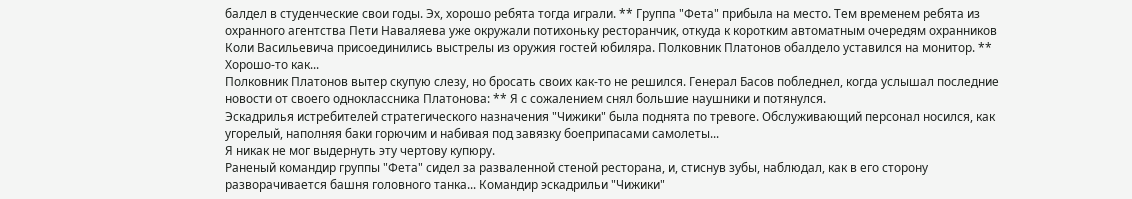балдел в студенческие свои годы. Эх, хорошо ребята тогда играли. ** Группа "Фета" прибыла на место. Тем временем ребята из охранного агентства Пети Наваляева уже окружали потихоньку ресторанчик, откуда к коротким автоматным очередям охранников Коли Васильевича присоединились выстрелы из оружия гостей юбиляра. Полковник Платонов обалдело уставился на монитор. ** Хорошо-то как...
Полковник Платонов вытер скупую слезу, но бросать своих как-то не решился. Генерал Басов побледнел, когда услышал последние новости от своего одноклассника Платонова: ** Я с сожалением снял большие наушники и потянулся.
Эскадрилья истребителей стратегического назначения "Чижики" была поднята по тревоге. Обслуживающий персонал носился, как угорелый, наполняя баки горючим и набивая под завязку боеприпасами самолеты...
Я никак не мог выдернуть эту чертову купюру.
Раненый командир группы "Фета" сидел за разваленной стеной ресторана, и, стиснув зубы, наблюдал, как в его сторону разворачивается башня головного танка... Командир эскадрильи "Чижики"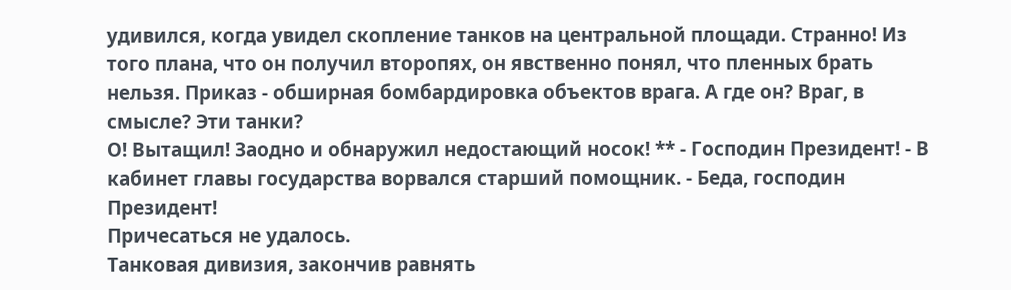удивился, когда увидел скопление танков на центральной площади. Странно! Из того плана, что он получил второпях, он явственно понял, что пленных брать нельзя. Приказ - обширная бомбардировка объектов врага. А где он? Враг, в смысле? Эти танки?
О! Вытащил! Заодно и обнаружил недостающий носок! ** - Господин Президент! - В кабинет главы государства ворвался старший помощник. - Беда, господин Президент!
Причесаться не удалось.
Танковая дивизия, закончив равнять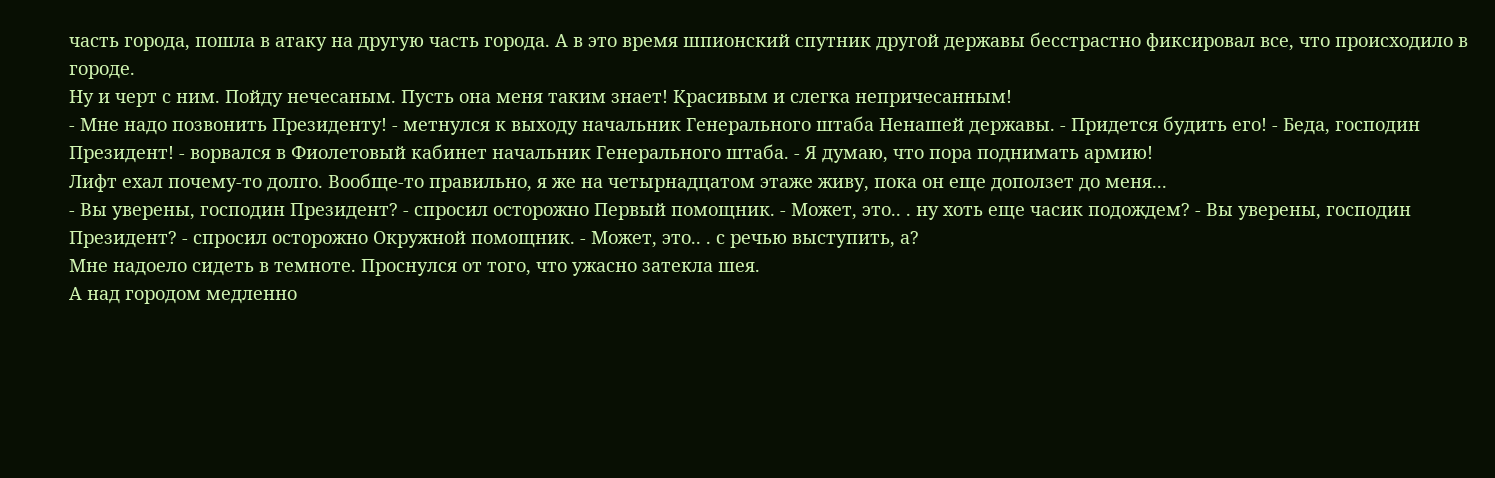часть города, пошла в атаку на другую часть города. А в это время шпионский спутник другой державы бесстрастно фиксировал все, что происходило в городе.
Ну и черт с ним. Пойду нечесаным. Пусть она меня таким знает! Красивым и слегка непричесанным!
- Мне надо позвонить Президенту! - метнулся к выходу начальник Генерального штаба Ненашей державы. - Придется будить его! - Беда, господин Президент! - ворвался в Фиолетовый кабинет начальник Генерального штаба. - Я думаю, что пора поднимать армию!
Лифт ехал почему-то долго. Вообще-то правильно, я же на четырнадцатом этаже живу, пока он еще доползет до меня...
- Вы уверены, господин Президент? - спросил осторожно Первый помощник. - Может, это.. . ну хоть еще часик подождем? - Вы уверены, господин Президент? - спросил осторожно Окружной помощник. - Может, это.. . с речью выступить, а?
Мне надоело сидеть в темноте. Проснулся от того, что ужасно затекла шея.
А над городом медленно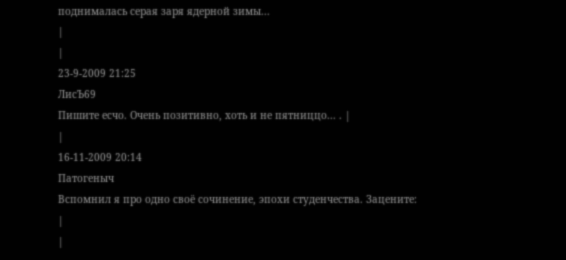поднималась серая заря ядерной зимы...
|
|
23-9-2009 21:25
ЛисЪ69
Пишите есчо. Очень позитивно, хоть и не пятниццо... . |
|
16-11-2009 20:14
Патогеныч
Вспомнил я про одно своё сочинение, эпохи студенчества. Зацените:
|
|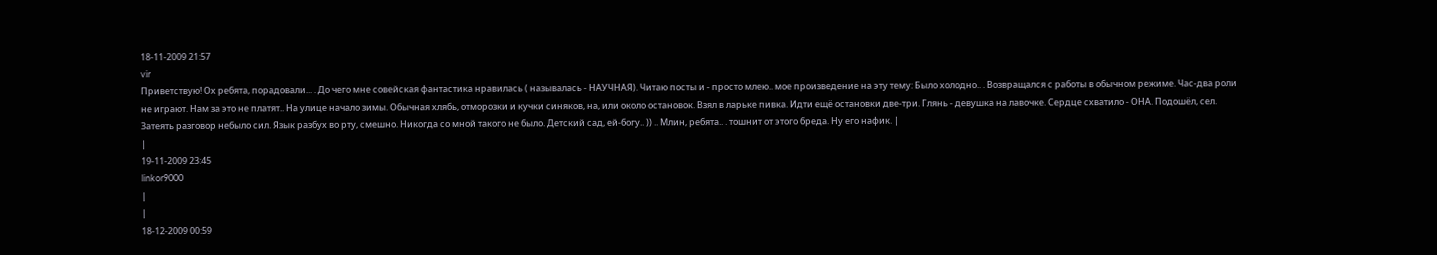18-11-2009 21:57
vir
Приветствую! Ох ребята, порадовали... . До чего мне совейская фантастика нравилась ( называлась - НАУЧНАЯ). Читаю посты и - просто млею.. мое произведение на эту тему: Было холодно.. . Возвращался с работы в обычном режиме. Час-два роли не играют. Нам за это не платят.. На улице начало зимы. Обычная хлябь, отморозки и кучки синяков, на, или около остановок. Взял в ларьке пивка. Идти ещё остановки две-три. Глянь - девушка на лавочке. Сердце схватило - ОНА. Подошёл, сел. Затеять разговор небыло сил. Язык разбух во рту, смешно. Никогда со мной такого не было. Детский сад, ей-богу.. )) .. Млин, ребята.. . тошнит от этого бреда. Ну его нафик. |
|
19-11-2009 23:45
linkor9000
|
|
18-12-2009 00:59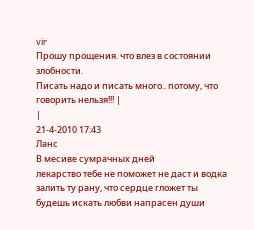vir
Прошу прощения. что влез в состоянии злобности.
Писать надо и писать много.. потому, что говорить нельзя!!! |
|
21-4-2010 17:43
Ланс
В месиве сумрачных дней
лекарство тебе не поможет не даст и водка залить ту рану, что сердце гложет ты будешь искать любви напрасен души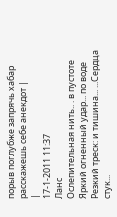порыв поглубже запрячь хабар расскажешь себе анекдот |
|
17-1-2011 11:37
Ланс
Ослепительная нить.. . в пустоте
Яркий огненный удар... по воде Резкий треск: и тишина... ...Сердца стук...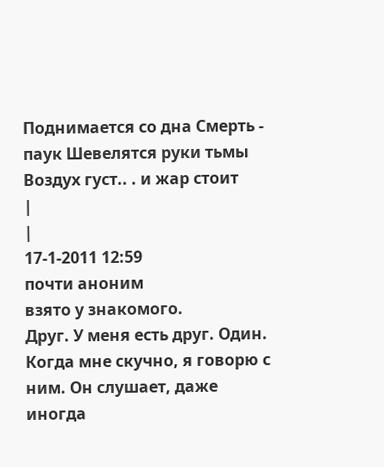Поднимается со дна Смерть - паук Шевелятся руки тьмы Воздух густ.. . и жар стоит
|
|
17-1-2011 12:59
почти аноним
взято у знакомого.
Друг. У меня есть друг. Один. Когда мне скучно, я говорю с ним. Он слушает, даже иногда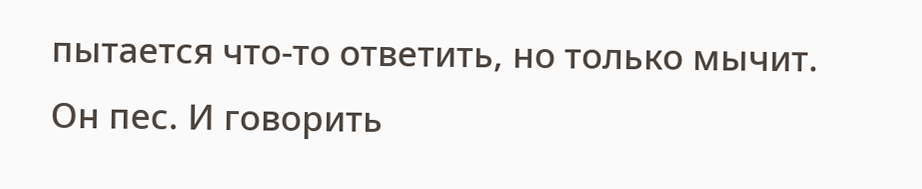пытается что-то ответить, но только мычит. Он пес. И говорить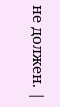не должен. |